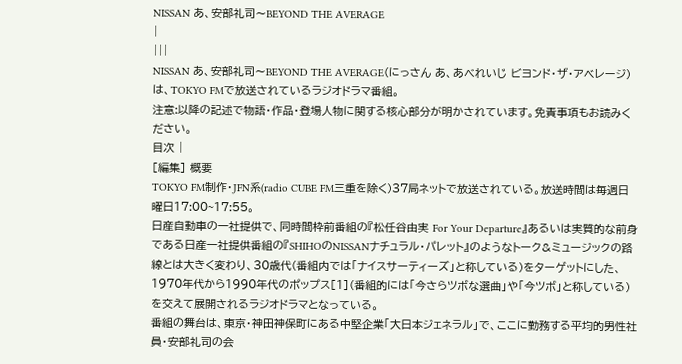NISSAN あ、安部礼司〜BEYOND THE AVERAGE
|
|||
NISSAN あ、安部礼司〜BEYOND THE AVERAGE(にっさん あ、あべれいじ ビヨンド・ザ・アベレージ)は、TOKYO FMで放送されているラジオドラマ番組。
注意:以降の記述で物語・作品・登場人物に関する核心部分が明かされています。免責事項もお読みください。
目次 |
[編集] 概要
TOKYO FM制作・JFN系(radio CUBE FM三重を除く)37局ネットで放送されている。放送時間は毎週日曜日17:00~17:55。
日産自動車の一社提供で、同時間枠前番組の『松任谷由実 For Your Departure』あるいは実質的な前身である日産一社提供番組の『SHIHOのNISSANナチュラル・パレット』のようなトーク&ミュージックの路線とは大きく変わり、30歳代(番組内では「ナイスサーティーズ」と称している)をターゲットにした、1970年代から1990年代のポップス[1](番組的には「今さらツボな選曲」や「今ツボ」と称している)を交えて展開されるラジオドラマとなっている。
番組の舞台は、東京・神田神保町にある中堅企業「大日本ジェネラル」で、ここに勤務する平均的男性社員・安部礼司の会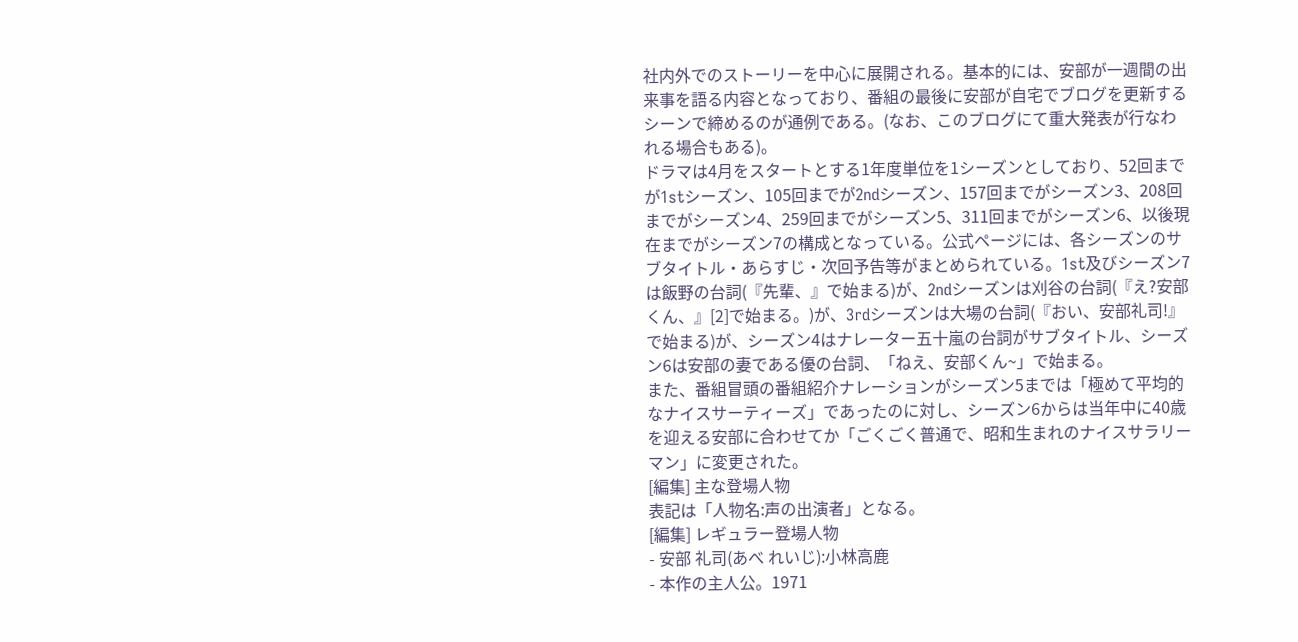社内外でのストーリーを中心に展開される。基本的には、安部が一週間の出来事を語る内容となっており、番組の最後に安部が自宅でブログを更新するシーンで締めるのが通例である。(なお、このブログにて重大発表が行なわれる場合もある)。
ドラマは4月をスタートとする1年度単位を1シーズンとしており、52回までが1stシーズン、105回までが2ndシーズン、157回までがシーズン3、208回までがシーズン4、259回までがシーズン5、311回までがシーズン6、以後現在までがシーズン7の構成となっている。公式ページには、各シーズンのサブタイトル・あらすじ・次回予告等がまとめられている。1st及びシーズン7は飯野の台詞(『先輩、』で始まる)が、2ndシーズンは刈谷の台詞(『え?安部くん、』[2]で始まる。)が、3rdシーズンは大場の台詞(『おい、安部礼司!』で始まる)が、シーズン4はナレーター五十嵐の台詞がサブタイトル、シーズン6は安部の妻である優の台詞、「ねえ、安部くん~」で始まる。
また、番組冒頭の番組紹介ナレーションがシーズン5までは「極めて平均的なナイスサーティーズ」であったのに対し、シーズン6からは当年中に40歳を迎える安部に合わせてか「ごくごく普通で、昭和生まれのナイスサラリーマン」に変更された。
[編集] 主な登場人物
表記は「人物名:声の出演者」となる。
[編集] レギュラー登場人物
- 安部 礼司(あべ れいじ):小林高鹿
- 本作の主人公。1971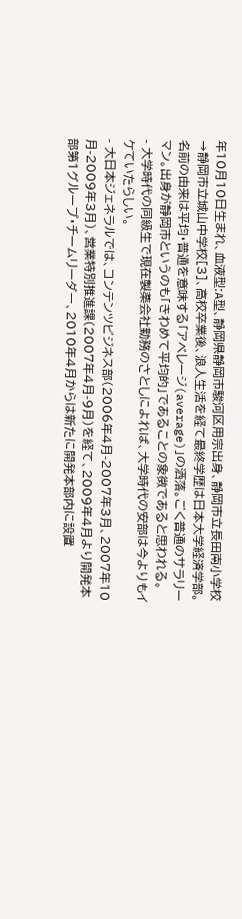年10月10日生まれ、血液型:A型、静岡県静岡市駿河区用宗出身、静岡市立長田南小学校→静岡市立城山中学校[3]、高校卒業後、浪人生活を経て最終学歴は日本大学経済学部。名前の由来は平均・普通を意味する「アベレージ(average)」の洒落。ごく普通のサラリーマン。出身が静岡市というのも「きわめて平均的」であることの象徴であると思われる。
- 大学時代の同級生で現在製薬会社勤務のさとしによれば、大学時代の安部は今よりもイケていたらしい。
- 大日本ジェネラルでは、コンテンツビジネス部(2006年4月-2007年3月、2007年10月-2009年3月)、営業特別推進課(2007年4月-9月)を経て、2009年4月より開発本部第1グループ・チームリーダー、2010年4月からは新たに開発本部内に設置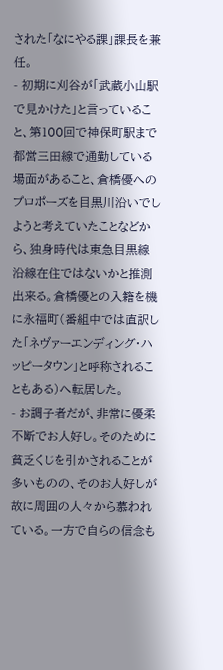された「なにやる課」課長を兼任。
- 初期に刈谷が「武蔵小山駅で見かけた」と言っていること、第100回で神保町駅まで都営三田線で通勤している場面があること、倉橋優へのプロポーズを目黒川沿いでしようと考えていたことなどから、独身時代は東急目黒線沿線在住ではないかと推測出来る。倉橋優との入籍を機に永福町(番組中では直訳した「ネヴァーエンディング・ハッピータウン」と呼称されることもある)へ転居した。
- お調子者だが、非常に優柔不断でお人好し。そのために貧乏くじを引かされることが多いものの、そのお人好しが故に周囲の人々から慕われている。一方で自らの信念も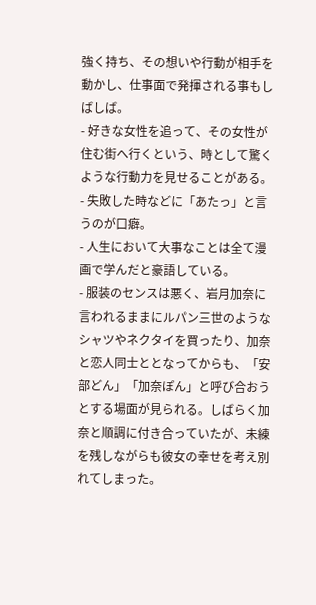強く持ち、その想いや行動が相手を動かし、仕事面で発揮される事もしばしば。
- 好きな女性を追って、その女性が住む街へ行くという、時として驚くような行動力を見せることがある。
- 失敗した時などに「あたっ」と言うのが口癖。
- 人生において大事なことは全て漫画で学んだと豪語している。
- 服装のセンスは悪く、岩月加奈に言われるままにルパン三世のようなシャツやネクタイを買ったり、加奈と恋人同士ととなってからも、「安部どん」「加奈ぽん」と呼び合おうとする場面が見られる。しばらく加奈と順調に付き合っていたが、未練を残しながらも彼女の幸せを考え別れてしまった。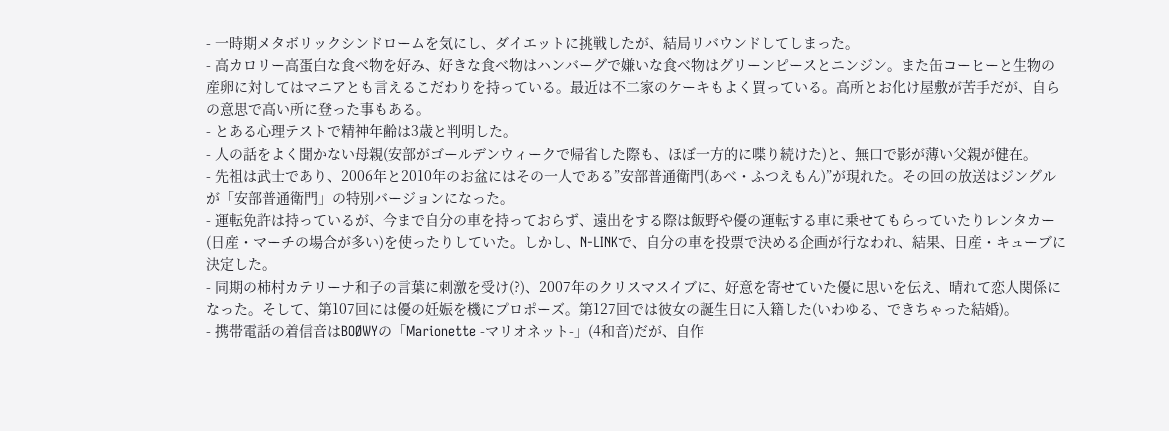- 一時期メタボリックシンドロームを気にし、ダイエットに挑戦したが、結局リバウンドしてしまった。
- 高カロリー高蛋白な食べ物を好み、好きな食べ物はハンバーグで嫌いな食べ物はグリーンピースとニンジン。また缶コーヒーと生物の産卵に対してはマニアとも言えるこだわりを持っている。最近は不二家のケーキもよく買っている。高所とお化け屋敷が苦手だが、自らの意思で高い所に登った事もある。
- とある心理テストで精神年齢は3歳と判明した。
- 人の話をよく聞かない母親(安部がゴールデンウィークで帰省した際も、ほぼ一方的に喋り続けた)と、無口で影が薄い父親が健在。
- 先祖は武士であり、2006年と2010年のお盆にはその一人である”安部普通衛門(あべ・ふつえもん)”が現れた。その回の放送はジングルが「安部普通衛門」の特別バージョンになった。
- 運転免許は持っているが、今まで自分の車を持っておらず、遠出をする際は飯野や優の運転する車に乗せてもらっていたりレンタカー(日産・マーチの場合が多い)を使ったりしていた。しかし、N-LINKで、自分の車を投票で決める企画が行なわれ、結果、日産・キューブに決定した。
- 同期の柿村カテリーナ和子の言葉に刺激を受け(?)、2007年のクリスマスイブに、好意を寄せていた優に思いを伝え、晴れて恋人関係になった。そして、第107回には優の妊娠を機にプロポーズ。第127回では彼女の誕生日に入籍した(いわゆる、できちゃった結婚)。
- 携帯電話の着信音はBOØWYの「Marionette -マリオネット-」(4和音)だが、自作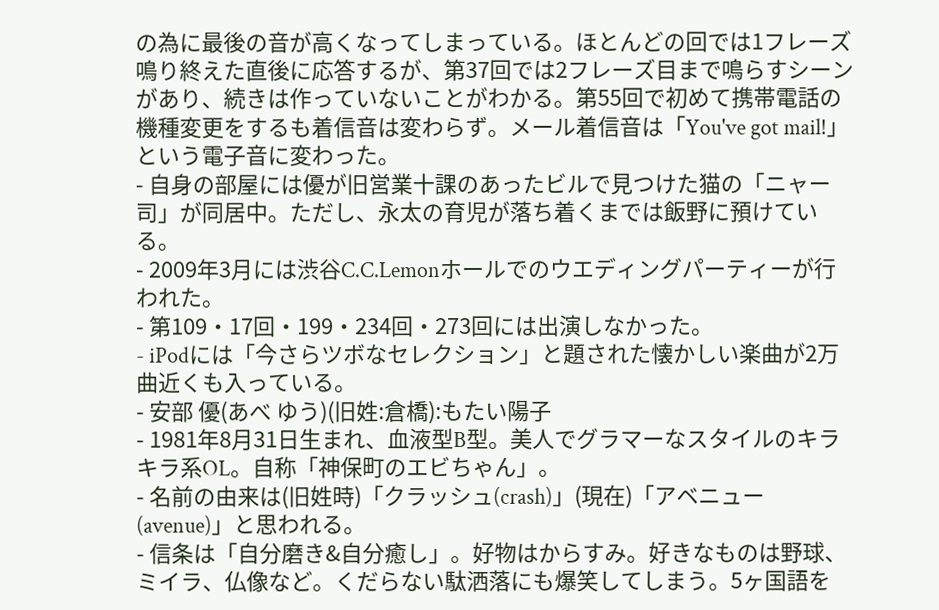の為に最後の音が高くなってしまっている。ほとんどの回では1フレーズ鳴り終えた直後に応答するが、第37回では2フレーズ目まで鳴らすシーンがあり、続きは作っていないことがわかる。第55回で初めて携帯電話の機種変更をするも着信音は変わらず。メール着信音は「You've got mail!」という電子音に変わった。
- 自身の部屋には優が旧営業十課のあったビルで見つけた猫の「ニャー司」が同居中。ただし、永太の育児が落ち着くまでは飯野に預けている。
- 2009年3月には渋谷C.C.Lemonホールでのウエディングパーティーが行われた。
- 第109・17回・199・234回・273回には出演しなかった。
- iPodには「今さらツボなセレクション」と題された懐かしい楽曲が2万曲近くも入っている。
- 安部 優(あべ ゆう)(旧姓:倉橋):もたい陽子
- 1981年8月31日生まれ、血液型B型。美人でグラマーなスタイルのキラキラ系OL。自称「神保町のエビちゃん」。
- 名前の由来は(旧姓時)「クラッシュ(crash)」(現在)「アベニュー(avenue)」と思われる。
- 信条は「自分磨き&自分癒し」。好物はからすみ。好きなものは野球、ミイラ、仏像など。くだらない駄洒落にも爆笑してしまう。5ヶ国語を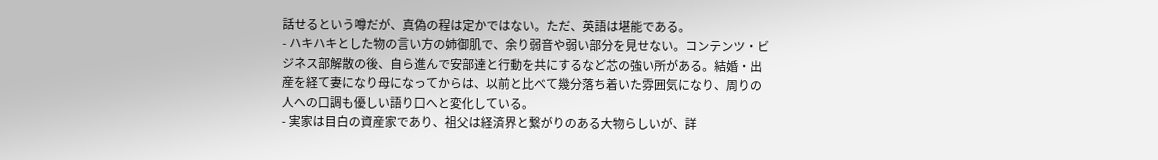話せるという噂だが、真偽の程は定かではない。ただ、英語は堪能である。
- ハキハキとした物の言い方の姉御肌で、余り弱音や弱い部分を見せない。コンテンツ・ビジネス部解散の後、自ら進んで安部達と行動を共にするなど芯の強い所がある。結婚・出産を経て妻になり母になってからは、以前と比べて幾分落ち着いた雰囲気になり、周りの人への口調も優しい語り口へと変化している。
- 実家は目白の資産家であり、祖父は経済界と繋がりのある大物らしいが、詳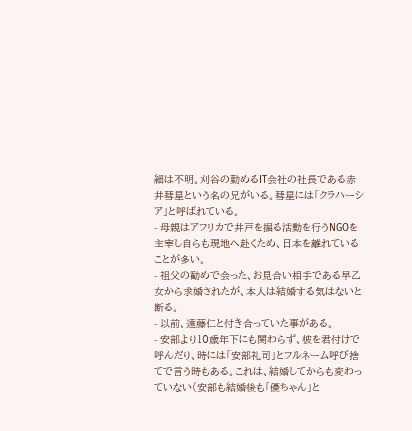細は不明。刈谷の勤めるIT会社の社長である赤井彗星という名の兄がいる。彗星には「クラハーシア」と呼ばれている。
- 母親はアフリカで井戸を掘る活動を行うNGOを主宰し自らも現地へ赴くため、日本を離れていることが多い。
- 祖父の勧めで会った、お見合い相手である早乙女から求婚されたが、本人は結婚する気はないと断る。
- 以前、遠藤仁と付き合っていた事がある。
- 安部より10歳年下にも関わらず、彼を君付けで呼んだり、時には「安部礼司」とフルネーム呼び捨てで言う時もある。これは、結婚してからも変わっていない(安部も結婚後も「優ちゃん」と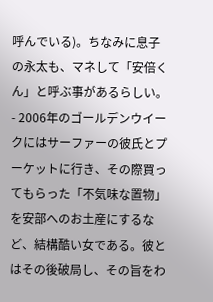呼んでいる)。ちなみに息子の永太も、マネして「安倍くん」と呼ぶ事があるらしい。
- 2006年のゴールデンウイークにはサーファーの彼氏とプーケットに行き、その際買ってもらった「不気味な置物」を安部へのお土産にするなど、結構酷い女である。彼とはその後破局し、その旨をわ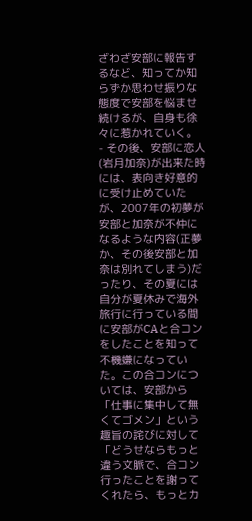ざわざ安部に報告するなど、知ってか知らずか思わせ振りな態度で安部を悩ませ続けるが、自身も徐々に惹かれていく。
- その後、安部に恋人(岩月加奈)が出来た時には、表向き好意的に受け止めていたが、2007年の初夢が安部と加奈が不仲になるような内容(正夢か、その後安部と加奈は別れてしまう)だったり、その夏には自分が夏休みで海外旅行に行っている間に安部がCAと合コンをしたことを知って不機嫌になっていた。この合コンについては、安部から「仕事に集中して無くてゴメン」という趣旨の詫びに対して「どうせならもっと違う文脈で、合コン行ったことを謝ってくれたら、もっとカ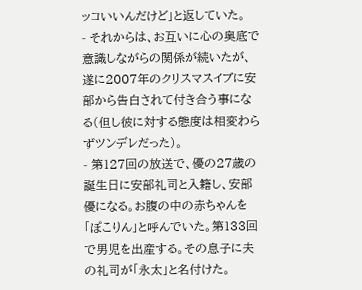ッコいいんだけど」と返していた。
- それからは、お互いに心の奥底で意識しながらの関係が続いたが、遂に2007年のクリスマスイブに安部から告白されて付き合う事になる(但し彼に対する態度は相変わらずツンデレだった)。
- 第127回の放送で、優の27歳の誕生日に安部礼司と入籍し、安部優になる。お腹の中の赤ちゃんを「ぽこりん」と呼んでいた。第133回で男児を出産する。その息子に夫の礼司が「永太」と名付けた。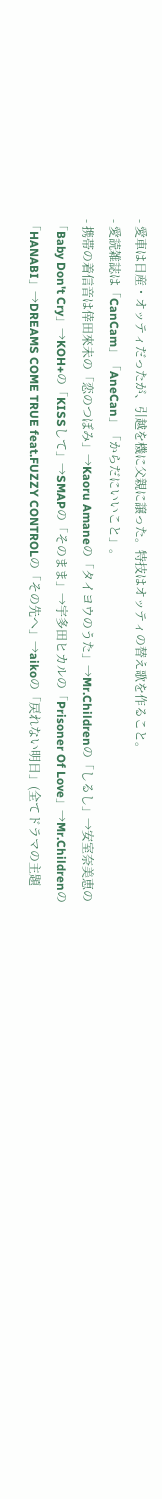- 愛車は日産・オッティだったが、引越を機に父親に譲った。特技はオッティの替え歌を作ること。
- 愛読雑誌は「CanCam」「AneCan」「からだにいいこと」。
- 携帯の着信音は倖田來未の「恋のつぼみ」→Kaoru Amaneの「タイヨウのうた」→Mr.Childrenの「しるし」→安室奈美恵の「Baby Don't Cry」→KOH+の「KISSして」→SMAPの「そのまま」→宇多田ヒカルの「Prisoner Of Love」→Mr.Childrenの「HANABI」→DREAMS COME TRUE feat.FUZZY CONTROLの「その先へ」→aikoの「戻れない明日」(全てドラマの主題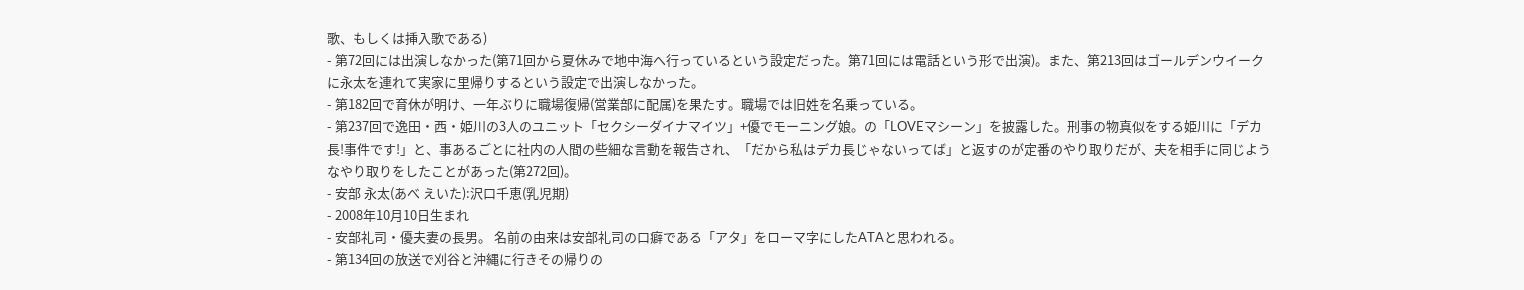歌、もしくは挿入歌である)
- 第72回には出演しなかった(第71回から夏休みで地中海へ行っているという設定だった。第71回には電話という形で出演)。また、第213回はゴールデンウイークに永太を連れて実家に里帰りするという設定で出演しなかった。
- 第182回で育休が明け、一年ぶりに職場復帰(営業部に配属)を果たす。職場では旧姓を名乗っている。
- 第237回で逸田・西・姫川の3人のユニット「セクシーダイナマイツ」+優でモーニング娘。の「LOVEマシーン」を披露した。刑事の物真似をする姫川に「デカ長!事件です!」と、事あるごとに社内の人間の些細な言動を報告され、「だから私はデカ長じゃないってば」と返すのが定番のやり取りだが、夫を相手に同じようなやり取りをしたことがあった(第272回)。
- 安部 永太(あべ えいた):沢口千恵(乳児期)
- 2008年10月10日生まれ
- 安部礼司・優夫妻の長男。 名前の由来は安部礼司の口癖である「アタ」をローマ字にしたATAと思われる。
- 第134回の放送で刈谷と沖縄に行きその帰りの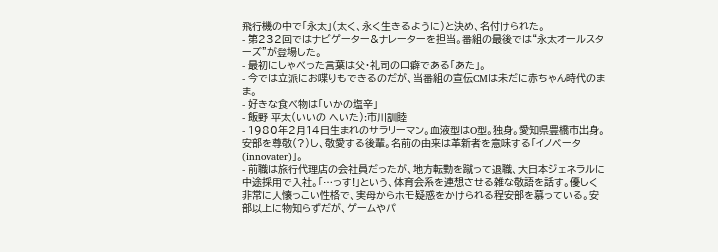飛行機の中で「永太」(太く、永く生きるように)と決め、名付けられた。
- 第232回ではナビゲーター&ナレーターを担当。番組の最後では“永太オールスターズ”が登場した。
- 最初にしゃべった言葉は父・礼司の口癖である「あた」。
- 今では立派にお喋りもできるのだが、当番組の宣伝CMは未だに赤ちゃん時代のまま。
- 好きな食べ物は「いかの塩辛」
- 飯野 平太(いいの へいた):市川訓睦
- 1980年2月14日生まれのサラリーマン。血液型はO型。独身。愛知県豊橋市出身。安部を尊敬(?)し、敬愛する後輩。名前の由来は革新者を意味する「イノベータ(innovater)」。
- 前職は旅行代理店の会社員だったが、地方転勤を蹴って退職、大日本ジェネラルに中途採用で入社。「…っす!」という、体育会系を連想させる雑な敬語を話す。優しく非常に人懐っこい性格で、実母からホモ疑惑をかけられる程安部を慕っている。安部以上に物知らずだが、ゲームやパ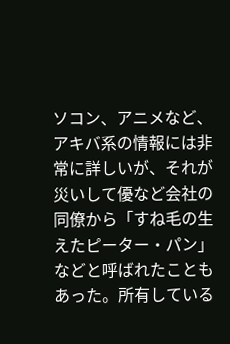ソコン、アニメなど、アキバ系の情報には非常に詳しいが、それが災いして優など会社の同僚から「すね毛の生えたピーター・パン」などと呼ばれたこともあった。所有している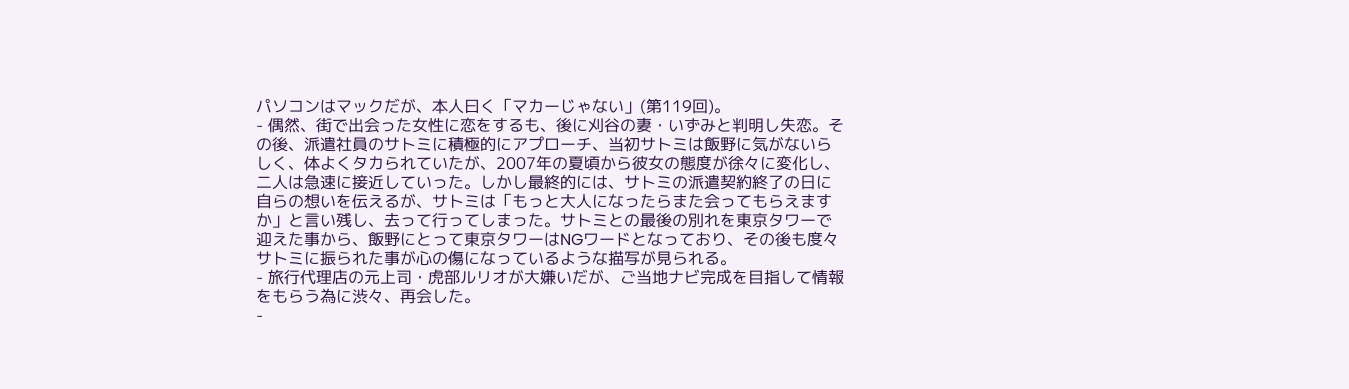パソコンはマックだが、本人曰く「マカーじゃない」(第119回)。
- 偶然、街で出会った女性に恋をするも、後に刈谷の妻・いずみと判明し失恋。その後、派遣社員のサトミに積極的にアプローチ、当初サトミは飯野に気がないらしく、体よくタカられていたが、2007年の夏頃から彼女の態度が徐々に変化し、二人は急速に接近していった。しかし最終的には、サトミの派遣契約終了の日に自らの想いを伝えるが、サトミは「もっと大人になったらまた会ってもらえますか」と言い残し、去って行ってしまった。サトミとの最後の別れを東京タワーで迎えた事から、飯野にとって東京タワーはNGワードとなっており、その後も度々サトミに振られた事が心の傷になっているような描写が見られる。
- 旅行代理店の元上司・虎部ルリオが大嫌いだが、ご当地ナビ完成を目指して情報をもらう為に渋々、再会した。
-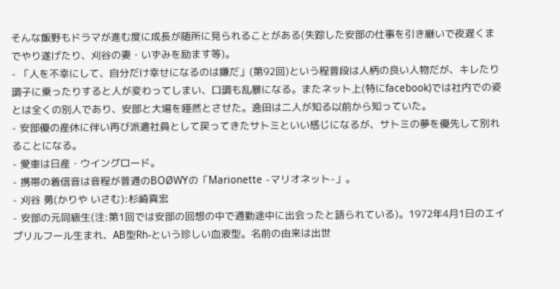そんな飯野もドラマが進む度に成長が随所に見られることがある(失踪した安部の仕事を引き継いで夜遅くまでやり遂げたり、刈谷の妻・いずみを励ます等)。
- 「人を不幸にして、自分だけ幸せになるのは嫌だ」(第92回)という程普段は人柄の良い人物だが、キレたり調子に乗ったりすると人が変わってしまい、口調も乱暴になる。またネット上(特にfacebook)では社内での姿とは全くの別人であり、安部と大場を唖然とさせた。逸田は二人が知る以前から知っていた。
- 安部優の産休に伴い再び派遣社員として戻ってきたサトミといい感じになるが、サトミの夢を優先して別れることになる。
- 愛車は日産・ウイングロード。
- 携帯の着信音は音程が普通のBOØWYの「Marionette -マリオネット-」。
- 刈谷 勇(かりや いさむ):杉崎真宏
- 安部の元同級生(注:第1回では安部の回想の中で通勤途中に出会ったと語られている)。1972年4月1日のエイプリルフール生まれ、AB型Rh-という珍しい血液型。名前の由来は出世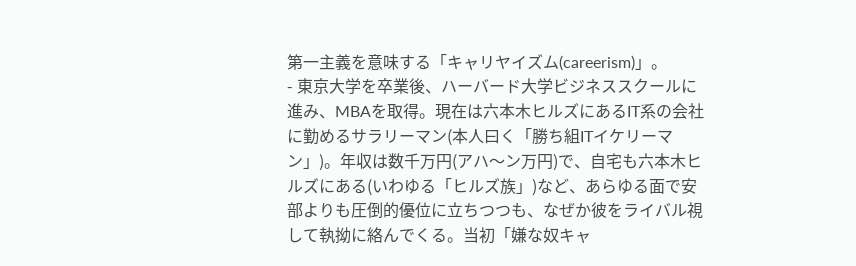第一主義を意味する「キャリヤイズム(careerism)」。
- 東京大学を卒業後、ハーバード大学ビジネススクールに進み、MBAを取得。現在は六本木ヒルズにあるIT系の会社に勤めるサラリーマン(本人曰く「勝ち組ITイケリーマン」)。年収は数千万円(アハ〜ン万円)で、自宅も六本木ヒルズにある(いわゆる「ヒルズ族」)など、あらゆる面で安部よりも圧倒的優位に立ちつつも、なぜか彼をライバル視して執拗に絡んでくる。当初「嫌な奴キャ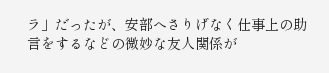ラ」だったが、安部へさりげなく仕事上の助言をするなどの微妙な友人関係が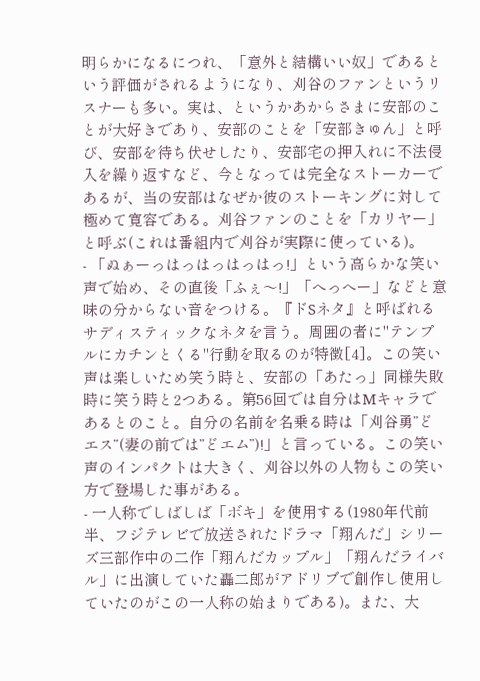明らかになるにつれ、「意外と結構いい奴」であるという評価がされるようになり、刈谷のファンというリスナーも多い。実は、というかあからさまに安部のことが大好きであり、安部のことを「安部きゅん」と呼び、安部を待ち伏せしたり、安部宅の押入れに不法侵入を繰り返すなど、今となっては完全なストーカーであるが、当の安部はなぜか彼のストーキングに対して極めて寛容である。刈谷ファンのことを「カリヤー」と呼ぶ(これは番組内で刈谷が実際に使っている)。
- 「ぬぁーっはっはっはっはっ!」という高らかな笑い声で始め、その直後「ふぇ〜!」「へっへー」などと意味の分からない音をつける。『ドSネタ』と呼ばれるサディスティックなネタを言う。周囲の者に"テンプルにカチンとくる"行動を取るのが特徴[4]。この笑い声は楽しいため笑う時と、安部の「あたっ」同様失敗時に笑う時と2つある。第56回では自分はMキャラであるとのこと。自分の名前を名乗る時は「刈谷勇”どエス”(妻の前では”どエム”)!」と言っている。この笑い声のインパクトは大きく、刈谷以外の人物もこの笑い方で登場した事がある。
- 一人称でしばしば「ボキ」を使用する(1980年代前半、フジテレビで放送されたドラマ「翔んだ」シリーズ三部作中の二作「翔んだカップル」「翔んだライバル」に出演していた轟二郎がアドリブで創作し使用していたのがこの一人称の始まりである)。また、大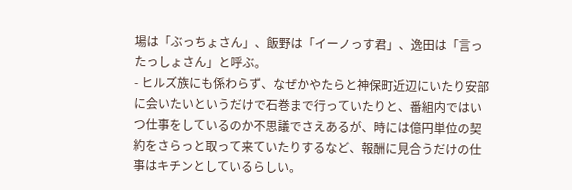場は「ぶっちょさん」、飯野は「イーノっす君」、逸田は「言ったっしょさん」と呼ぶ。
- ヒルズ族にも係わらず、なぜかやたらと神保町近辺にいたり安部に会いたいというだけで石巻まで行っていたりと、番組内ではいつ仕事をしているのか不思議でさえあるが、時には億円単位の契約をさらっと取って来ていたりするなど、報酬に見合うだけの仕事はキチンとしているらしい。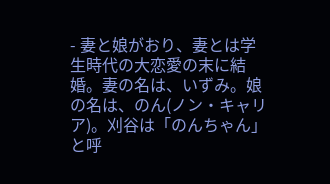- 妻と娘がおり、妻とは学生時代の大恋愛の末に結婚。妻の名は、いずみ。娘の名は、のん(ノン・キャリア)。刈谷は「のんちゃん」と呼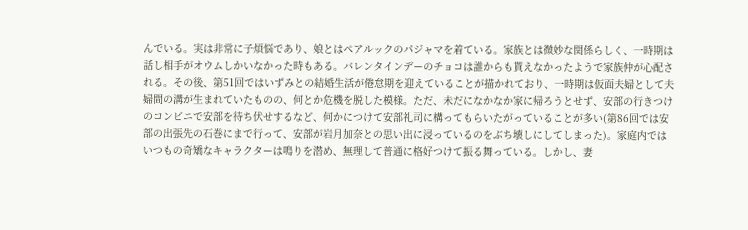んでいる。実は非常に子煩悩であり、娘とはペアルックのパジャマを着ている。家族とは微妙な関係らしく、一時期は話し相手がオウムしかいなかった時もある。バレンタインデーのチョコは誰からも貰えなかったようで家族仲が心配される。その後、第51回ではいずみとの結婚生活が倦怠期を迎えていることが描かれており、一時期は仮面夫婦として夫婦間の溝が生まれていたものの、何とか危機を脱した模様。ただ、未だになかなか家に帰ろうとせず、安部の行きつけのコンビニで安部を待ち伏せするなど、何かにつけて安部礼司に構ってもらいたがっていることが多い(第86回では安部の出張先の石巻にまで行って、安部が岩月加奈との思い出に浸っているのをぶち壊しにしてしまった)。家庭内ではいつもの奇矯なキャラクターは鳴りを潜め、無理して普通に格好つけて振る舞っている。しかし、妻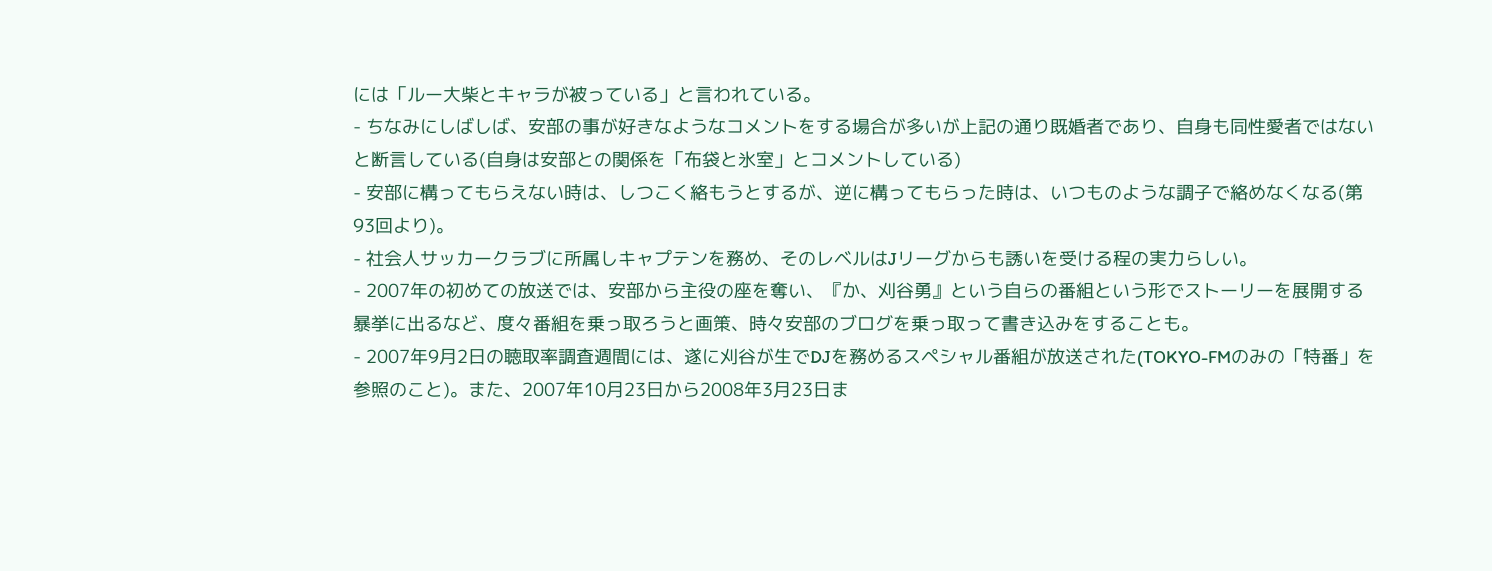には「ルー大柴とキャラが被っている」と言われている。
- ちなみにしばしば、安部の事が好きなようなコメントをする場合が多いが上記の通り既婚者であり、自身も同性愛者ではないと断言している(自身は安部との関係を「布袋と氷室」とコメントしている)
- 安部に構ってもらえない時は、しつこく絡もうとするが、逆に構ってもらった時は、いつものような調子で絡めなくなる(第93回より)。
- 社会人サッカークラブに所属しキャプテンを務め、そのレベルはJリーグからも誘いを受ける程の実力らしい。
- 2007年の初めての放送では、安部から主役の座を奪い、『か、刈谷勇』という自らの番組という形でストーリーを展開する暴挙に出るなど、度々番組を乗っ取ろうと画策、時々安部のブログを乗っ取って書き込みをすることも。
- 2007年9月2日の聴取率調査週間には、遂に刈谷が生でDJを務めるスペシャル番組が放送された(TOKYO-FMのみの「特番」を参照のこと)。また、2007年10月23日から2008年3月23日ま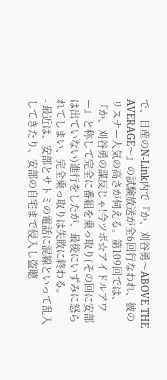で、日産のN-Link内で『か、刈谷勇〜ABOVE THE AVERAGE〜』の試験放送が全6回行なわれ、彼のリスナー人気の高さが伺える。第109回では、『か、刈谷勇の謀反じゃ!今ツボ☆アイドルアワー』と称して完全に番組を乗っ取り(その回に安部は出ていない)進行をしたが、最後にいずみに怒られてしまい、完全乗っ取りは失敗に終わる。
- 最近は、安部とサトミの電話に混線といって乱入してきたり、安部の自宅まで侵入し盗聴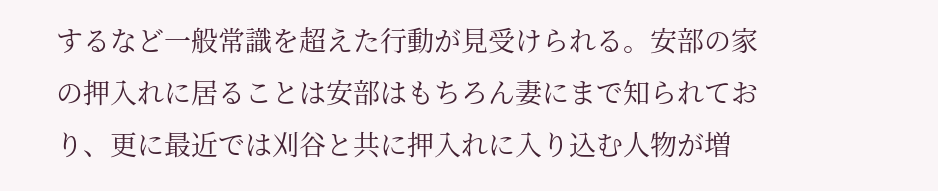するなど一般常識を超えた行動が見受けられる。安部の家の押入れに居ることは安部はもちろん妻にまで知られており、更に最近では刈谷と共に押入れに入り込む人物が増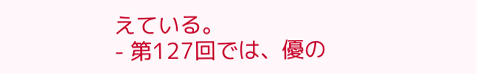えている。
- 第127回では、優の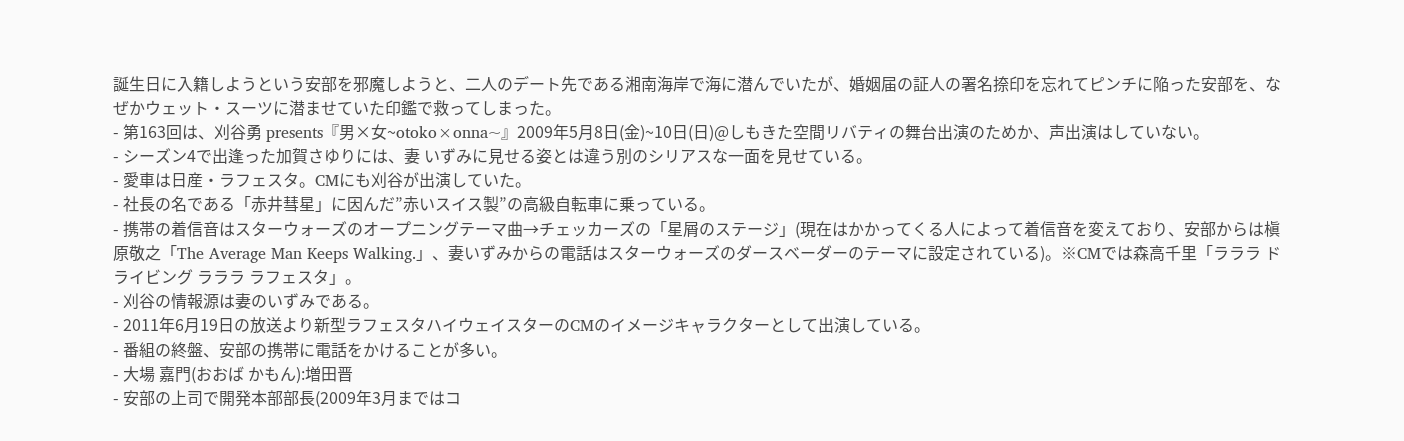誕生日に入籍しようという安部を邪魔しようと、二人のデート先である湘南海岸で海に潜んでいたが、婚姻届の証人の署名捺印を忘れてピンチに陥った安部を、なぜかウェット・スーツに潜ませていた印鑑で救ってしまった。
- 第163回は、刈谷勇 presents『男×女~otoko×onna~』2009年5月8日(金)~10日(日)@しもきた空間リバティの舞台出演のためか、声出演はしていない。
- シーズン4で出逢った加賀さゆりには、妻 いずみに見せる姿とは違う別のシリアスな一面を見せている。
- 愛車は日産・ラフェスタ。CMにも刈谷が出演していた。
- 社長の名である「赤井彗星」に因んだ”赤いスイス製”の高級自転車に乗っている。
- 携帯の着信音はスターウォーズのオープニングテーマ曲→チェッカーズの「星屑のステージ」(現在はかかってくる人によって着信音を変えており、安部からは槇原敬之「The Average Man Keeps Walking.」、妻いずみからの電話はスターウォーズのダースベーダーのテーマに設定されている)。※CMでは森高千里「ラララ ドライビング ラララ ラフェスタ」。
- 刈谷の情報源は妻のいずみである。
- 2011年6月19日の放送より新型ラフェスタハイウェイスターのCMのイメージキャラクターとして出演している。
- 番組の終盤、安部の携帯に電話をかけることが多い。
- 大場 嘉門(おおば かもん):増田晋
- 安部の上司で開発本部部長(2009年3月まではコ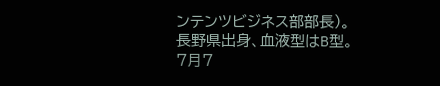ンテンツビジネス部部長)。長野県出身、血液型はB型。7月7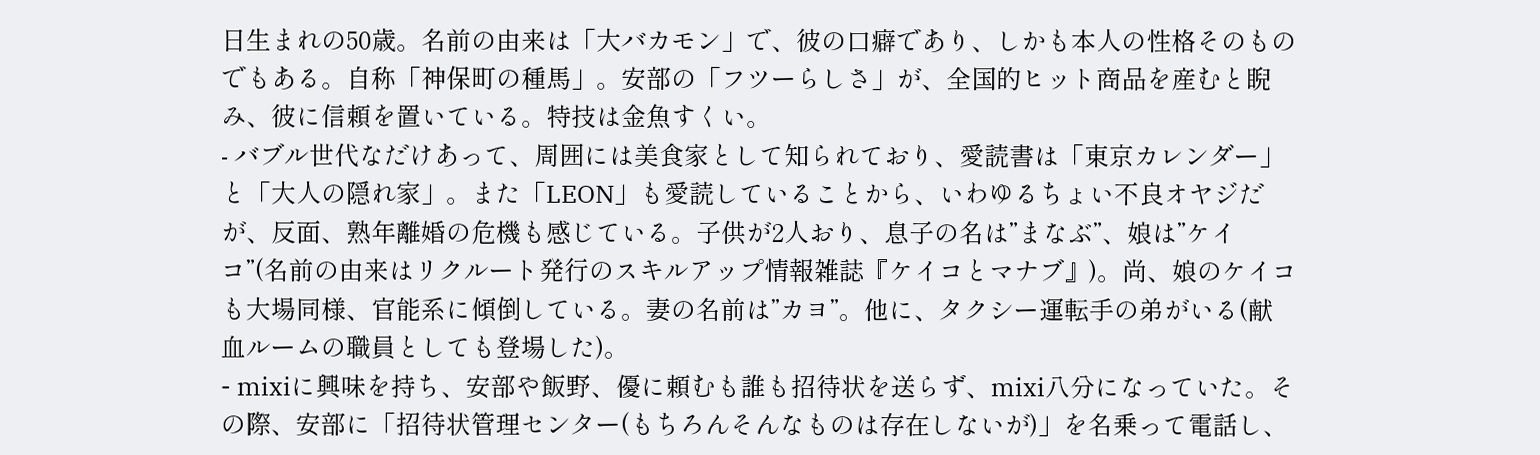日生まれの50歳。名前の由来は「大バカモン」で、彼の口癖であり、しかも本人の性格そのものでもある。自称「神保町の種馬」。安部の「フツーらしさ」が、全国的ヒット商品を産むと睨み、彼に信頼を置いている。特技は金魚すくい。
- バブル世代なだけあって、周囲には美食家として知られており、愛読書は「東京カレンダー」と「大人の隠れ家」。また「LEON」も愛読していることから、いわゆるちょい不良オヤジだが、反面、熟年離婚の危機も感じている。子供が2人おり、息子の名は”まなぶ”、娘は”ケイコ”(名前の由来はリクルート発行のスキルアップ情報雑誌『ケイコとマナブ』)。尚、娘のケイコも大場同様、官能系に傾倒している。妻の名前は”カヨ”。他に、タクシー運転手の弟がいる(献血ルームの職員としても登場した)。
- mixiに興味を持ち、安部や飯野、優に頼むも誰も招待状を送らず、mixi八分になっていた。その際、安部に「招待状管理センター(もちろんそんなものは存在しないが)」を名乗って電話し、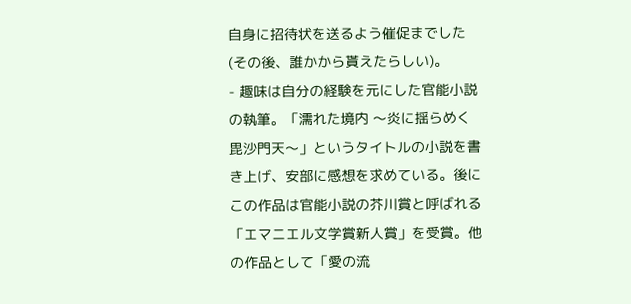自身に招待状を送るよう催促までした(その後、誰かから貰えたらしい)。
- 趣味は自分の経験を元にした官能小説の執筆。「濡れた境内 〜炎に揺らめく毘沙門天〜」というタイトルの小説を書き上げ、安部に感想を求めている。後にこの作品は官能小説の芥川賞と呼ばれる「エマニエル文学賞新人賞」を受賞。他の作品として「愛の流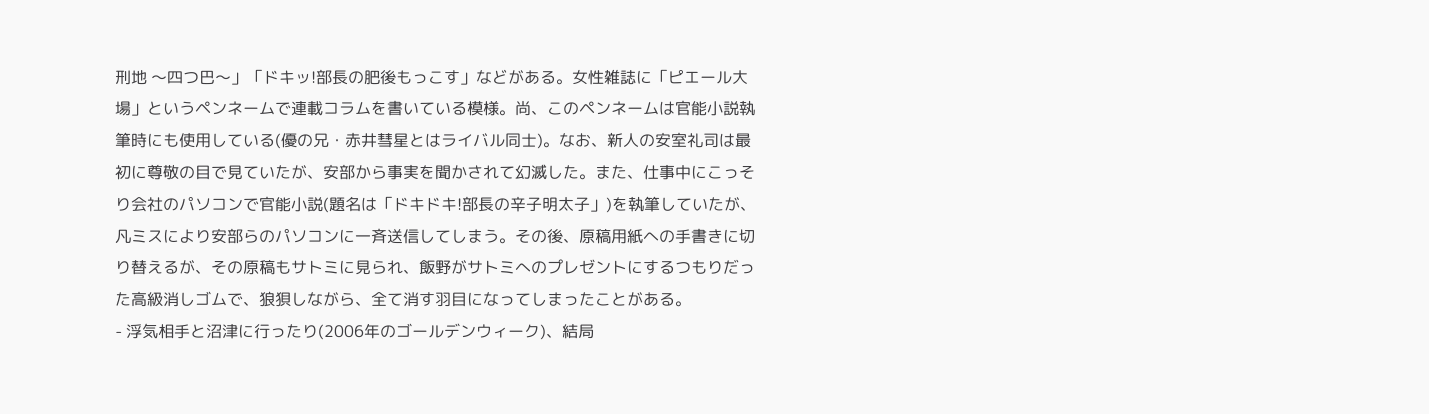刑地 〜四つ巴〜」「ドキッ!部長の肥後もっこす」などがある。女性雑誌に「ピエール大場」というペンネームで連載コラムを書いている模様。尚、このペンネームは官能小説執筆時にも使用している(優の兄・赤井彗星とはライバル同士)。なお、新人の安室礼司は最初に尊敬の目で見ていたが、安部から事実を聞かされて幻滅した。また、仕事中にこっそり会社のパソコンで官能小説(題名は「ドキドキ!部長の辛子明太子」)を執筆していたが、凡ミスにより安部らのパソコンに一斉送信してしまう。その後、原稿用紙への手書きに切り替えるが、その原稿もサトミに見られ、飯野がサトミへのプレゼントにするつもりだった高級消しゴムで、狼狽しながら、全て消す羽目になってしまったことがある。
- 浮気相手と沼津に行ったり(2006年のゴールデンウィーク)、結局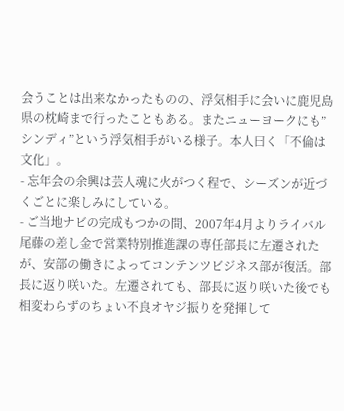会うことは出来なかったものの、浮気相手に会いに鹿児島県の枕崎まで行ったこともある。またニューヨークにも”シンディ”という浮気相手がいる様子。本人曰く「不倫は文化」。
- 忘年会の余興は芸人魂に火がつく程で、シーズンが近づくごとに楽しみにしている。
- ご当地ナビの完成もつかの間、2007年4月よりライバル尾藤の差し金で営業特別推進課の専任部長に左遷されたが、安部の働きによってコンテンツビジネス部が復活。部長に返り咲いた。左遷されても、部長に返り咲いた後でも相変わらずのちょい不良オヤジ振りを発揮して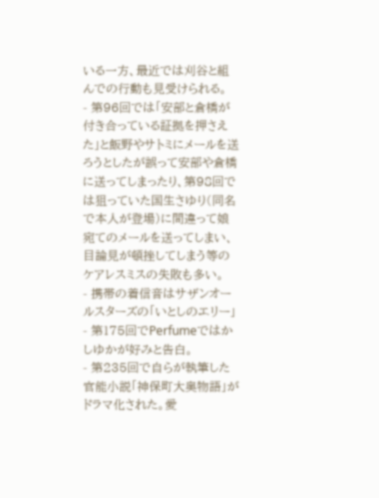いる一方、最近では刈谷と組んでの行動も見受けられる。
- 第96回では「安部と倉橋が付き合っている証拠を押さえた」と飯野やサトミにメールを送ろうとしたが誤って安部や倉橋に送ってしまったり、第98回では狙っていた国生さゆり(同名で本人が登場)に間違って娘宛てのメールを送ってしまい、目論見が頓挫してしまう等のケアレスミスの失敗も多い。
- 携帯の着信音はサザンオールスターズの「いとしのエリー」
- 第175回でPerfumeではかしゆかが好みと告白。
- 第235回で自らが執筆した官能小説「神保町大奥物語」がドラマ化された。愛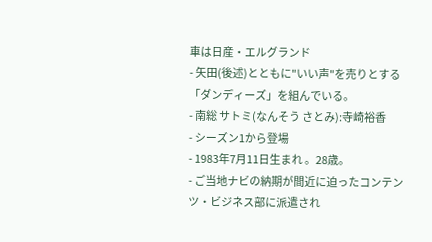車は日産・エルグランド
- 矢田(後述)とともに"いい声"を売りとする「ダンディーズ」を組んでいる。
- 南総 サトミ(なんそう さとみ):寺崎裕香
- シーズン1から登場
- 1983年7月11日生まれ 。28歳。
- ご当地ナビの納期が間近に迫ったコンテンツ・ビジネス部に派遣され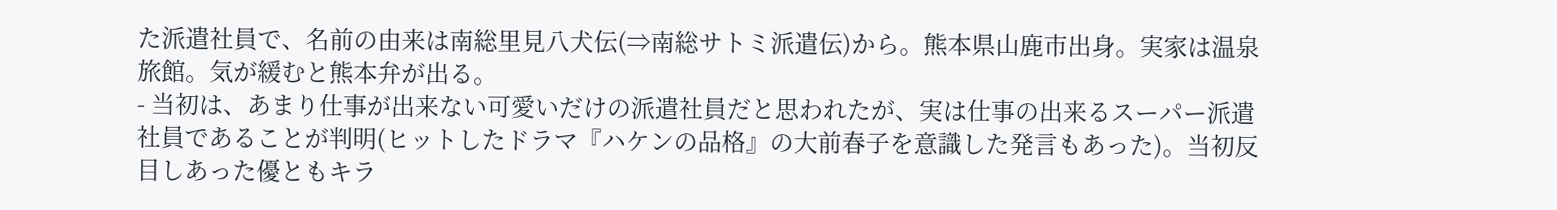た派遣社員で、名前の由来は南総里見八犬伝(⇒南総サトミ派遣伝)から。熊本県山鹿市出身。実家は温泉旅館。気が緩むと熊本弁が出る。
- 当初は、あまり仕事が出来ない可愛いだけの派遣社員だと思われたが、実は仕事の出来るスーパー派遣社員であることが判明(ヒットしたドラマ『ハケンの品格』の大前春子を意識した発言もあった)。当初反目しあった優ともキラ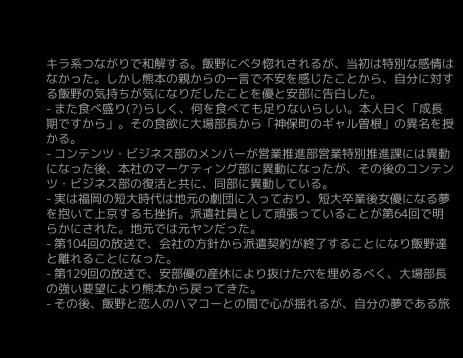キラ系つながりで和解する。飯野にベタ惚れされるが、当初は特別な感情はなかった。しかし熊本の親からの一言で不安を感じたことから、自分に対する飯野の気持ちが気になりだしたことを優と安部に告白した。
- また食べ盛り(?)らしく、何を食べても足りないらしい。本人曰く「成長期ですから」。その食欲に大場部長から「神保町のギャル曽根」の異名を授かる。
- コンテンツ・ビジネス部のメンバーが営業推進部営業特別推進課には異動になった後、本社のマーケティング部に異動になったが、その後のコンテンツ・ビジネス部の復活と共に、同部に異動している。
- 実は福岡の短大時代は地元の劇団に入っており、短大卒業後女優になる夢を抱いて上京するも挫折。派遣社員として頑張っていることが第64回で明らかにされた。地元では元ヤンだった。
- 第104回の放送で、会社の方針から派遣契約が終了することになり飯野達と離れることになった。
- 第129回の放送で、安部優の産休により抜けた穴を埋めるべく、大場部長の強い要望により熊本から戻ってきた。
- その後、飯野と恋人のハマコーとの間で心が揺れるが、自分の夢である旅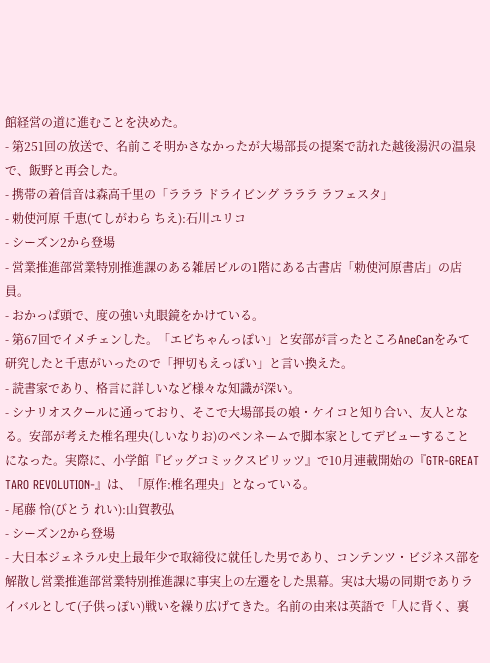館経営の道に進むことを決めた。
- 第251回の放送で、名前こそ明かさなかったが大場部長の提案で訪れた越後湯沢の温泉で、飯野と再会した。
- 携帯の着信音は森高千里の「ラララ ドライビング ラララ ラフェスタ」
- 勅使河原 千恵(てしがわら ちえ):石川ユリコ
- シーズン2から登場
- 営業推進部営業特別推進課のある雑居ビルの1階にある古書店「勅使河原書店」の店員。
- おかっぱ頭で、度の強い丸眼鏡をかけている。
- 第67回でイメチェンした。「エビちゃんっぽい」と安部が言ったところAneCanをみて研究したと千恵がいったので「押切もえっぽい」と言い換えた。
- 読書家であり、格言に詳しいなど様々な知識が深い。
- シナリオスクールに通っており、そこで大場部長の娘・ケイコと知り合い、友人となる。安部が考えた椎名理央(しいなりお)のペンネームで脚本家としてデビューすることになった。実際に、小学館『ビッグコミックスピリッツ』で10月連載開始の『GTR-GREAT TARO REVOLUTION-』は、「原作:椎名理央」となっている。
- 尾藤 怜(びとう れい):山賀教弘
- シーズン2から登場
- 大日本ジェネラル史上最年少で取締役に就任した男であり、コンテンツ・ビジネス部を解散し営業推進部営業特別推進課に事実上の左遷をした黒幕。実は大場の同期でありライバルとして(子供っぽい)戦いを繰り広げてきた。名前の由来は英語で「人に背く、裏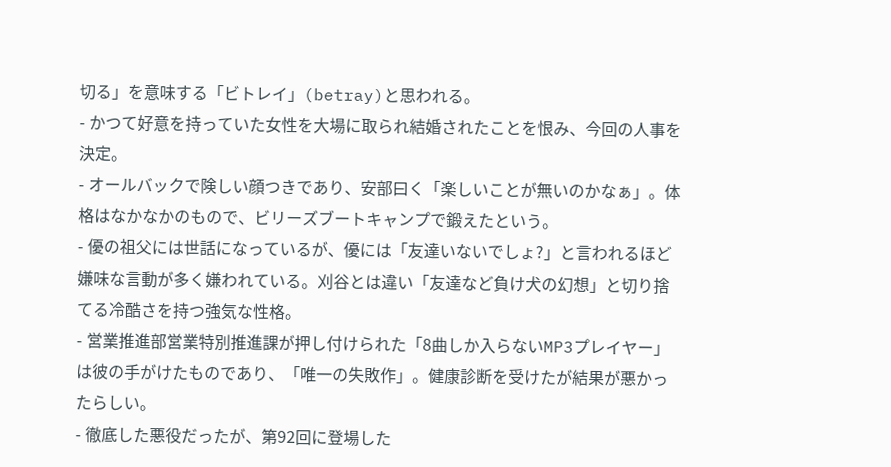切る」を意味する「ビトレイ」(betray)と思われる。
- かつて好意を持っていた女性を大場に取られ結婚されたことを恨み、今回の人事を決定。
- オールバックで険しい顔つきであり、安部曰く「楽しいことが無いのかなぁ」。体格はなかなかのもので、ビリーズブートキャンプで鍛えたという。
- 優の祖父には世話になっているが、優には「友達いないでしょ?」と言われるほど嫌味な言動が多く嫌われている。刈谷とは違い「友達など負け犬の幻想」と切り捨てる冷酷さを持つ強気な性格。
- 営業推進部営業特別推進課が押し付けられた「8曲しか入らないMP3プレイヤー」は彼の手がけたものであり、「唯一の失敗作」。健康診断を受けたが結果が悪かったらしい。
- 徹底した悪役だったが、第92回に登場した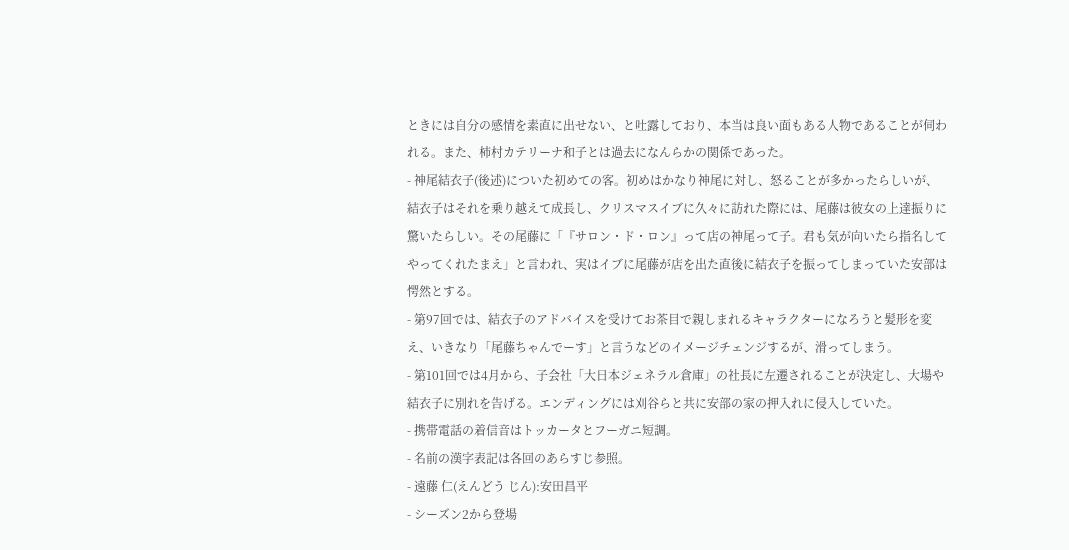ときには自分の感情を素直に出せない、と吐露しており、本当は良い面もある人物であることが伺われる。また、柿村カテリーナ和子とは過去になんらかの関係であった。
- 神尾結衣子(後述)についた初めての客。初めはかなり神尾に対し、怒ることが多かったらしいが、結衣子はそれを乗り越えて成長し、クリスマスイブに久々に訪れた際には、尾藤は彼女の上達振りに驚いたらしい。その尾藤に「『サロン・ド・ロン』って店の神尾って子。君も気が向いたら指名してやってくれたまえ」と言われ、実はイブに尾藤が店を出た直後に結衣子を振ってしまっていた安部は愕然とする。
- 第97回では、結衣子のアドバイスを受けてお茶目で親しまれるキャラクターになろうと髪形を変え、いきなり「尾藤ちゃんでーす」と言うなどのイメージチェンジするが、滑ってしまう。
- 第101回では4月から、子会社「大日本ジェネラル倉庫」の社長に左遷されることが決定し、大場や結衣子に別れを告げる。エンディングには刈谷らと共に安部の家の押入れに侵入していた。
- 携帯電話の着信音はトッカータとフーガニ短調。
- 名前の漢字表記は各回のあらすじ参照。
- 遠藤 仁(えんどう じん):安田昌平
- シーズン2から登場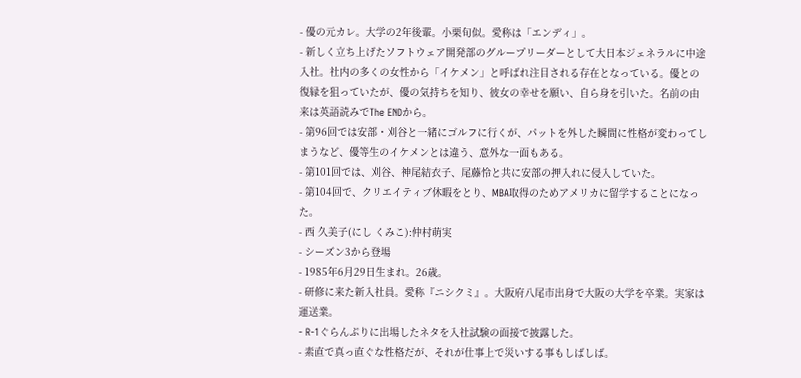- 優の元カレ。大学の2年後輩。小栗旬似。愛称は「エンディ」。
- 新しく立ち上げたソフトウェア開発部のグループリーダーとして大日本ジェネラルに中途入社。社内の多くの女性から「イケメン」と呼ばれ注目される存在となっている。優との復縁を狙っていたが、優の気持ちを知り、彼女の幸せを願い、自ら身を引いた。名前の由来は英語読みでThe ENDから。
- 第96回では安部・刈谷と一緒にゴルフに行くが、パットを外した瞬間に性格が変わってしまうなど、優等生のイケメンとは違う、意外な一面もある。
- 第101回では、刈谷、神尾結衣子、尾藤怜と共に安部の押入れに侵入していた。
- 第104回で、クリエイティブ休暇をとり、MBA取得のためアメリカに留学することになった。
- 西 久美子(にし くみこ):仲村萌実
- シーズン3から登場
- 1985年6月29日生まれ。26歳。
- 研修に来た新入社員。愛称『ニシクミ』。大阪府八尾市出身で大阪の大学を卒業。実家は運送業。
- R-1ぐらんぷりに出場したネタを入社試験の面接で披露した。
- 素直で真っ直ぐな性格だが、それが仕事上で災いする事もしばしば。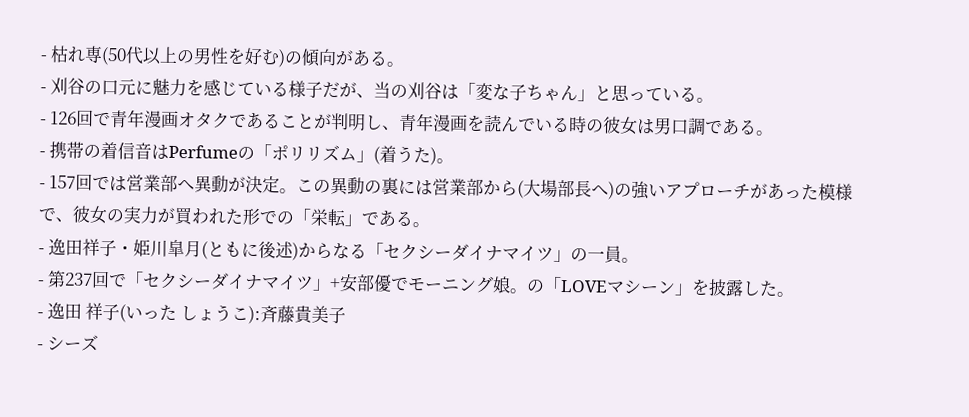- 枯れ専(50代以上の男性を好む)の傾向がある。
- 刈谷の口元に魅力を感じている様子だが、当の刈谷は「変な子ちゃん」と思っている。
- 126回で青年漫画オタクであることが判明し、青年漫画を読んでいる時の彼女は男口調である。
- 携帯の着信音はPerfumeの「ポリリズム」(着うた)。
- 157回では営業部へ異動が決定。この異動の裏には営業部から(大場部長へ)の強いアプローチがあった模様で、彼女の実力が買われた形での「栄転」である。
- 逸田祥子・姫川皐月(ともに後述)からなる「セクシーダイナマイツ」の一員。
- 第237回で「セクシーダイナマイツ」+安部優でモーニング娘。の「LOVEマシーン」を披露した。
- 逸田 祥子(いった しょうこ):斉藤貴美子
- シーズ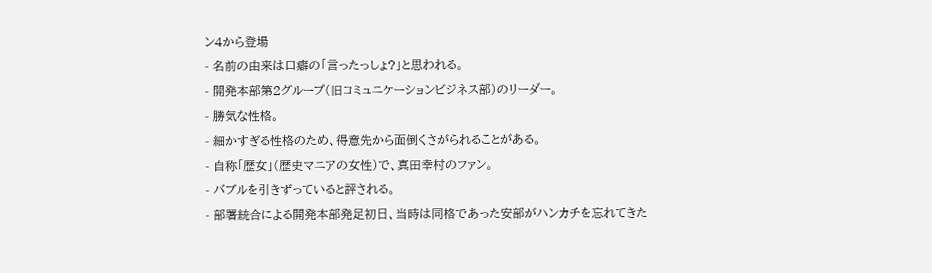ン4から登場
- 名前の由来は口癖の「言ったっしょ?」と思われる。
- 開発本部第2グループ(旧コミュニケーションビジネス部)のリーダー。
- 勝気な性格。
- 細かすぎる性格のため、得意先から面倒くさがられることがある。
- 自称「歴女」(歴史マニアの女性)で、真田幸村のファン。
- バブルを引きずっていると評される。
- 部署統合による開発本部発足初日、当時は同格であった安部がハンカチを忘れてきた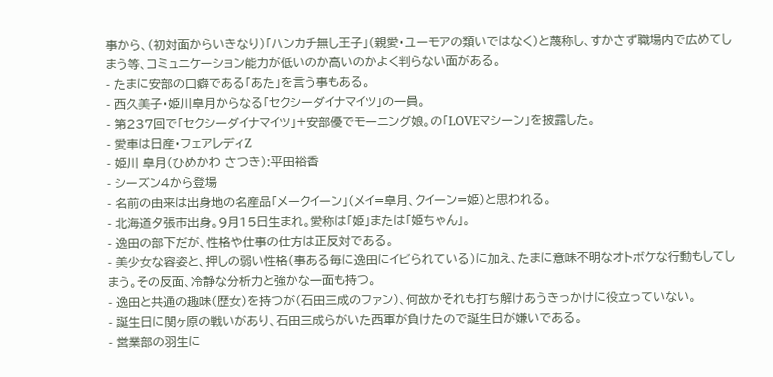事から、(初対面からいきなり)「ハンカチ無し王子」(親愛・ユーモアの類いではなく)と蔑称し、すかさず職場内で広めてしまう等、コミュニケーション能力が低いのか高いのかよく判らない面がある。
- たまに安部の口癖である「あた」を言う事もある。
- 西久美子・姫川皐月からなる「セクシーダイナマイツ」の一員。
- 第237回で「セクシーダイナマイツ」+安部優でモーニング娘。の「LOVEマシーン」を披露した。
- 愛車は日産・フェアレディZ
- 姫川 皐月(ひめかわ さつき):平田裕香
- シーズン4から登場
- 名前の由来は出身地の名産品「メークイーン」(メイ=皐月、クイーン=姫)と思われる。
- 北海道夕張市出身。9月15日生まれ。愛称は「姫」または「姫ちゃん」。
- 逸田の部下だが、性格や仕事の仕方は正反対である。
- 美少女な容姿と、押しの弱い性格(事ある毎に逸田にイビられている)に加え、たまに意味不明なオトボケな行動もしてしまう。その反面、冷静な分析力と強かな一面も持つ。
- 逸田と共通の趣味(歴女)を持つが(石田三成のファン)、何故かそれも打ち解けあうきっかけに役立っていない。
- 誕生日に関ヶ原の戦いがあり、石田三成らがいた西軍が負けたので誕生日が嫌いである。
- 営業部の羽生に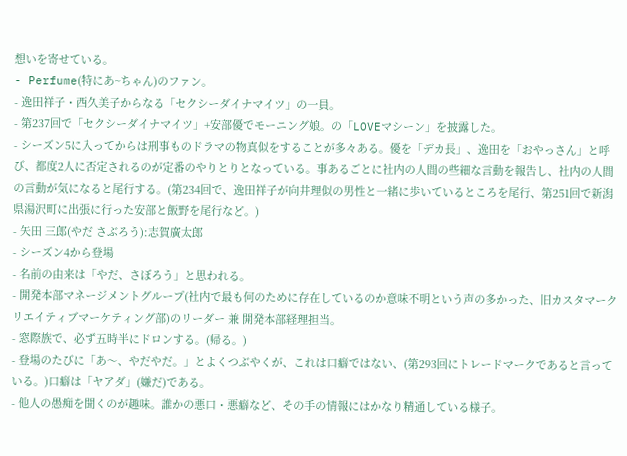想いを寄せている。
- Perfume(特にあ~ちゃん)のファン。
- 逸田祥子・西久美子からなる「セクシーダイナマイツ」の一員。
- 第237回で「セクシーダイナマイツ」+安部優でモーニング娘。の「LOVEマシーン」を披露した。
- シーズン5に入ってからは刑事ものドラマの物真似をすることが多々ある。優を「デカ長」、逸田を「おやっさん」と呼び、都度2人に否定されるのが定番のやりとりとなっている。事あるごとに社内の人間の些細な言動を報告し、社内の人間の言動が気になると尾行する。(第234回で、逸田祥子が向井理似の男性と一緒に歩いているところを尾行、第251回で新潟県湯沢町に出張に行った安部と飯野を尾行など。)
- 矢田 三郎(やだ さぶろう):志賀廣太郎
- シーズン4から登場
- 名前の由来は「やだ、さぼろう」と思われる。
- 開発本部マネージメントグループ(社内で最も何のために存在しているのか意味不明という声の多かった、旧カスタマークリエイティブマーケティング部)のリーダー 兼 開発本部経理担当。
- 窓際族で、必ず五時半にドロンする。(帰る。)
- 登場のたびに「あ〜、やだやだ。」とよくつぶやくが、これは口癖ではない、(第293回にトレードマークであると言っている。)口癖は「ヤアダ」(嫌だ)である。
- 他人の愚痴を聞くのが趣味。誰かの悪口・悪癖など、その手の情報にはかなり精通している様子。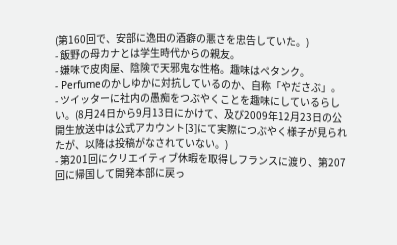(第160回で、安部に逸田の酒癖の悪さを忠告していた。)
- 飯野の母カナとは学生時代からの親友。
- 嫌味で皮肉屋、陰険で天邪鬼な性格。趣味はペタンク。
- Perfumeのかしゆかに対抗しているのか、自称「やださぶ」。
- ツイッターに社内の愚痴をつぶやくことを趣味にしているらしい。(8月24日から9月13日にかけて、及び2009年12月23日の公開生放送中は公式アカウント[3]にて実際につぶやく様子が見られたが、以降は投稿がなされていない。)
- 第201回にクリエイティブ休暇を取得しフランスに渡り、第207回に帰国して開発本部に戻っ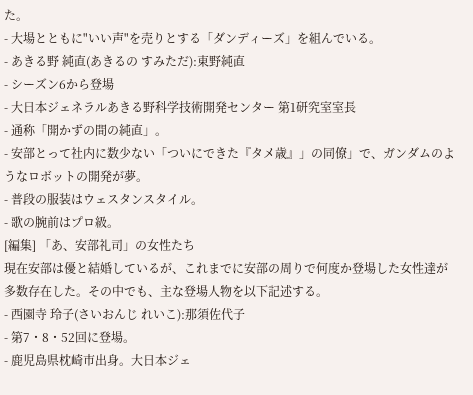た。
- 大場とともに"いい声"を売りとする「ダンディーズ」を組んでいる。
- あきる野 純直(あきるの すみただ):東野純直
- シーズン6から登場
- 大日本ジェネラルあきる野科学技術開発センター 第1研究室室長
- 通称「開かずの間の純直」。
- 安部とって社内に数少ない「ついにできた『タメ歳』」の同僚」で、ガンダムのようなロボットの開発が夢。
- 普段の服装はウェスタンスタイル。
- 歌の腕前はプロ級。
[編集] 「あ、安部礼司」の女性たち
現在安部は優と結婚しているが、これまでに安部の周りで何度か登場した女性達が多数存在した。その中でも、主な登場人物を以下記述する。
- 西園寺 玲子(さいおんじ れいこ):那須佐代子
- 第7・8・52回に登場。
- 鹿児島県枕崎市出身。大日本ジェ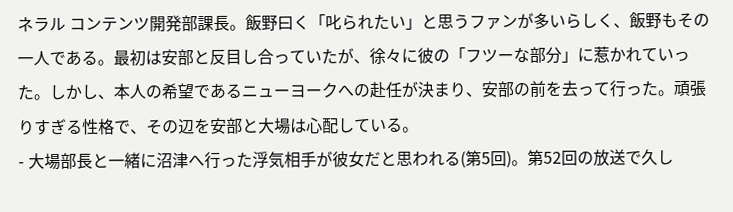ネラル コンテンツ開発部課長。飯野曰く「叱られたい」と思うファンが多いらしく、飯野もその一人である。最初は安部と反目し合っていたが、徐々に彼の「フツーな部分」に惹かれていった。しかし、本人の希望であるニューヨークへの赴任が決まり、安部の前を去って行った。頑張りすぎる性格で、その辺を安部と大場は心配している。
- 大場部長と一緒に沼津へ行った浮気相手が彼女だと思われる(第5回)。第52回の放送で久し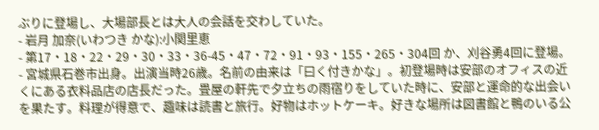ぶりに登場し、大場部長とは大人の会話を交わしていた。
- 岩月 加奈(いわつき かな):小関里恵
- 第17・18・22・29・30・33・36-45・47・72・91・93・155・265・304回 か、刈谷勇4回に登場。
- 宮城県石巻市出身。出演当時26歳。名前の由来は「曰く付きかな」。初登場時は安部のオフィスの近くにある衣料品店の店長だった。畳屋の軒先で夕立ちの雨宿りをしていた時に、安部と運命的な出会いを果たす。料理が得意で、趣味は読書と旅行。好物はホットケーキ。好きな場所は図書館と鴨のいる公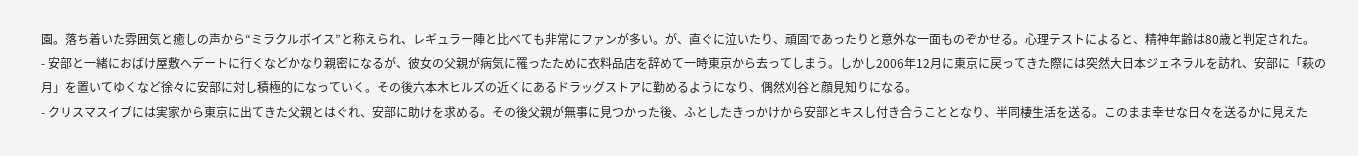園。落ち着いた雰囲気と癒しの声から“ミラクルボイス”と称えられ、レギュラー陣と比べても非常にファンが多い。が、直ぐに泣いたり、頑固であったりと意外な一面ものぞかせる。心理テストによると、精神年齢は80歳と判定された。
- 安部と一緒におばけ屋敷へデートに行くなどかなり親密になるが、彼女の父親が病気に罹ったために衣料品店を辞めて一時東京から去ってしまう。しかし2006年12月に東京に戻ってきた際には突然大日本ジェネラルを訪れ、安部に「萩の月」を置いてゆくなど徐々に安部に対し積極的になっていく。その後六本木ヒルズの近くにあるドラッグストアに勤めるようになり、偶然刈谷と顔見知りになる。
- クリスマスイブには実家から東京に出てきた父親とはぐれ、安部に助けを求める。その後父親が無事に見つかった後、ふとしたきっかけから安部とキスし付き合うこととなり、半同棲生活を送る。このまま幸せな日々を送るかに見えた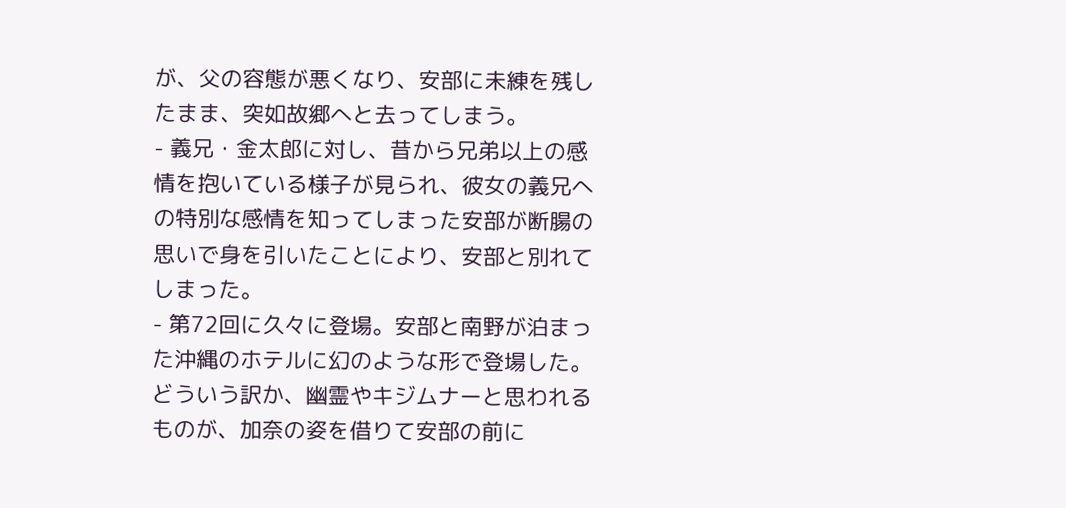が、父の容態が悪くなり、安部に未練を残したまま、突如故郷へと去ってしまう。
- 義兄・金太郎に対し、昔から兄弟以上の感情を抱いている様子が見られ、彼女の義兄への特別な感情を知ってしまった安部が断腸の思いで身を引いたことにより、安部と別れてしまった。
- 第72回に久々に登場。安部と南野が泊まった沖縄のホテルに幻のような形で登場した。どういう訳か、幽霊やキジムナーと思われるものが、加奈の姿を借りて安部の前に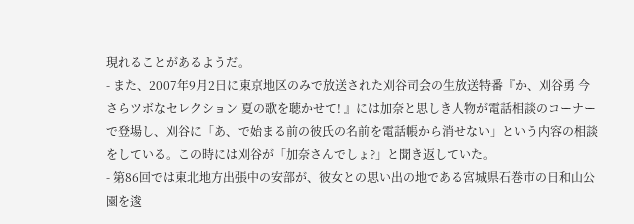現れることがあるようだ。
- また、2007年9月2日に東京地区のみで放送された刈谷司会の生放送特番『か、刈谷勇 今さらツボなセレクション 夏の歌を聴かせて! 』には加奈と思しき人物が電話相談のコーナーで登場し、刈谷に「あ、で始まる前の彼氏の名前を電話帳から消せない」という内容の相談をしている。この時には刈谷が「加奈さんでしょ?」と聞き返していた。
- 第86回では東北地方出張中の安部が、彼女との思い出の地である宮城県石巻市の日和山公園を逡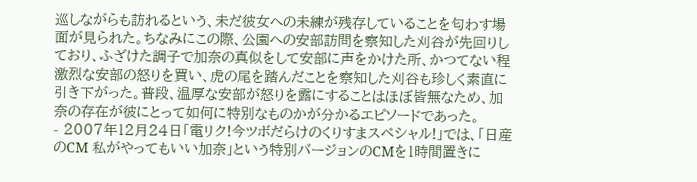巡しながらも訪れるという、未だ彼女への未練が残存していることを匂わす場面が見られた。ちなみにこの際、公園への安部訪問を察知した刈谷が先回りしており、ふざけた調子で加奈の真似をして安部に声をかけた所、かつてない程激烈な安部の怒りを買い、虎の尾を踏んだことを察知した刈谷も珍しく素直に引き下がった。普段、温厚な安部が怒りを露にすることはほぼ皆無なため、加奈の存在が彼にとって如何に特別なものかが分かるエピソードであった。
- 2007年12月24日「電リク!今ツボだらけのくりすまスペシャル!」では、「日産のCM 私がやってもいい加奈」という特別バージョンのCMを1時間置きに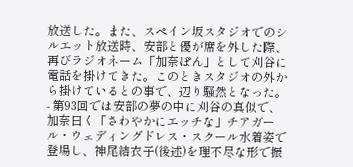放送した。また、スペイン坂スタジオでのシルエット放送時、安部と優が席を外した際、再びラジオネーム「加奈ぽん」として刈谷に電話を掛けてきた。このときスタジオの外から掛けているとの事で、辺り騒然となった。
- 第93回では安部の夢の中に刈谷の真似で、加奈曰く「さわやかにエッチな」チアガール・ウェディングドレス・スクール水着姿で登場し、神尾結衣子(後述)を理不尽な形で振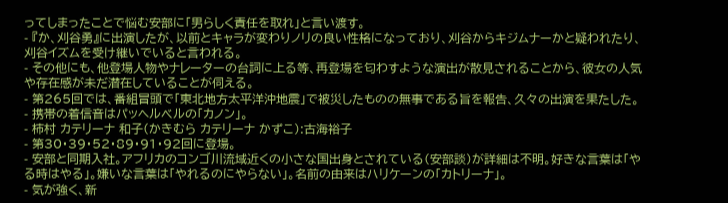ってしまったことで悩む安部に「男らしく責任を取れ」と言い渡す。
- 『か、刈谷勇』に出演したが、以前とキャラが変わりノリの良い性格になっており、刈谷からキジムナーかと疑われたり、刈谷イズムを受け継いでいると言われる。
- その他にも、他登場人物やナレーターの台詞に上る等、再登場を匂わすような演出が散見されることから、彼女の人気や存在感が未だ潜在していることが伺える。
- 第265回では、番組冒頭で「東北地方太平洋沖地震」で被災したものの無事である旨を報告、久々の出演を果たした。
- 携帯の着信音はパッヘルベルの「カノン」。
- 柿村 カテリーナ 和子(かきむら カテリーナ かずこ):古海裕子
- 第30・39・52・89・91・92回に登場。
- 安部と同期入社。アフリカのコンゴ川流域近くの小さな国出身とされている(安部談)が詳細は不明。好きな言葉は「やる時はやる」。嫌いな言葉は「やれるのにやらない」。名前の由来はハリケーンの「カトリーナ」。
- 気が強く、新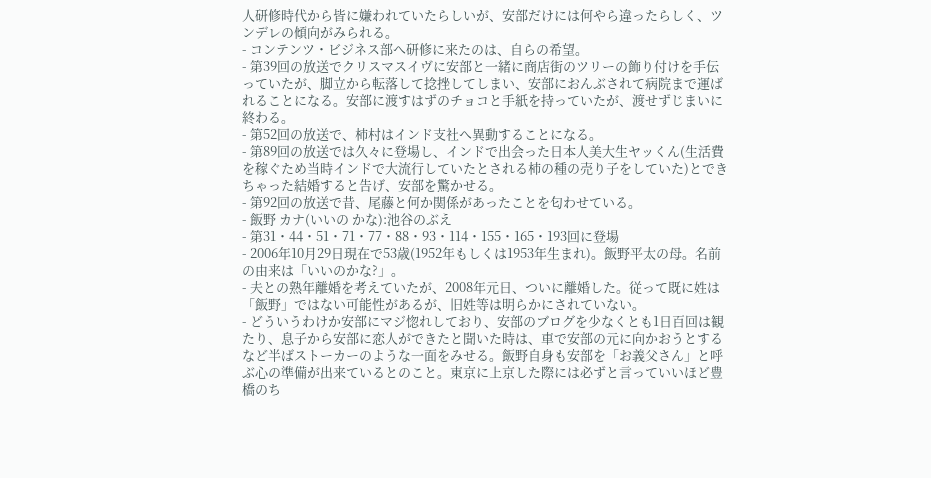人研修時代から皆に嫌われていたらしいが、安部だけには何やら違ったらしく、ツンデレの傾向がみられる。
- コンテンツ・ビジネス部へ研修に来たのは、自らの希望。
- 第39回の放送でクリスマスイヴに安部と一緒に商店街のツリーの飾り付けを手伝っていたが、脚立から転落して捻挫してしまい、安部におんぶされて病院まで運ばれることになる。安部に渡すはずのチョコと手紙を持っていたが、渡せずじまいに終わる。
- 第52回の放送で、柿村はインド支社へ異動することになる。
- 第89回の放送では久々に登場し、インドで出会った日本人美大生ヤッくん(生活費を稼ぐため当時インドで大流行していたとされる柿の種の売り子をしていた)とできちゃった結婚すると告げ、安部を驚かせる。
- 第92回の放送で昔、尾藤と何か関係があったことを匂わせている。
- 飯野 カナ(いいの かな):池谷のぶえ
- 第31・44・51・71・77・88・93・114・155・165・193回に登場
- 2006年10月29日現在で53歳(1952年もしくは1953年生まれ)。飯野平太の母。名前の由来は「いいのかな?」。
- 夫との熟年離婚を考えていたが、2008年元日、ついに離婚した。従って既に姓は「飯野」ではない可能性があるが、旧姓等は明らかにされていない。
- どういうわけか安部にマジ惚れしており、安部のブログを少なくとも1日百回は観たり、息子から安部に恋人ができたと聞いた時は、車で安部の元に向かおうとするなど半ばストーカーのような一面をみせる。飯野自身も安部を「お義父さん」と呼ぶ心の準備が出来ているとのこと。東京に上京した際には必ずと言っていいほど豊橋のち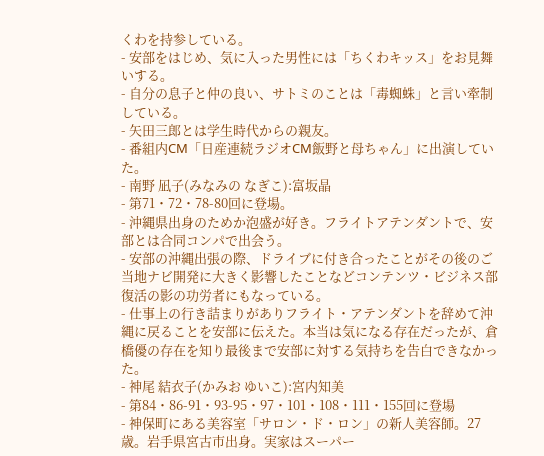くわを持参している。
- 安部をはじめ、気に入った男性には「ちくわキッス」をお見舞いする。
- 自分の息子と仲の良い、サトミのことは「毒蜘蛛」と言い牽制している。
- 矢田三郎とは学生時代からの親友。
- 番組内CM「日産連続ラジオCM飯野と母ちゃん」に出演していた。
- 南野 凪子(みなみの なぎこ):富坂晶
- 第71・72・78-80回に登場。
- 沖縄県出身のためか泡盛が好き。フライトアテンダントで、安部とは合同コンパで出会う。
- 安部の沖縄出張の際、ドライブに付き合ったことがその後のご当地ナビ開発に大きく影響したことなどコンテンツ・ビジネス部復活の影の功労者にもなっている。
- 仕事上の行き詰まりがありフライト・アテンダントを辞めて沖縄に戻ることを安部に伝えた。本当は気になる存在だったが、倉橋優の存在を知り最後まで安部に対する気持ちを告白できなかった。
- 神尾 結衣子(かみお ゆいこ):宮内知美
- 第84・86-91・93-95・97・101・108・111・155回に登場
- 神保町にある美容室「サロン・ド・ロン」の新人美容師。27歳。岩手県宮古市出身。実家はスーパー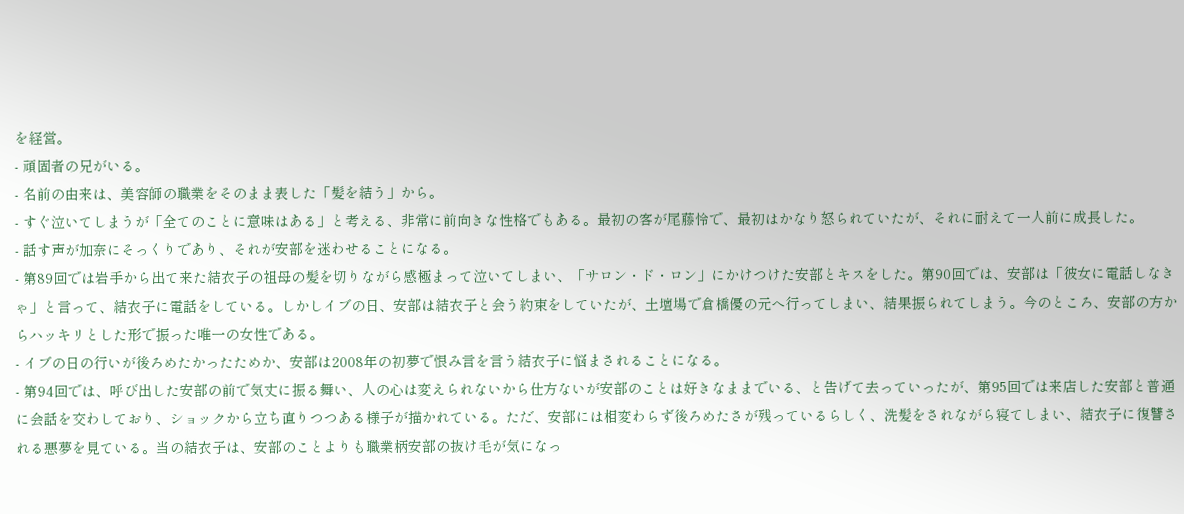を経営。
- 頑固者の兄がいる。
- 名前の由来は、美容師の職業をそのまま表した「髪を結う」から。
- すぐ泣いてしまうが「全てのことに意味はある」と考える、非常に前向きな性格でもある。最初の客が尾藤怜で、最初はかなり怒られていたが、それに耐えて一人前に成長した。
- 話す声が加奈にそっくりであり、それが安部を迷わせることになる。
- 第89回では岩手から出て来た結衣子の祖母の髪を切りながら感極まって泣いてしまい、「サロン・ド・ロン」にかけつけた安部とキスをした。第90回では、安部は「彼女に電話しなきゃ」と言って、結衣子に電話をしている。しかしイブの日、安部は結衣子と会う約束をしていたが、土壇場で倉橋優の元へ行ってしまい、結果振られてしまう。今のところ、安部の方からハッキリとした形で振った唯一の女性である。
- イブの日の行いが後ろめたかったためか、安部は2008年の初夢で恨み言を言う結衣子に悩まされることになる。
- 第94回では、呼び出した安部の前で気丈に振る舞い、人の心は変えられないから仕方ないが安部のことは好きなままでいる、と告げて去っていったが、第95回では来店した安部と普通に会話を交わしており、ショックから立ち直りつつある様子が描かれている。ただ、安部には相変わらず後ろめたさが残っているらしく、洗髪をされながら寝てしまい、結衣子に復讐される悪夢を見ている。当の結衣子は、安部のことよりも職業柄安部の抜け毛が気になっ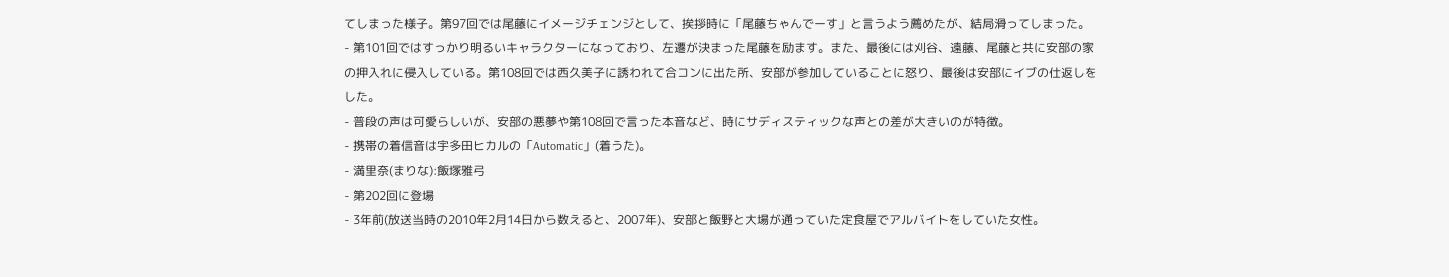てしまった様子。第97回では尾藤にイメージチェンジとして、挨拶時に「尾藤ちゃんでーす」と言うよう薦めたが、結局滑ってしまった。
- 第101回ではすっかり明るいキャラクターになっており、左遷が決まった尾藤を励ます。また、最後には刈谷、遠藤、尾藤と共に安部の家の押入れに侵入している。第108回では西久美子に誘われて合コンに出た所、安部が参加していることに怒り、最後は安部にイブの仕返しをした。
- 普段の声は可愛らしいが、安部の悪夢や第108回で言った本音など、時にサディスティックな声との差が大きいのが特徴。
- 携帯の着信音は宇多田ヒカルの「Automatic」(着うた)。
- 満里奈(まりな):飯塚雅弓
- 第202回に登場
- 3年前(放送当時の2010年2月14日から数えると、2007年)、安部と飯野と大場が通っていた定食屋でアルバイトをしていた女性。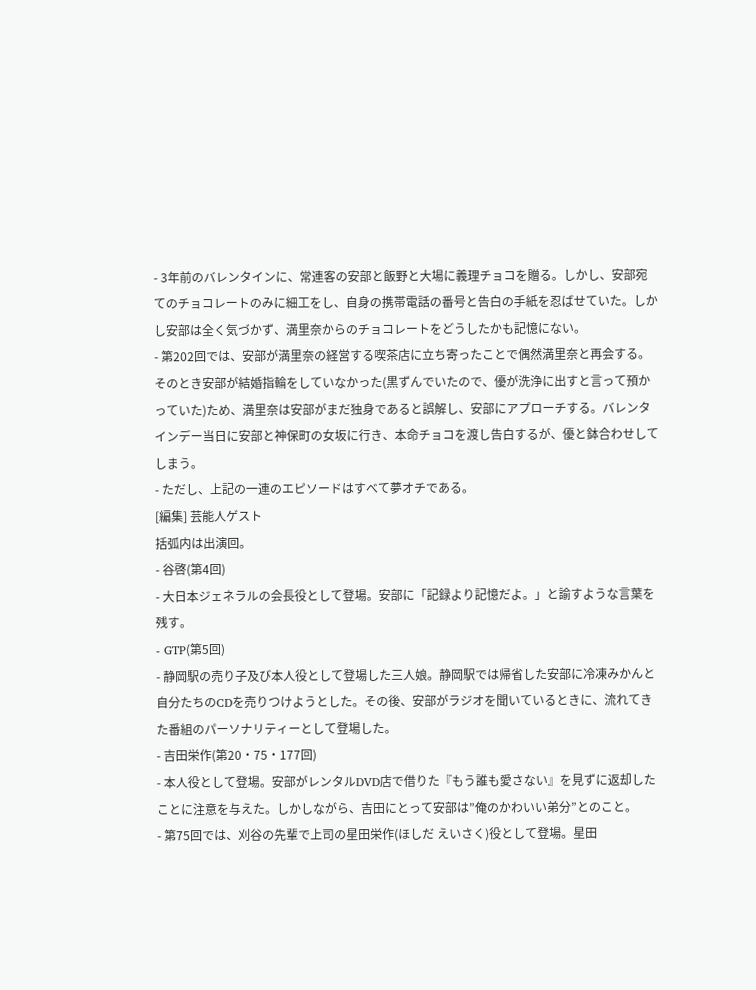- 3年前のバレンタインに、常連客の安部と飯野と大場に義理チョコを贈る。しかし、安部宛てのチョコレートのみに細工をし、自身の携帯電話の番号と告白の手紙を忍ばせていた。しかし安部は全く気づかず、満里奈からのチョコレートをどうしたかも記憶にない。
- 第202回では、安部が満里奈の経営する喫茶店に立ち寄ったことで偶然満里奈と再会する。そのとき安部が結婚指輪をしていなかった(黒ずんでいたので、優が洗浄に出すと言って預かっていた)ため、満里奈は安部がまだ独身であると誤解し、安部にアプローチする。バレンタインデー当日に安部と神保町の女坂に行き、本命チョコを渡し告白するが、優と鉢合わせしてしまう。
- ただし、上記の一連のエピソードはすべて夢オチである。
[編集] 芸能人ゲスト
括弧内は出演回。
- 谷啓(第4回)
- 大日本ジェネラルの会長役として登場。安部に「記録より記憶だよ。」と諭すような言葉を残す。
- GTP(第5回)
- 静岡駅の売り子及び本人役として登場した三人娘。静岡駅では帰省した安部に冷凍みかんと自分たちのCDを売りつけようとした。その後、安部がラジオを聞いているときに、流れてきた番組のパーソナリティーとして登場した。
- 吉田栄作(第20・75・177回)
- 本人役として登場。安部がレンタルDVD店で借りた『もう誰も愛さない』を見ずに返却したことに注意を与えた。しかしながら、吉田にとって安部は”俺のかわいい弟分”とのこと。
- 第75回では、刈谷の先輩で上司の星田栄作(ほしだ えいさく)役として登場。星田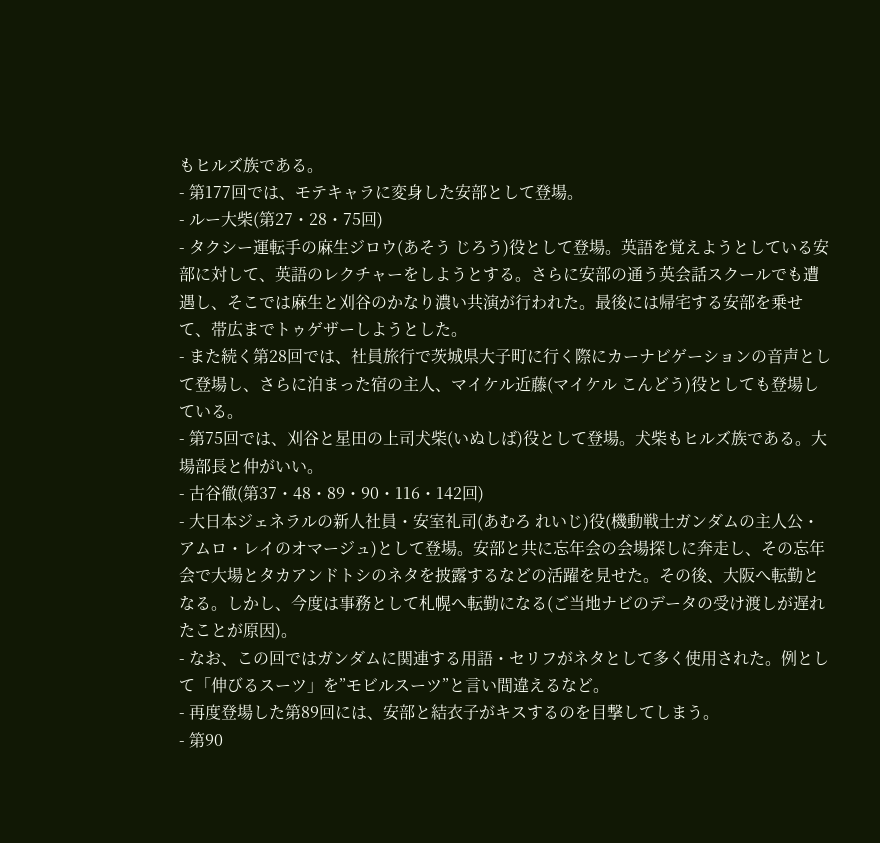もヒルズ族である。
- 第177回では、モテキャラに変身した安部として登場。
- ルー大柴(第27・28・75回)
- タクシー運転手の麻生ジロウ(あそう じろう)役として登場。英語を覚えようとしている安部に対して、英語のレクチャーをしようとする。さらに安部の通う英会話スクールでも遭遇し、そこでは麻生と刈谷のかなり濃い共演が行われた。最後には帰宅する安部を乗せて、帯広までトゥゲザーしようとした。
- また続く第28回では、社員旅行で茨城県大子町に行く際にカーナビゲーションの音声として登場し、さらに泊まった宿の主人、マイケル近藤(マイケル こんどう)役としても登場している。
- 第75回では、刈谷と星田の上司犬柴(いぬしば)役として登場。犬柴もヒルズ族である。大場部長と仲がいい。
- 古谷徹(第37・48・89・90・116・142回)
- 大日本ジェネラルの新人社員・安室礼司(あむろ れいじ)役(機動戦士ガンダムの主人公・アムロ・レイのオマージュ)として登場。安部と共に忘年会の会場探しに奔走し、その忘年会で大場とタカアンドトシのネタを披露するなどの活躍を見せた。その後、大阪へ転勤となる。しかし、今度は事務として札幌へ転勤になる(ご当地ナビのデータの受け渡しが遅れたことが原因)。
- なお、この回ではガンダムに関連する用語・セリフがネタとして多く使用された。例として「伸びるスーツ」を”モビルスーツ”と言い間違えるなど。
- 再度登場した第89回には、安部と結衣子がキスするのを目撃してしまう。
- 第90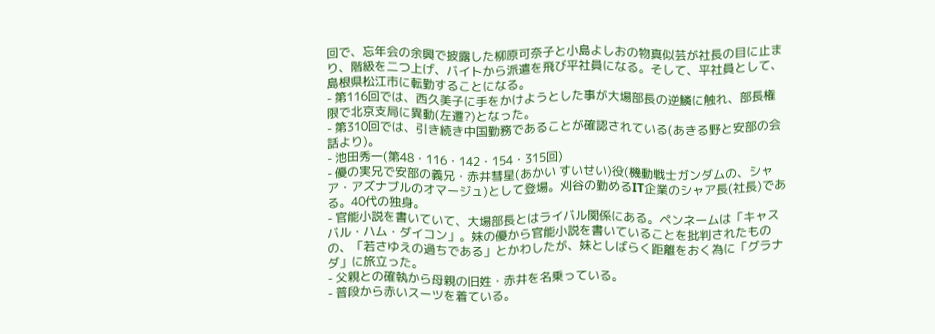回で、忘年会の余興で披露した柳原可奈子と小島よしおの物真似芸が社長の目に止まり、階級を二つ上げ、バイトから派遣を飛び平社員になる。そして、平社員として、島根県松江市に転勤することになる。
- 第116回では、西久美子に手をかけようとした事が大場部長の逆鱗に触れ、部長権限で北京支局に異動(左遷?)となった。
- 第310回では、引き続き中国勤務であることが確認されている(あきる野と安部の会話より)。
- 池田秀一(第48・116・142・154・315回)
- 優の実兄で安部の義兄・赤井彗星(あかい すいせい)役(機動戦士ガンダムの、シャア・アズナブルのオマージュ)として登場。刈谷の勤めるIT企業のシャア長(社長)である。40代の独身。
- 官能小説を書いていて、大場部長とはライバル関係にある。ペンネームは「キャスバル・ハム・ダイコン」。妹の優から官能小説を書いていることを批判されたものの、「若さゆえの過ちである」とかわしたが、妹としばらく距離をおく為に「グラナダ」に旅立った。
- 父親との確執から母親の旧姓・赤井を名乗っている。
- 普段から赤いスーツを着ている。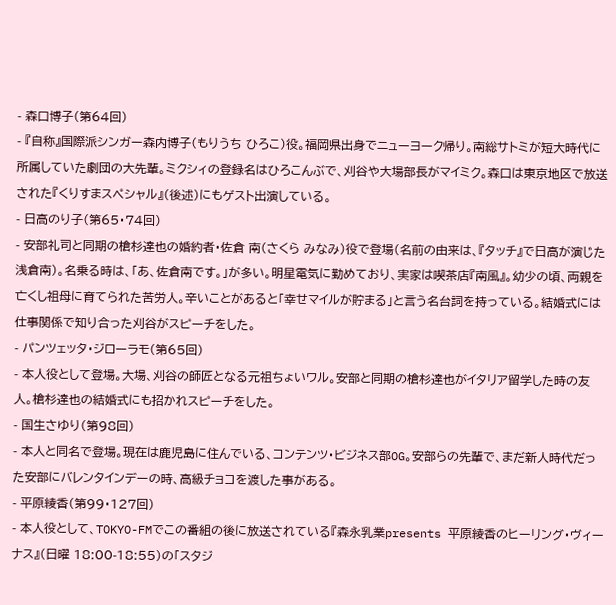- 森口博子(第64回)
- 『自称』国際派シンガー森内博子(もりうち ひろこ)役。福岡県出身でニューヨーク帰り。南総サトミが短大時代に所属していた劇団の大先輩。ミクシィの登録名はひろこんぶで、刈谷や大場部長がマイミク。森口は東京地区で放送された『くりすまスペシャル』(後述)にもゲスト出演している。
- 日高のり子(第65・74回)
- 安部礼司と同期の槍杉達也の婚約者・佐倉 南(さくら みなみ)役で登場(名前の由来は、『タッチ』で日高が演じた浅倉南)。名乗る時は、「あ、佐倉南です。」が多い。明星電気に勤めており、実家は喫茶店『南風』。幼少の頃、両親を亡くし祖母に育てられた苦労人。辛いことがあると「幸せマイルが貯まる」と言う名台詞を持っている。結婚式には仕事関係で知り合った刈谷がスピーチをした。
- パンツェッタ・ジローラモ(第65回)
- 本人役として登場。大場、刈谷の師匠となる元祖ちょいワル。安部と同期の槍杉達也がイタリア留学した時の友人。槍杉達也の結婚式にも招かれスピーチをした。
- 国生さゆり(第98回)
- 本人と同名で登場。現在は鹿児島に住んでいる、コンテンツ・ビジネス部OG。安部らの先輩で、まだ新人時代だった安部にバレンタインデーの時、高級チョコを渡した事がある。
- 平原綾香(第99・127回)
- 本人役として、TOKYO-FMでこの番組の後に放送されている『森永乳業presents 平原綾香のヒーリング・ヴィーナス』(日曜 18:00-18:55)の「スタジ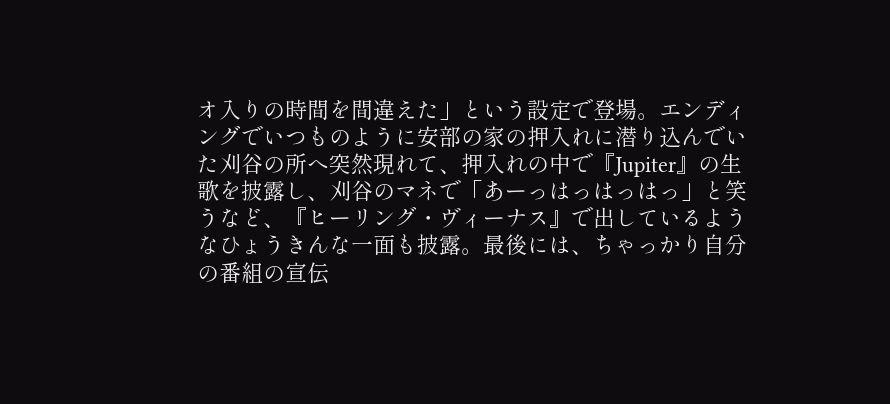オ入りの時間を間違えた」という設定で登場。エンディングでいつものように安部の家の押入れに潜り込んでいた刈谷の所へ突然現れて、押入れの中で『Jupiter』の生歌を披露し、刈谷のマネで「あーっはっはっはっ」と笑うなど、『ヒーリング・ヴィーナス』で出しているようなひょうきんな一面も披露。最後には、ちゃっかり自分の番組の宣伝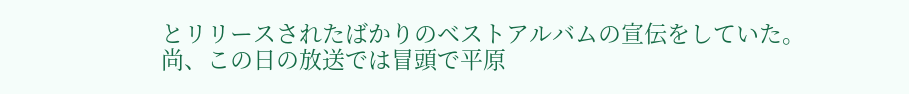とリリースされたばかりのベストアルバムの宣伝をしていた。尚、この日の放送では冒頭で平原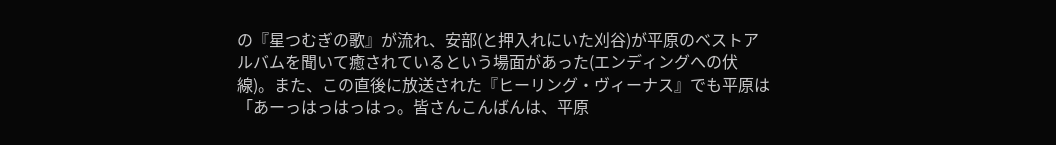の『星つむぎの歌』が流れ、安部(と押入れにいた刈谷)が平原のベストアルバムを聞いて癒されているという場面があった(エンディングへの伏線)。また、この直後に放送された『ヒーリング・ヴィーナス』でも平原は「あーっはっはっはっ。皆さんこんばんは、平原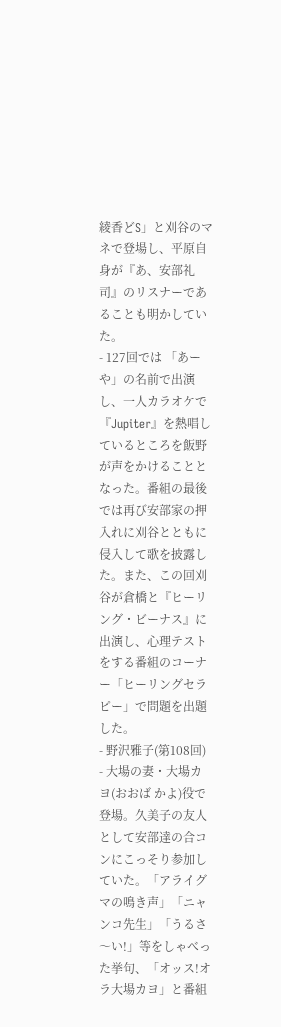綾香どS」と刈谷のマネで登場し、平原自身が『あ、安部礼司』のリスナーであることも明かしていた。
- 127回では 「あーや」の名前で出演し、一人カラオケで『Jupiter』を熱唱しているところを飯野が声をかけることとなった。番組の最後では再び安部家の押入れに刈谷とともに侵入して歌を披露した。また、この回刈谷が倉橋と『ヒーリング・ビーナス』に出演し、心理テストをする番組のコーナー「ヒーリングセラピー」で問題を出題した。
- 野沢雅子(第108回)
- 大場の妻・大場カヨ(おおば かよ)役で登場。久美子の友人として安部達の合コンにこっそり参加していた。「アライグマの鳴き声」「ニャンコ先生」「うるさ〜い!」等をしゃべった挙句、「オッス!オラ大場カヨ」と番組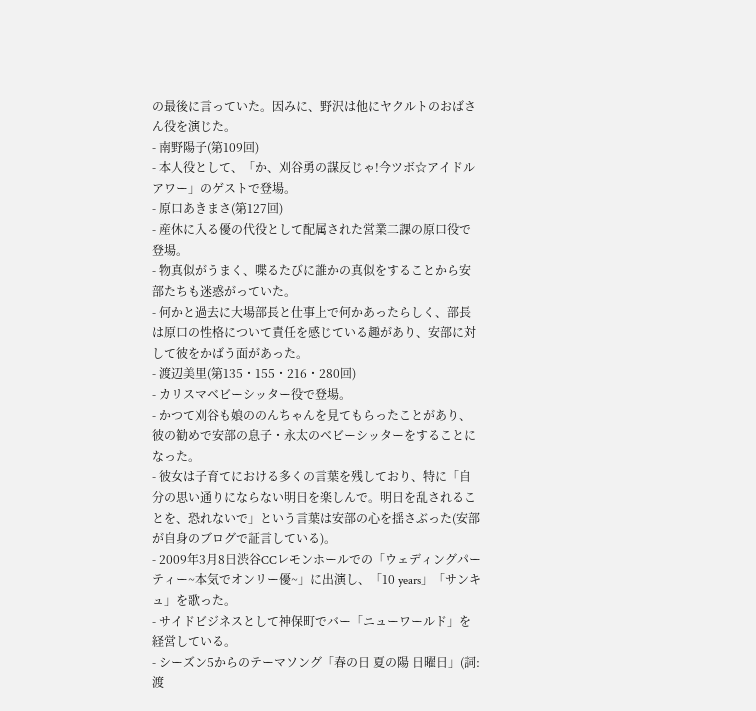の最後に言っていた。因みに、野沢は他にヤクルトのおばさん役を演じた。
- 南野陽子(第109回)
- 本人役として、「か、刈谷勇の謀反じゃ!今ツボ☆アイドルアワー」のゲストで登場。
- 原口あきまさ(第127回)
- 産休に入る優の代役として配属された営業二課の原口役で登場。
- 物真似がうまく、喋るたびに誰かの真似をすることから安部たちも迷惑がっていた。
- 何かと過去に大場部長と仕事上で何かあったらしく、部長は原口の性格について責任を感じている趣があり、安部に対して彼をかばう面があった。
- 渡辺美里(第135・155・216・280回)
- カリスマベビーシッター役で登場。
- かつて刈谷も娘ののんちゃんを見てもらったことがあり、彼の勧めで安部の息子・永太のベビーシッターをすることになった。
- 彼女は子育てにおける多くの言葉を残しており、特に「自分の思い通りにならない明日を楽しんで。明日を乱されることを、恐れないで」という言葉は安部の心を揺さぶった(安部が自身のブログで証言している)。
- 2009年3月8日渋谷CCレモンホールでの「ウェディングパーティー~本気でオンリー優~」に出演し、「10 years」「サンキュ」を歌った。
- サイドビジネスとして神保町でバー「ニューワールド」を経営している。
- シーズン5からのテーマソング「春の日 夏の陽 日曜日」(詞:渡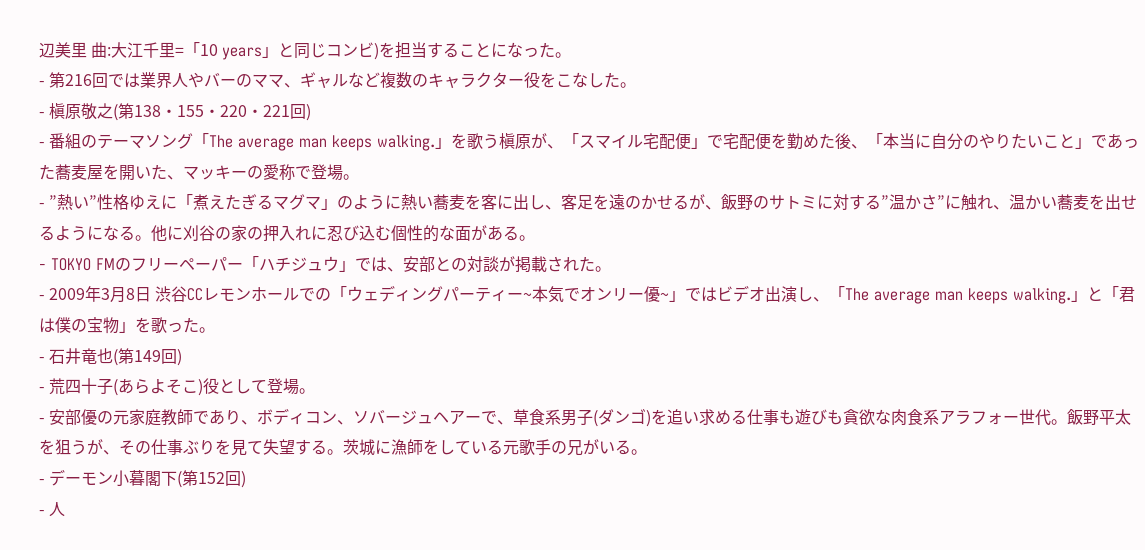辺美里 曲:大江千里=「10 years」と同じコンビ)を担当することになった。
- 第216回では業界人やバーのママ、ギャルなど複数のキャラクター役をこなした。
- 槇原敬之(第138・155・220・221回)
- 番組のテーマソング「The average man keeps walking.」を歌う槇原が、「スマイル宅配便」で宅配便を勤めた後、「本当に自分のやりたいこと」であった蕎麦屋を開いた、マッキーの愛称で登場。
- ”熱い”性格ゆえに「煮えたぎるマグマ」のように熱い蕎麦を客に出し、客足を遠のかせるが、飯野のサトミに対する”温かさ”に触れ、温かい蕎麦を出せるようになる。他に刈谷の家の押入れに忍び込む個性的な面がある。
- TOKYO FMのフリーペーパー「ハチジュウ」では、安部との対談が掲載された。
- 2009年3月8日 渋谷CCレモンホールでの「ウェディングパーティー~本気でオンリー優~」ではビデオ出演し、「The average man keeps walking.」と「君は僕の宝物」を歌った。
- 石井竜也(第149回)
- 荒四十子(あらよそこ)役として登場。
- 安部優の元家庭教師であり、ボディコン、ソバージュヘアーで、草食系男子(ダンゴ)を追い求める仕事も遊びも貪欲な肉食系アラフォー世代。飯野平太を狙うが、その仕事ぶりを見て失望する。茨城に漁師をしている元歌手の兄がいる。
- デーモン小暮閣下(第152回)
- 人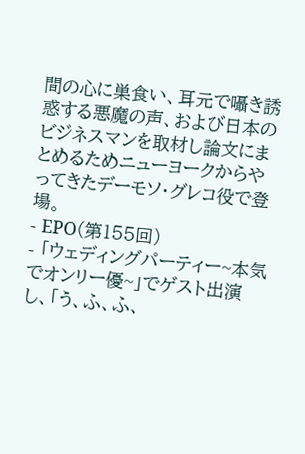間の心に巣食い、耳元で囁き誘惑する悪魔の声、および日本のビジネスマンを取材し論文にまとめるためニューヨークからやってきたデーモソ・グレコ役で登場。
- EPO(第155回)
- 「ウェディングパーティー~本気でオンリー優~」でゲスト出演し、「う、ふ、ふ、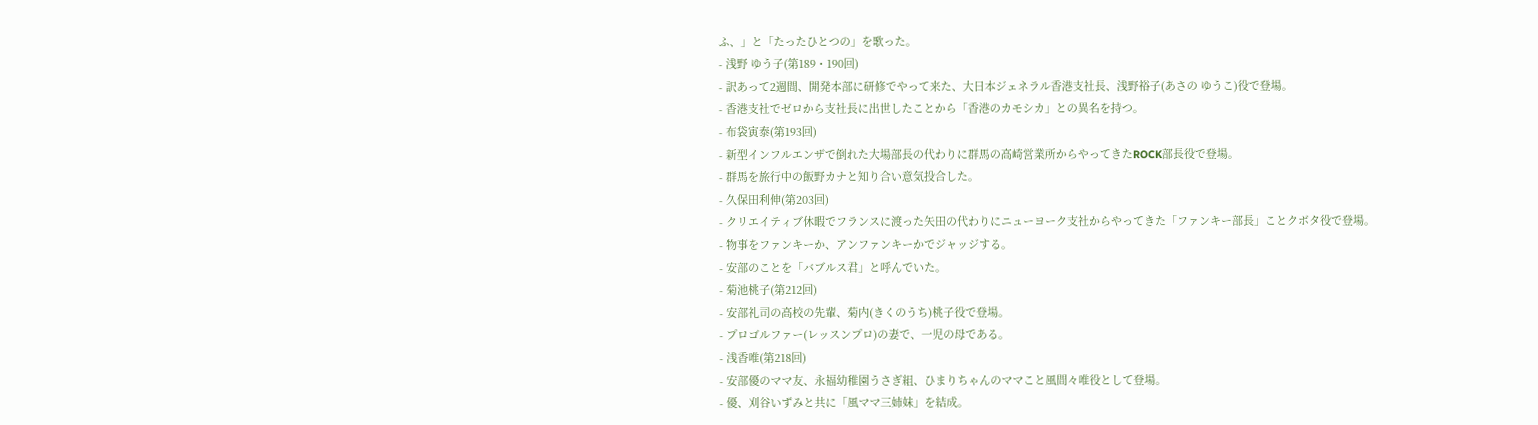ふ、」と「たったひとつの」を歌った。
- 浅野 ゆう子(第189・190回)
- 訳あって2週間、開発本部に研修でやって来た、大日本ジェネラル香港支社長、浅野裕子(あさの ゆうこ)役で登場。
- 香港支社でゼロから支社長に出世したことから「香港のカモシカ」との異名を持つ。
- 布袋寅泰(第193回)
- 新型インフルエンザで倒れた大場部長の代わりに群馬の高崎営業所からやってきたROCK部長役で登場。
- 群馬を旅行中の飯野カナと知り合い意気投合した。
- 久保田利伸(第203回)
- クリエイティブ休暇でフランスに渡った矢田の代わりにニューヨーク支社からやってきた「ファンキー部長」ことクボタ役で登場。
- 物事をファンキーか、アンファンキーかでジャッジする。
- 安部のことを「バブルス君」と呼んでいた。
- 菊池桃子(第212回)
- 安部礼司の高校の先輩、菊内(きくのうち)桃子役で登場。
- プロゴルファー(レッスンプロ)の妻で、一児の母である。
- 浅香唯(第218回)
- 安部優のママ友、永福幼稚園うさぎ組、ひまりちゃんのママこと風間々唯役として登場。
- 優、刈谷いずみと共に「風ママ三姉妹」を結成。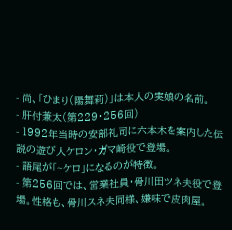- 尚、「ひまり(陽舞莉)」は本人の実娘の名前。
- 肝付兼太(第229・256回)
- 1992年当時の安部礼司に六本木を案内した伝説の遊び人ケロン・ガマ崎役で登場。
- 語尾が「~ケロ」になるのが特徴。
- 第256回では、営業社員・骨川田ツネ夫役で登場。性格も、骨川スネ夫同様、嫌味で皮肉屋。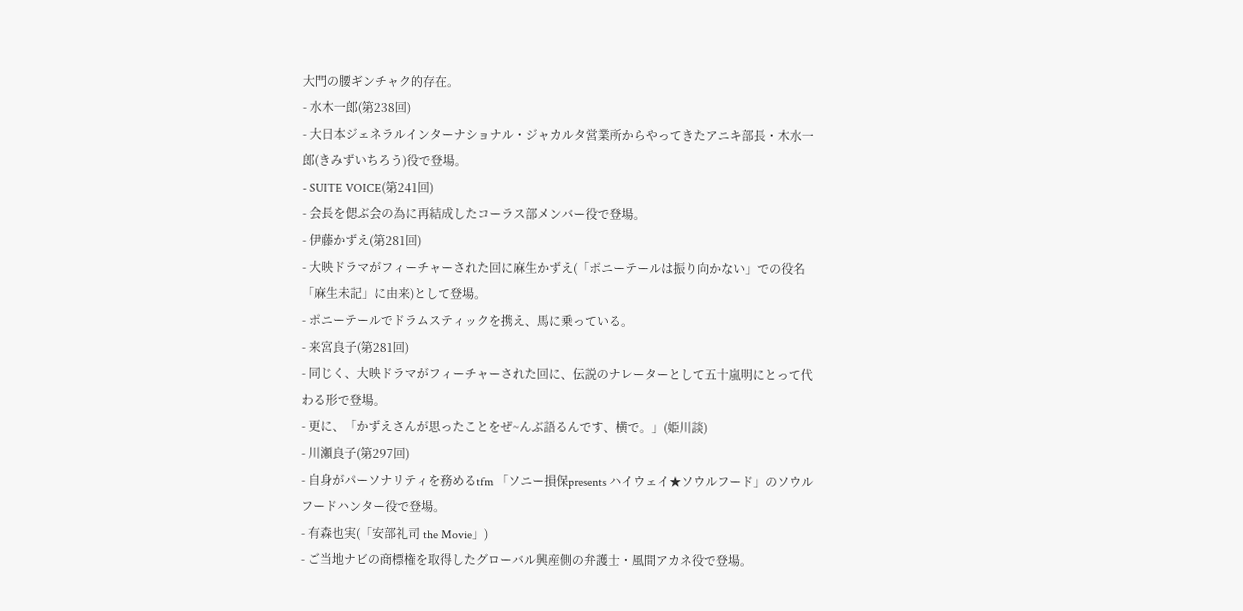大門の腰ギンチャク的存在。
- 水木一郎(第238回)
- 大日本ジェネラルインターナショナル・ジャカルタ営業所からやってきたアニキ部長・木水一郎(きみずいちろう)役で登場。
- SUITE VOICE(第241回)
- 会長を偲ぶ会の為に再結成したコーラス部メンバー役で登場。
- 伊藤かずえ(第281回)
- 大映ドラマがフィーチャーされた回に麻生かずえ(「ポニーテールは振り向かない」での役名「麻生未記」に由来)として登場。
- ポニーテールでドラムスティックを携え、馬に乗っている。
- 来宮良子(第281回)
- 同じく、大映ドラマがフィーチャーされた回に、伝説のナレーターとして五十嵐明にとって代わる形で登場。
- 更に、「かずえさんが思ったことをぜ~んぶ語るんです、横で。」(姫川談)
- 川瀬良子(第297回)
- 自身がパーソナリティを務めるtfm 「ソニー損保presents ハイウェイ★ソウルフード」のソウルフードハンター役で登場。
- 有森也実(「安部礼司 the Movie」)
- ご当地ナビの商標権を取得したグローバル興産側の弁護士・風間アカネ役で登場。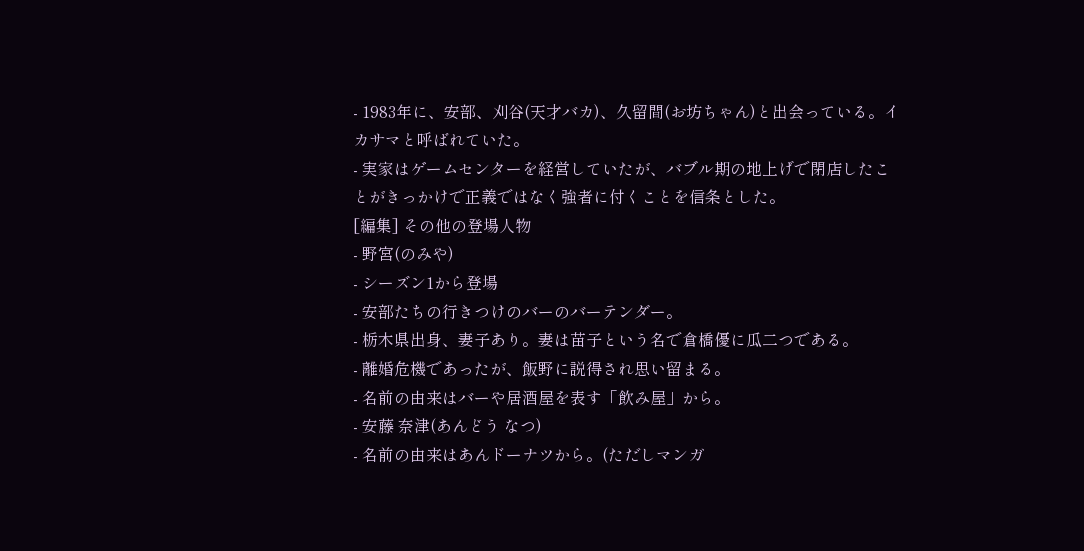- 1983年に、安部、刈谷(天才バカ)、久留間(お坊ちゃん)と出会っている。イカサマと呼ばれていた。
- 実家はゲームセンターを経営していたが、バブル期の地上げで閉店したことがきっかけで正義ではなく強者に付くことを信条とした。
[編集] その他の登場人物
- 野宮(のみや)
- シーズン1から登場
- 安部たちの行きつけのバーのバーテンダー。
- 栃木県出身、妻子あり。妻は苗子という名で倉橋優に瓜二つである。
- 離婚危機であったが、飯野に説得され思い留まる。
- 名前の由来はバーや居酒屋を表す「飲み屋」から。
- 安藤 奈津(あんどう なつ)
- 名前の由来はあんドーナツから。(ただしマンガ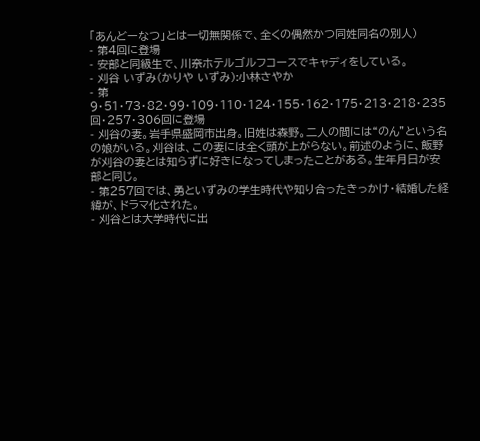「あんどーなつ」とは一切無関係で、全くの偶然かつ同姓同名の別人)
- 第4回に登場
- 安部と同級生で、川奈ホテルゴルフコースでキャディをしている。
- 刈谷 いずみ(かりや いずみ):小林さやか
- 第9・51・73・82・99・109・110・124・155・162・175・213・218・235回・257・306回に登場
- 刈谷の妻。岩手県盛岡市出身。旧姓は森野。二人の間には“のん”という名の娘がいる。刈谷は、この妻には全く頭が上がらない。前述のように、飯野が刈谷の妻とは知らずに好きになってしまったことがある。生年月日が安部と同じ。
- 第257回では、勇といずみの学生時代や知り合ったきっかけ・結婚した経緯が、ドラマ化された。
- 刈谷とは大学時代に出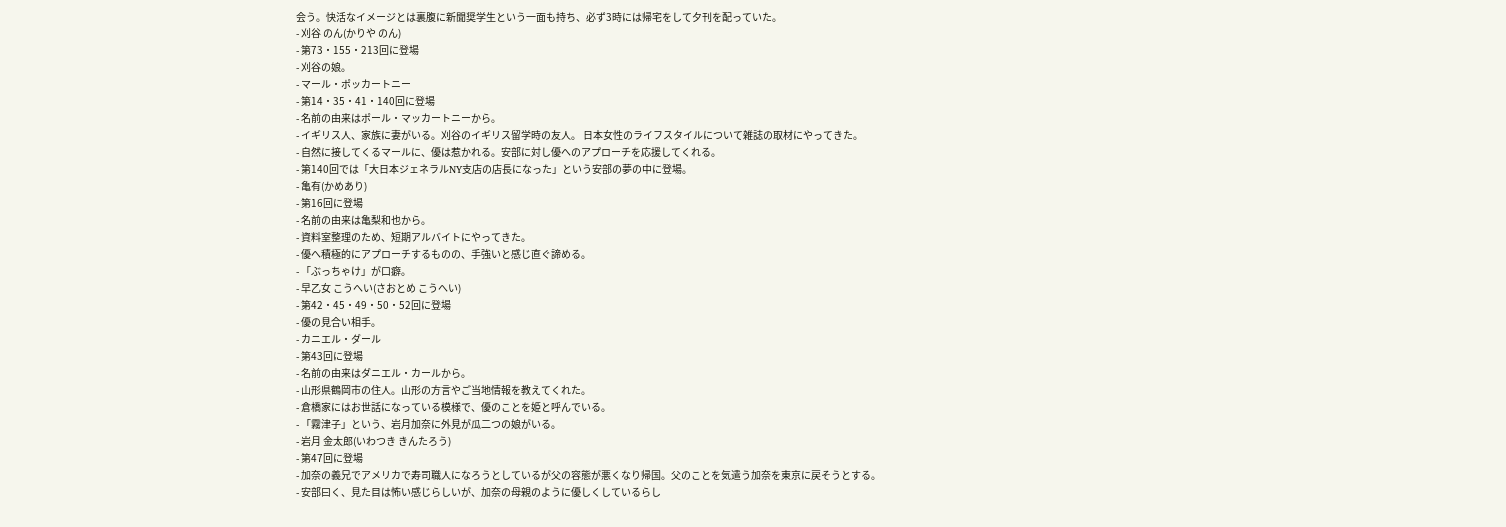会う。快活なイメージとは裏腹に新聞奨学生という一面も持ち、必ず3時には帰宅をして夕刊を配っていた。
- 刈谷 のん(かりや のん)
- 第73・155・213回に登場
- 刈谷の娘。
- マール・ポッカートニー
- 第14・35・41・140回に登場
- 名前の由来はポール・マッカートニーから。
- イギリス人、家族に妻がいる。刈谷のイギリス留学時の友人。 日本女性のライフスタイルについて雑誌の取材にやってきた。
- 自然に接してくるマールに、優は惹かれる。安部に対し優へのアプローチを応援してくれる。
- 第140回では「大日本ジェネラルNY支店の店長になった」という安部の夢の中に登場。
- 亀有(かめあり)
- 第16回に登場
- 名前の由来は亀梨和也から。
- 資料室整理のため、短期アルバイトにやってきた。
- 優へ積極的にアプローチするものの、手強いと感じ直ぐ諦める。
- 「ぶっちゃけ」が口癖。
- 早乙女 こうへい(さおとめ こうへい)
- 第42・45・49・50・52回に登場
- 優の見合い相手。
- カニエル・ダール
- 第43回に登場
- 名前の由来はダニエル・カールから。
- 山形県鶴岡市の住人。山形の方言やご当地情報を教えてくれた。
- 倉橋家にはお世話になっている模様で、優のことを姫と呼んでいる。
- 「霧津子」という、岩月加奈に外見が瓜二つの娘がいる。
- 岩月 金太郎(いわつき きんたろう)
- 第47回に登場
- 加奈の義兄でアメリカで寿司職人になろうとしているが父の容態が悪くなり帰国。父のことを気遣う加奈を東京に戻そうとする。
- 安部曰く、見た目は怖い感じらしいが、加奈の母親のように優しくしているらし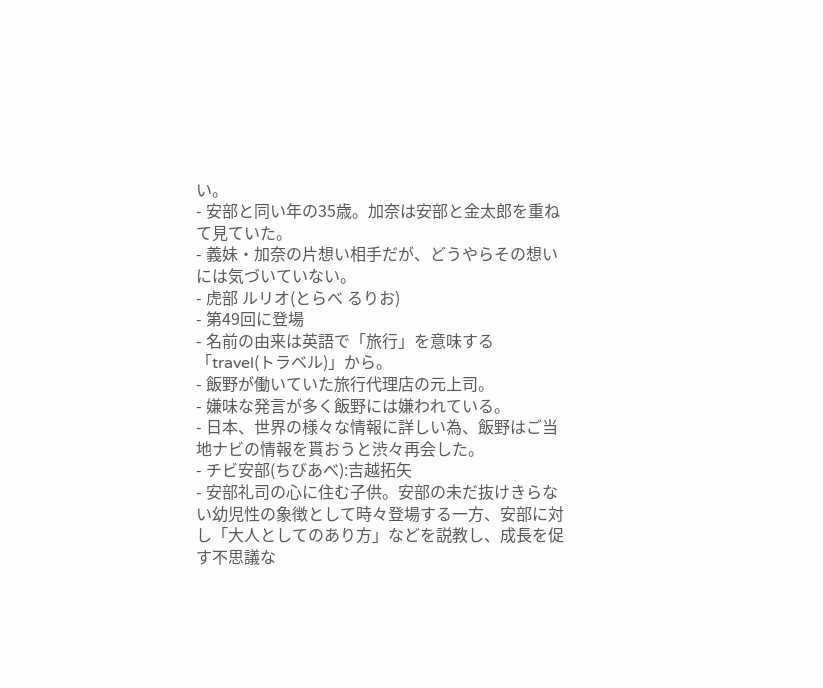い。
- 安部と同い年の35歳。加奈は安部と金太郎を重ねて見ていた。
- 義妹・加奈の片想い相手だが、どうやらその想いには気づいていない。
- 虎部 ルリオ(とらべ るりお)
- 第49回に登場
- 名前の由来は英語で「旅行」を意味する「travel(トラベル)」から。
- 飯野が働いていた旅行代理店の元上司。
- 嫌味な発言が多く飯野には嫌われている。
- 日本、世界の様々な情報に詳しい為、飯野はご当地ナビの情報を貰おうと渋々再会した。
- チビ安部(ちびあべ):吉越拓矢
- 安部礼司の心に住む子供。安部の未だ抜けきらない幼児性の象徴として時々登場する一方、安部に対し「大人としてのあり方」などを説教し、成長を促す不思議な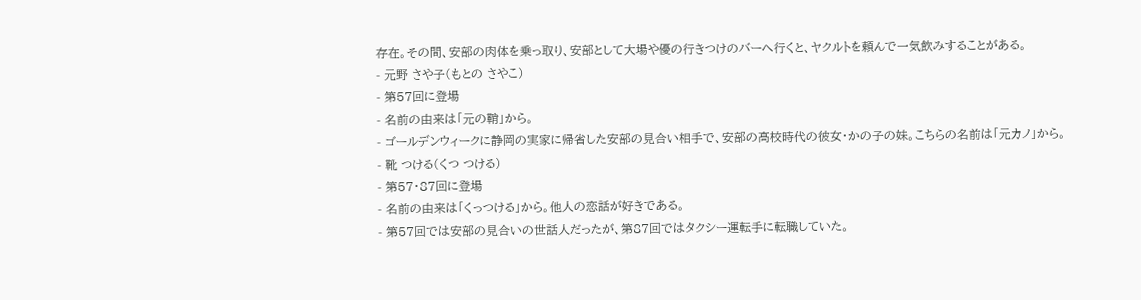存在。その間、安部の肉体を乗っ取り、安部として大場や優の行きつけのバーへ行くと、ヤクルトを頼んで一気飲みすることがある。
- 元野 さや子(もとの さやこ)
- 第57回に登場
- 名前の由来は「元の鞘」から。
- ゴールデンウィークに静岡の実家に帰省した安部の見合い相手で、安部の高校時代の彼女・かの子の妹。こちらの名前は「元カノ」から。
- 靴 つける(くつ つける)
- 第57・87回に登場
- 名前の由来は「くっつける」から。他人の恋話が好きである。
- 第57回では安部の見合いの世話人だったが、第87回ではタクシー運転手に転職していた。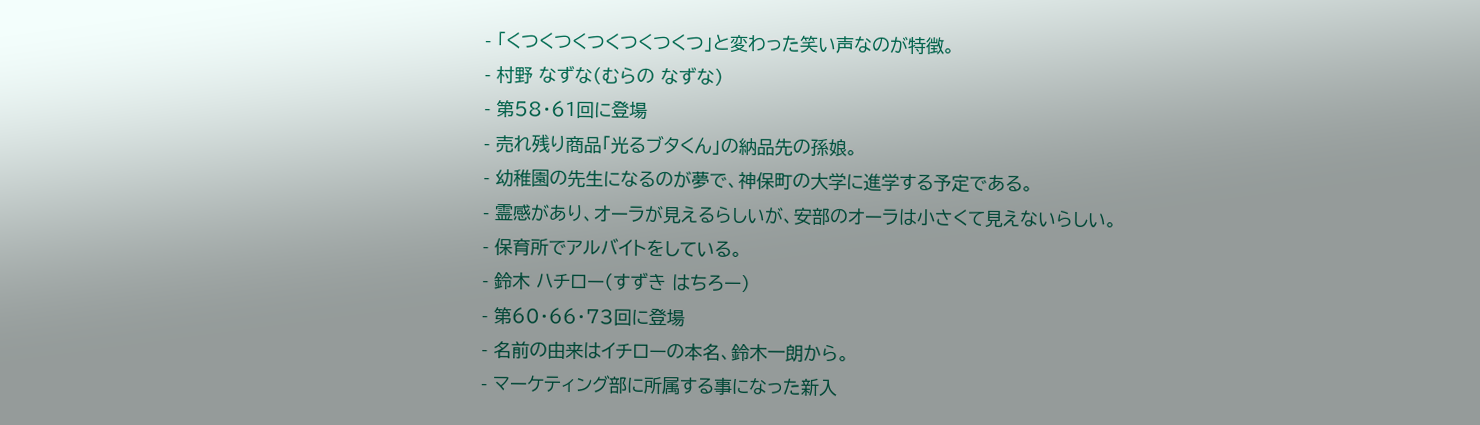- 「くつくつくつくつくつくつ」と変わった笑い声なのが特徴。
- 村野 なずな(むらの なずな)
- 第58・61回に登場
- 売れ残り商品「光るブタくん」の納品先の孫娘。
- 幼稚園の先生になるのが夢で、神保町の大学に進学する予定である。
- 霊感があり、オーラが見えるらしいが、安部のオーラは小さくて見えないらしい。
- 保育所でアルバイトをしている。
- 鈴木 ハチロー(すずき はちろー)
- 第60・66・73回に登場
- 名前の由来はイチローの本名、鈴木一朗から。
- マーケティング部に所属する事になった新入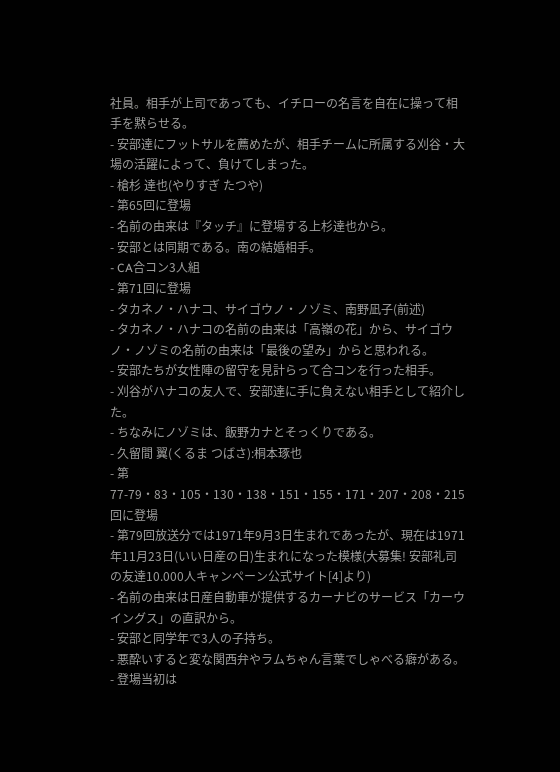社員。相手が上司であっても、イチローの名言を自在に操って相手を黙らせる。
- 安部達にフットサルを薦めたが、相手チームに所属する刈谷・大場の活躍によって、負けてしまった。
- 槍杉 達也(やりすぎ たつや)
- 第65回に登場
- 名前の由来は『タッチ』に登場する上杉達也から。
- 安部とは同期である。南の結婚相手。
- CA合コン3人組
- 第71回に登場
- タカネノ・ハナコ、サイゴウノ・ノゾミ、南野凪子(前述)
- タカネノ・ハナコの名前の由来は「高嶺の花」から、サイゴウノ・ノゾミの名前の由来は「最後の望み」からと思われる。
- 安部たちが女性陣の留守を見計らって合コンを行った相手。
- 刈谷がハナコの友人で、安部達に手に負えない相手として紹介した。
- ちなみにノゾミは、飯野カナとそっくりである。
- 久留間 翼(くるま つばさ):桐本琢也
- 第77-79・83・105・130・138・151・155・171・207・208・215回に登場
- 第79回放送分では1971年9月3日生まれであったが、現在は1971年11月23日(いい日産の日)生まれになった模様(大募集! 安部礼司の友達10.000人キャンペーン公式サイト[4]より)
- 名前の由来は日産自動車が提供するカーナビのサービス「カーウイングス」の直訳から。
- 安部と同学年で3人の子持ち。
- 悪酔いすると変な関西弁やラムちゃん言葉でしゃべる癖がある。
- 登場当初は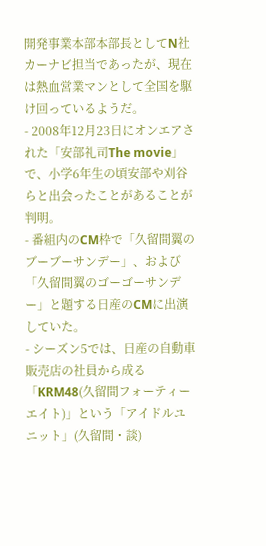開発事業本部本部長としてN社カーナビ担当であったが、現在は熱血営業マンとして全国を駆け回っているようだ。
- 2008年12月23日にオンエアされた「安部礼司The movie」で、小学6年生の頃安部や刈谷らと出会ったことがあることが判明。
- 番組内のCM枠で「久留間翼のブーブーサンデー」、および「久留間翼のゴーゴーサンデー」と題する日産のCMに出演していた。
- シーズン5では、日産の自動車販売店の社員から成る「KRM48(久留間フォーティーエイト)」という「アイドルユニット」(久留間・談)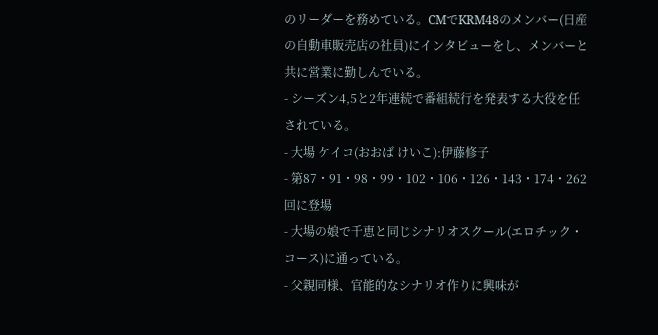のリーダーを務めている。CMでKRM48のメンバー(日産の自動車販売店の社員)にインタビューをし、メンバーと共に営業に勤しんでいる。
- シーズン4,5と2年連続で番組続行を発表する大役を任されている。
- 大場 ケイコ(おおば けいこ):伊藤修子
- 第87・91・98・99・102・106・126・143・174・262回に登場
- 大場の娘で千恵と同じシナリオスクール(エロチック・コース)に通っている。
- 父親同様、官能的なシナリオ作りに興味が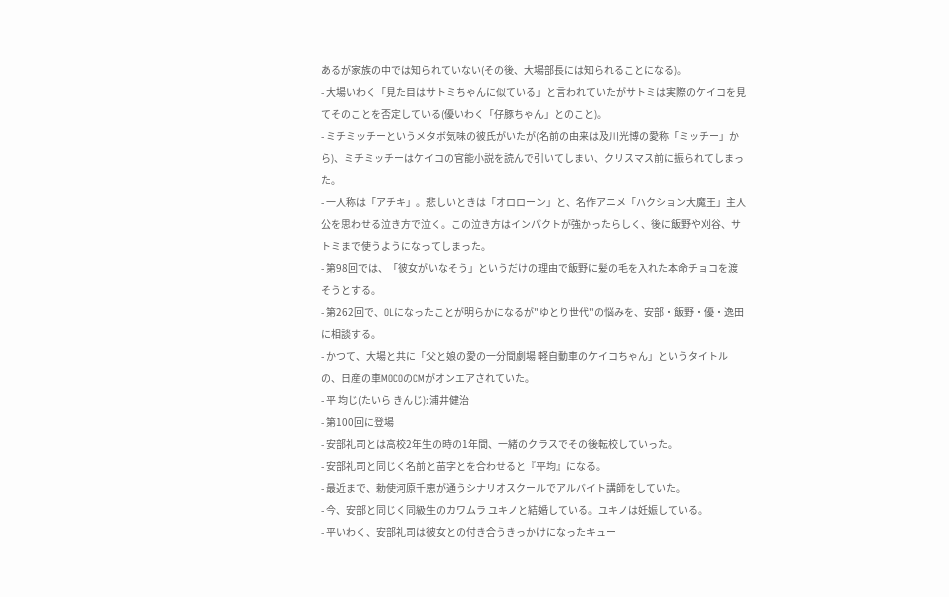あるが家族の中では知られていない(その後、大場部長には知られることになる)。
- 大場いわく「見た目はサトミちゃんに似ている」と言われていたがサトミは実際のケイコを見てそのことを否定している(優いわく「仔豚ちゃん」とのこと)。
- ミチミッチーというメタボ気味の彼氏がいたが(名前の由来は及川光博の愛称「ミッチー」から)、ミチミッチーはケイコの官能小説を読んで引いてしまい、クリスマス前に振られてしまった。
- 一人称は「アチキ」。悲しいときは「オロローン」と、名作アニメ「ハクション大魔王」主人公を思わせる泣き方で泣く。この泣き方はインパクトが強かったらしく、後に飯野や刈谷、サトミまで使うようになってしまった。
- 第98回では、「彼女がいなそう」というだけの理由で飯野に髪の毛を入れた本命チョコを渡そうとする。
- 第262回で、OLになったことが明らかになるが"ゆとり世代"の悩みを、安部・飯野・優・逸田に相談する。
- かつて、大場と共に「父と娘の愛の一分間劇場 軽自動車のケイコちゃん」というタイトルの、日産の車MOCOのCMがオンエアされていた。
- 平 均じ(たいら きんじ):浦井健治
- 第100回に登場
- 安部礼司とは高校2年生の時の1年間、一緒のクラスでその後転校していった。
- 安部礼司と同じく名前と苗字とを合わせると『平均』になる。
- 最近まで、勅使河原千恵が通うシナリオスクールでアルバイト講師をしていた。
- 今、安部と同じく同級生のカワムラ ユキノと結婚している。ユキノは妊娠している。
- 平いわく、安部礼司は彼女との付き合うきっかけになったキュー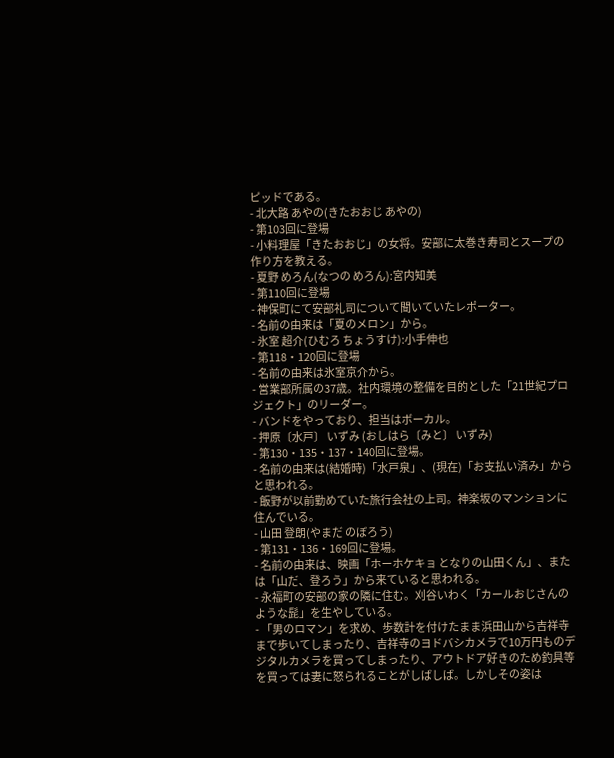ピッドである。
- 北大路 あやの(きたおおじ あやの)
- 第103回に登場
- 小料理屋「きたおおじ」の女将。安部に太巻き寿司とスープの作り方を教える。
- 夏野 めろん(なつの めろん):宮内知美
- 第110回に登場
- 神保町にて安部礼司について聞いていたレポーター。
- 名前の由来は「夏のメロン」から。
- 氷室 超介(ひむろ ちょうすけ):小手伸也
- 第118・120回に登場
- 名前の由来は氷室京介から。
- 営業部所属の37歳。社内環境の整備を目的とした「21世紀プロジェクト」のリーダー。
- バンドをやっており、担当はボーカル。
- 押原〔水戸〕 いずみ (おしはら〔みと〕 いずみ)
- 第130・135・137・140回に登場。
- 名前の由来は(結婚時)「水戸泉」、(現在)「お支払い済み」からと思われる。
- 飯野が以前勤めていた旅行会社の上司。神楽坂のマンションに住んでいる。
- 山田 登朗(やまだ のぼろう)
- 第131・136・169回に登場。
- 名前の由来は、映画「ホーホケキョ となりの山田くん」、または「山だ、登ろう」から来ていると思われる。
- 永福町の安部の家の隣に住む。刈谷いわく「カールおじさんのような髭」を生やしている。
- 「男のロマン」を求め、歩数計を付けたまま浜田山から吉祥寺まで歩いてしまったり、吉祥寺のヨドバシカメラで10万円ものデジタルカメラを買ってしまったり、アウトドア好きのため釣具等を買っては妻に怒られることがしばしば。しかしその姿は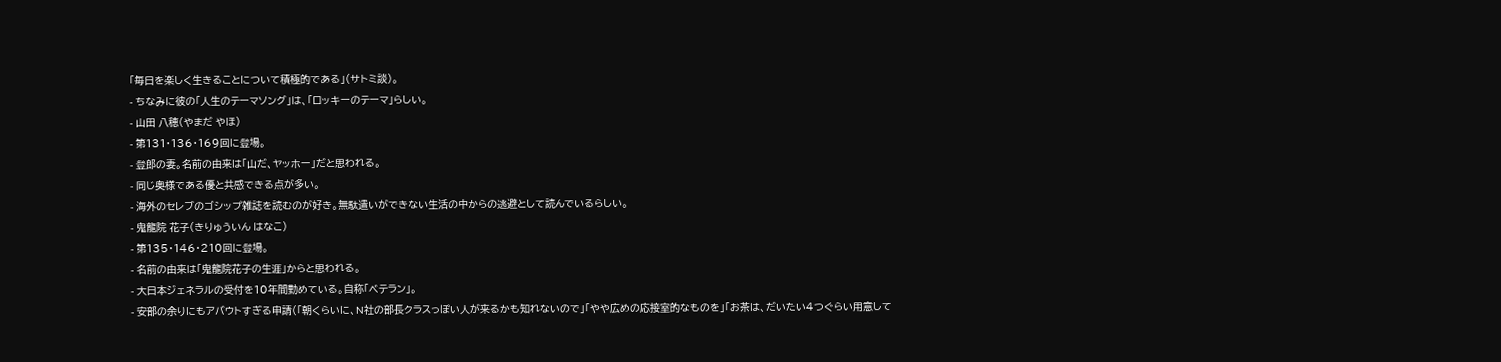「毎日を楽しく生きることについて積極的である」(サトミ談)。
- ちなみに彼の「人生のテーマソング」は、「ロッキーのテーマ」らしい。
- 山田 八穂(やまだ やほ)
- 第131・136・169回に登場。
- 登郎の妻。名前の由来は「山だ、ヤッホー」だと思われる。
- 同じ奥様である優と共感できる点が多い。
- 海外のセレブのゴシップ雑誌を読むのが好き。無駄遣いができない生活の中からの逃避として読んでいるらしい。
- 鬼龍院 花子(きりゅういん はなこ)
- 第135・146・210回に登場。
- 名前の由来は「鬼龍院花子の生涯」からと思われる。
- 大日本ジェネラルの受付を10年間勤めている。自称「ベテラン」。
- 安部の余りにもアバウトすぎる申請(「朝くらいに、N社の部長クラスっぽい人が来るかも知れないので」「やや広めの応接室的なものを」「お茶は、だいたい4つぐらい用意して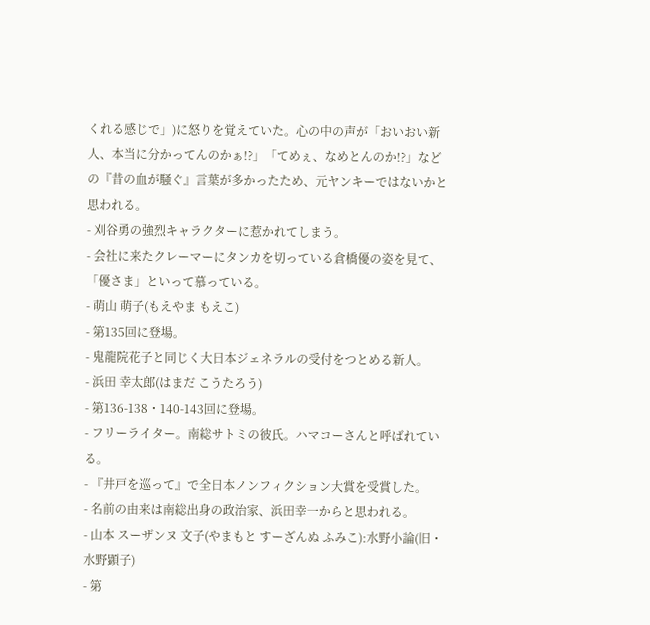くれる感じで」)に怒りを覚えていた。心の中の声が「おいおい新人、本当に分かってんのかぁ!?」「てめぇ、なめとんのか!?」などの『昔の血が騒ぐ』言葉が多かったため、元ヤンキーではないかと思われる。
- 刈谷勇の強烈キャラクターに惹かれてしまう。
- 会社に来たクレーマーにタンカを切っている倉橋優の姿を見て、「優さま」といって慕っている。
- 萌山 萌子(もえやま もえこ)
- 第135回に登場。
- 鬼龍院花子と同じく大日本ジェネラルの受付をつとめる新人。
- 浜田 幸太郎(はまだ こうたろう)
- 第136-138・140-143回に登場。
- フリーライター。南総サトミの彼氏。ハマコーさんと呼ばれている。
- 『井戸を巡って』で全日本ノンフィクション大賞を受賞した。
- 名前の由来は南総出身の政治家、浜田幸一からと思われる。
- 山本 スーザンヌ 文子(やまもと すーざんぬ ふみこ):水野小論(旧・水野顕子)
- 第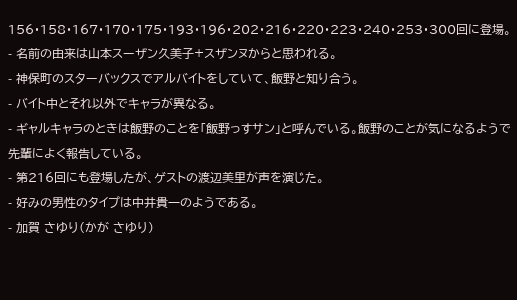156・158・167・170・175・193・196・202・216・220・223・240・253・300回に登場。
- 名前の由来は山本スーザン久美子+スザンヌからと思われる。
- 神保町のスターバックスでアルバイトをしていて、飯野と知り合う。
- バイト中とそれ以外でキャラが異なる。
- ギャルキャラのときは飯野のことを「飯野っすサン」と呼んでいる。飯野のことが気になるようで先輩によく報告している。
- 第216回にも登場したが、ゲストの渡辺美里が声を演じた。
- 好みの男性のタイプは中井貴一のようである。
- 加賀 さゆり(かが さゆり)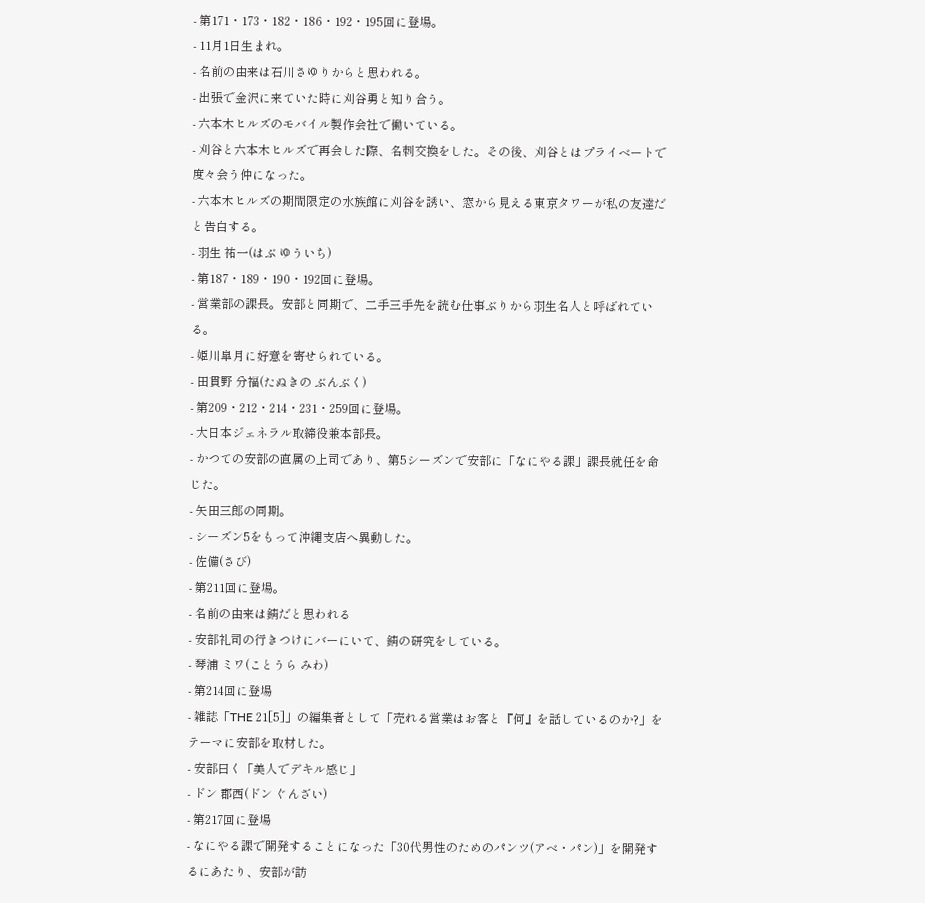- 第171・173・182・186・192・195回に登場。
- 11月1日生まれ。
- 名前の由来は石川さゆりからと思われる。
- 出張で金沢に来ていた時に刈谷勇と知り合う。
- 六本木ヒルズのモバイル製作会社で働いている。
- 刈谷と六本木ヒルズで再会した際、名刺交換をした。その後、刈谷とはプライベートで度々会う仲になった。
- 六本木ヒルズの期間限定の水族館に刈谷を誘い、窓から見える東京タワーが私の友達だと告白する。
- 羽生 祐一(はぶ ゆういち)
- 第187・189・190・192回に登場。
- 営業部の課長。安部と同期で、二手三手先を読む仕事ぶりから羽生名人と呼ばれている。
- 姫川皐月に好意を寄せられている。
- 田貫野 分福(たぬきの ぶんぶく)
- 第209・212・214・231・259回に登場。
- 大日本ジェネラル取締役兼本部長。
- かつての安部の直属の上司であり、第5シーズンで安部に「なにやる課」課長就任を命じた。
- 矢田三郎の同期。
- シーズン5をもって沖縄支店へ異動した。
- 佐備(さび)
- 第211回に登場。
- 名前の由来は錆だと思われる
- 安部礼司の行きつけにバーにいて、錆の研究をしている。
- 琴浦 ミワ(ことうら みわ)
- 第214回に登場
- 雑誌「THE 21[5]」の編集者として「売れる営業はお客と『何』を話しているのか?」をテーマに安部を取材した。
- 安部曰く「美人でデキル感じ」
- ドン 郡西(ドン ぐんざい)
- 第217回に登場
- なにやる課で開発することになった「30代男性のためのパンツ(アベ・パン)」を開発するにあたり、安部が訪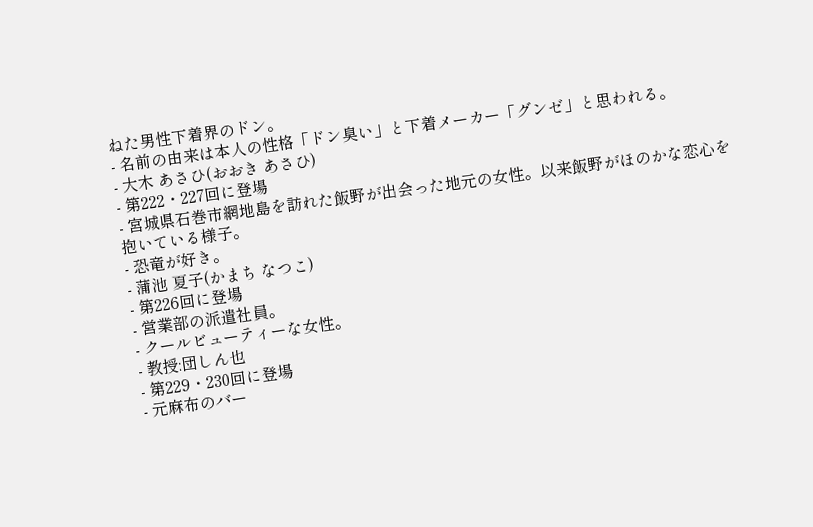ねた男性下着界のドン。
- 名前の由来は本人の性格「ドン臭い」と下着メーカー「グンゼ」と思われる。
- 大木 あさひ(おおき あさひ)
- 第222・227回に登場
- 宮城県石巻市網地島を訪れた飯野が出会った地元の女性。以来飯野がほのかな恋心を抱いている様子。
- 恐竜が好き。
- 蒲池 夏子(かまち なつこ)
- 第226回に登場
- 営業部の派遣社員。
- クールビューティーな女性。
- 教授:団しん也
- 第229・230回に登場
- 元麻布のバー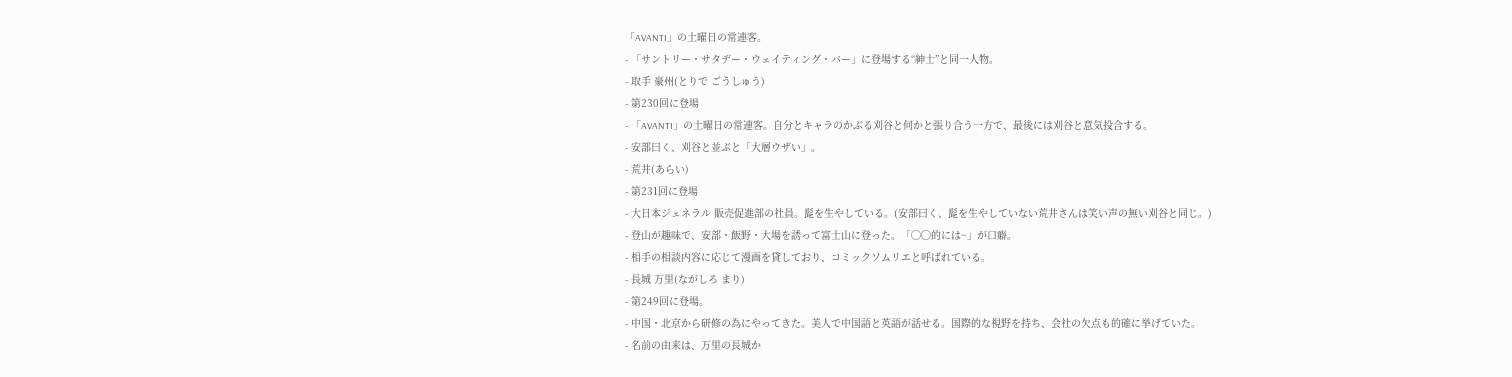「AVANTI」の土曜日の常連客。
- 「サントリー・サタデー・ウェイティング・バー」に登場する“紳士”と同一人物。
- 取手 豪州(とりで ごうしゅう)
- 第230回に登場
- 「AVANTI」の土曜日の常連客。自分とキャラのかぶる刈谷と何かと張り合う一方で、最後には刈谷と意気投合する。
- 安部曰く、刈谷と並ぶと「大層ウザい」。
- 荒井(あらい)
- 第231回に登場
- 大日本ジェネラル 販売促進部の社員。髭を生やしている。(安部曰く、髭を生やしていない荒井さんは笑い声の無い刈谷と同じ。)
- 登山が趣味で、安部・飯野・大場を誘って富士山に登った。「◯◯的には~」が口癖。
- 相手の相談内容に応じて漫画を貸しており、コミックソムリエと呼ばれている。
- 長城 万里(ながしろ まり)
- 第249回に登場。
- 中国・北京から研修の為にやってきた。美人で中国語と英語が話せる。国際的な視野を持ち、会社の欠点も的確に挙げていた。
- 名前の由来は、万里の長城か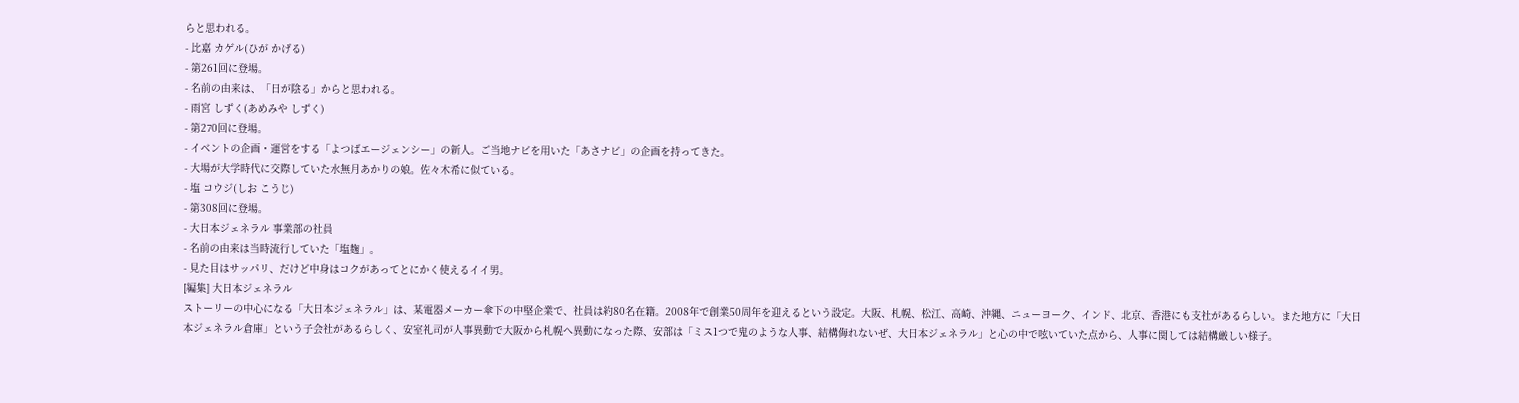らと思われる。
- 比嘉 カゲル(ひが かげる)
- 第261回に登場。
- 名前の由来は、「日が陰る」からと思われる。
- 雨宮 しずく(あめみや しずく)
- 第270回に登場。
- イベントの企画・運営をする「よつばエージェンシー」の新人。ご当地ナビを用いた「あさナビ」の企画を持ってきた。
- 大場が大学時代に交際していた水無月あかりの娘。佐々木希に似ている。
- 塩 コウジ(しお こうじ)
- 第308回に登場。
- 大日本ジェネラル 事業部の社員
- 名前の由来は当時流行していた「塩麹」。
- 見た目はサッパリ、だけど中身はコクがあってとにかく使えるイイ男。
[編集] 大日本ジェネラル
ストーリーの中心になる「大日本ジェネラル」は、某電器メーカー傘下の中堅企業で、社員は約80名在籍。2008年で創業50周年を迎えるという設定。大阪、札幌、松江、高崎、沖縄、ニューヨーク、インド、北京、香港にも支社があるらしい。また地方に「大日本ジェネラル倉庫」という子会社があるらしく、安室礼司が人事異動で大阪から札幌へ異動になった際、安部は「ミス1つで鬼のような人事、結構侮れないぜ、大日本ジェネラル」と心の中で呟いていた点から、人事に関しては結構厳しい様子。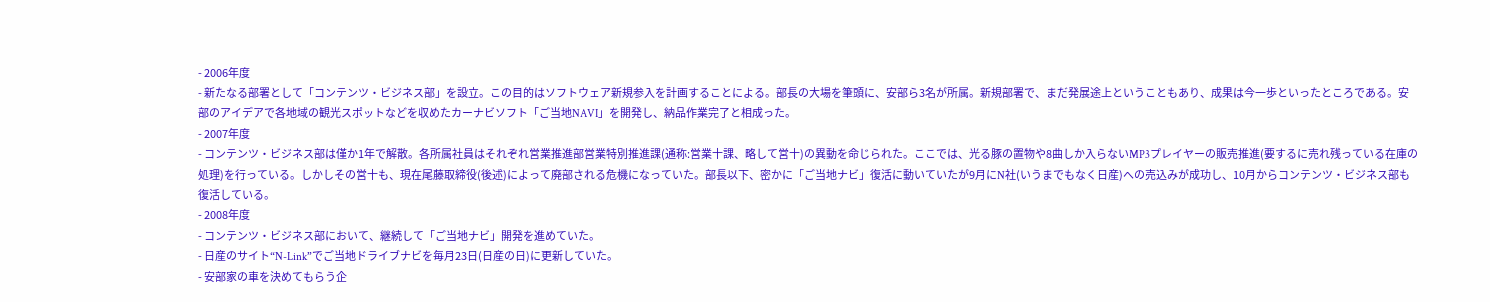- 2006年度
- 新たなる部署として「コンテンツ・ビジネス部」を設立。この目的はソフトウェア新規参入を計画することによる。部長の大場を筆頭に、安部ら3名が所属。新規部署で、まだ発展途上ということもあり、成果は今一歩といったところである。安部のアイデアで各地域の観光スポットなどを収めたカーナビソフト「ご当地NAVI」を開発し、納品作業完了と相成った。
- 2007年度
- コンテンツ・ビジネス部は僅か1年で解散。各所属社員はそれぞれ営業推進部営業特別推進課(通称:営業十課、略して営十)の異動を命じられた。ここでは、光る豚の置物や8曲しか入らないMP3プレイヤーの販売推進(要するに売れ残っている在庫の処理)を行っている。しかしその営十も、現在尾藤取締役(後述)によって廃部される危機になっていた。部長以下、密かに「ご当地ナビ」復活に動いていたが9月にN社(いうまでもなく日産)への売込みが成功し、10月からコンテンツ・ビジネス部も復活している。
- 2008年度
- コンテンツ・ビジネス部において、継続して「ご当地ナビ」開発を進めていた。
- 日産のサイト“N-Link”でご当地ドライブナビを毎月23日(日産の日)に更新していた。
- 安部家の車を決めてもらう企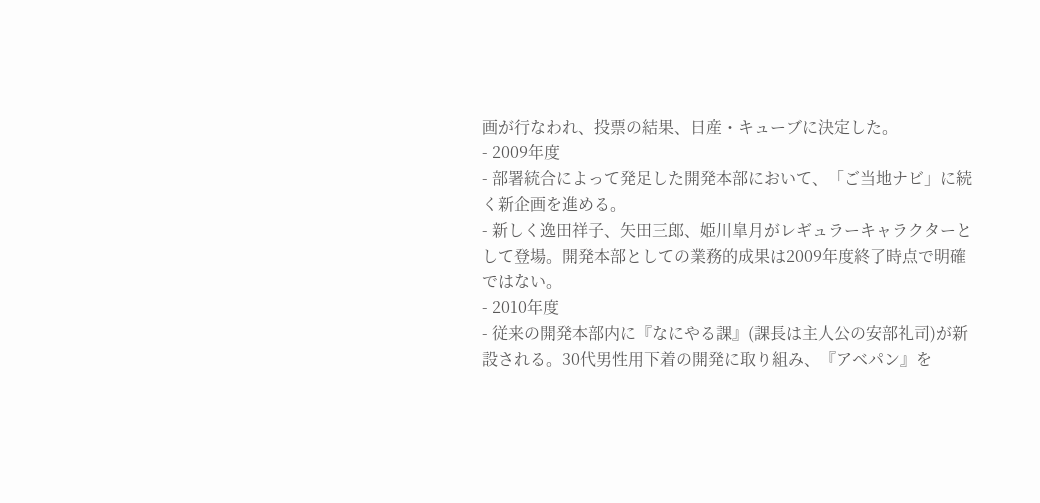画が行なわれ、投票の結果、日産・キューブに決定した。
- 2009年度
- 部署統合によって発足した開発本部において、「ご当地ナビ」に続く新企画を進める。
- 新しく逸田祥子、矢田三郎、姫川皐月がレギュラーキャラクターとして登場。開発本部としての業務的成果は2009年度終了時点で明確ではない。
- 2010年度
- 従来の開発本部内に『なにやる課』(課長は主人公の安部礼司)が新設される。30代男性用下着の開発に取り組み、『アベパン』を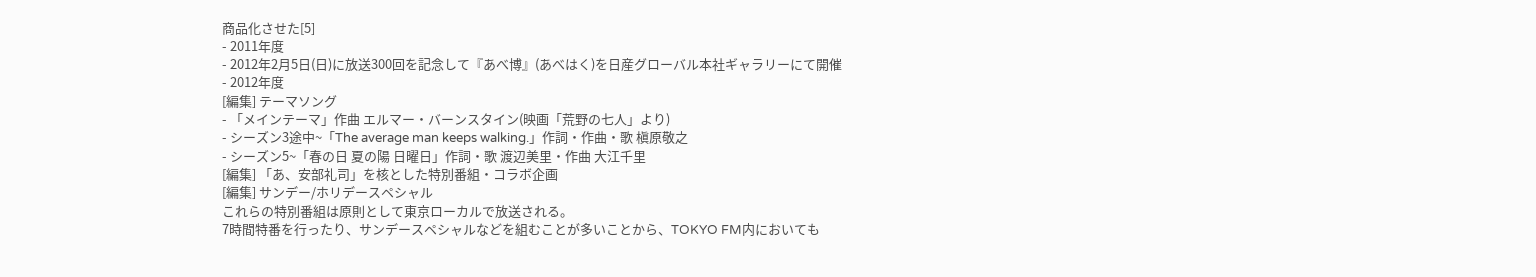商品化させた[5]
- 2011年度
- 2012年2月5日(日)に放送300回を記念して『あべ博』(あべはく)を日産グローバル本社ギャラリーにて開催
- 2012年度
[編集] テーマソング
- 「メインテーマ」作曲 エルマー・バーンスタイン(映画「荒野の七人」より)
- シーズン3途中~「The average man keeps walking.」作詞・作曲・歌 槇原敬之
- シーズン5~「春の日 夏の陽 日曜日」作詞・歌 渡辺美里・作曲 大江千里
[編集] 「あ、安部礼司」を核とした特別番組・コラボ企画
[編集] サンデー/ホリデースペシャル
これらの特別番組は原則として東京ローカルで放送される。
7時間特番を行ったり、サンデースペシャルなどを組むことが多いことから、TOKYO FM内においても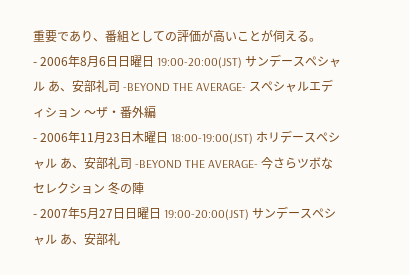重要であり、番組としての評価が高いことが伺える。
- 2006年8月6日日曜日 19:00-20:00(JST) サンデースペシャル あ、安部礼司 -BEYOND THE AVERAGE- スペシャルエディション 〜ザ・番外編
- 2006年11月23日木曜日 18:00-19:00(JST) ホリデースペシャル あ、安部礼司 -BEYOND THE AVERAGE- 今さらツボなセレクション 冬の陣
- 2007年5月27日日曜日 19:00-20:00(JST) サンデースペシャル あ、安部礼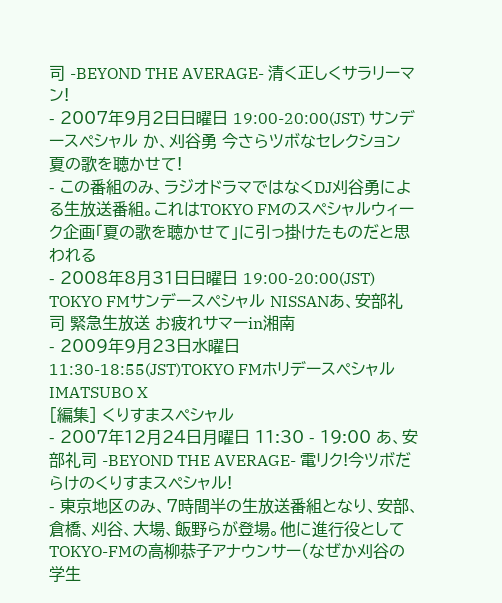司 -BEYOND THE AVERAGE- 清く正しくサラリーマン!
- 2007年9月2日日曜日 19:00-20:00(JST) サンデースペシャル か、刈谷勇 今さらツボなセレクション 夏の歌を聴かせて!
- この番組のみ、ラジオドラマではなくDJ刈谷勇による生放送番組。これはTOKYO FMのスペシャルウィーク企画「夏の歌を聴かせて」に引っ掛けたものだと思われる
- 2008年8月31日日曜日 19:00-20:00(JST) TOKYO FMサンデースペシャル NISSANあ、安部礼司 緊急生放送 お疲れサマーin湘南
- 2009年9月23日水曜日 11:30-18:55(JST)TOKYO FMホリデースペシャル IMATSUBO X
[編集] くりすまスペシャル
- 2007年12月24日月曜日 11:30 - 19:00 あ、安部礼司 -BEYOND THE AVERAGE- 電リク!今ツボだらけのくりすまスペシャル!
- 東京地区のみ、7時間半の生放送番組となり、安部、倉橋、刈谷、大場、飯野らが登場。他に進行役としてTOKYO-FMの高柳恭子アナウンサー(なぜか刈谷の学生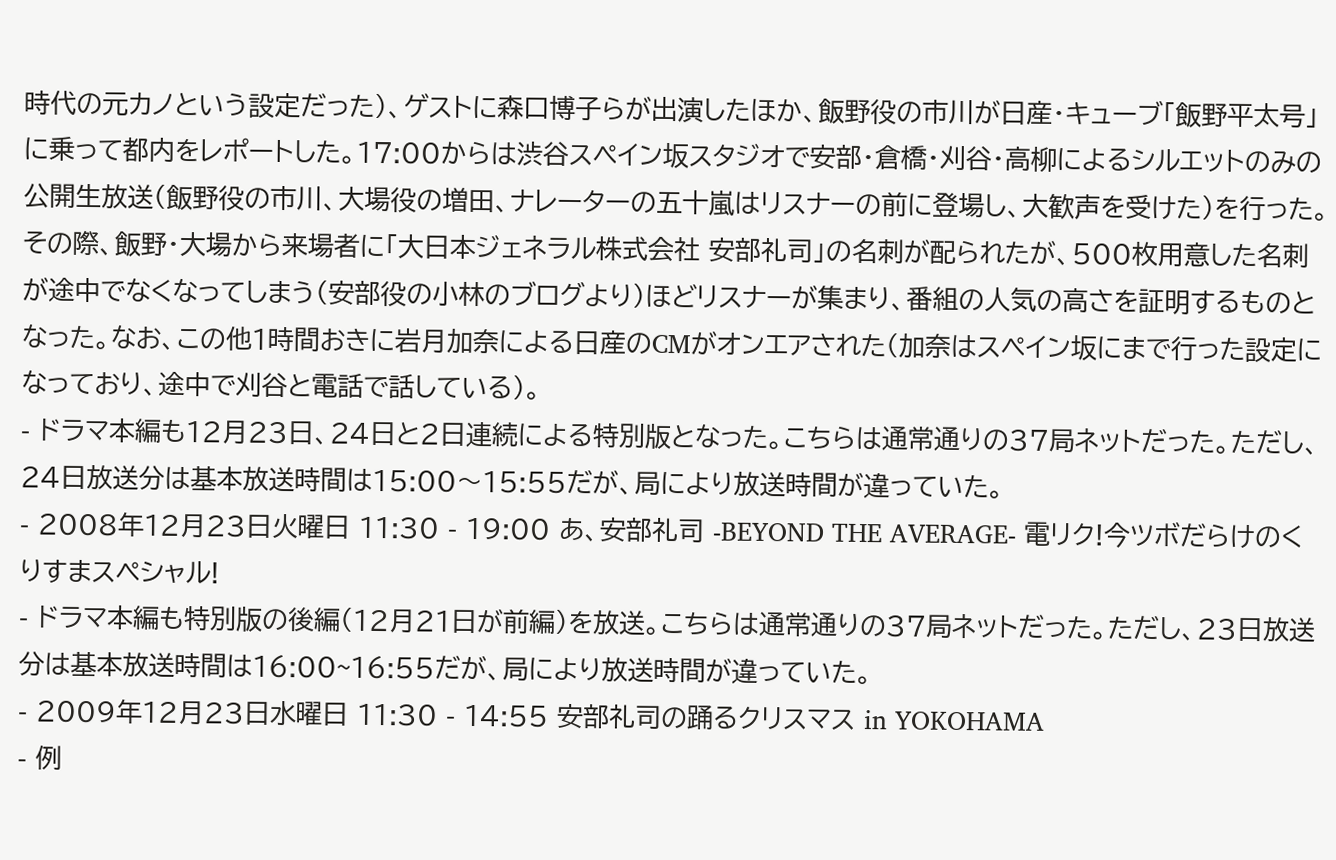時代の元カノという設定だった)、ゲストに森口博子らが出演したほか、飯野役の市川が日産・キューブ「飯野平太号」に乗って都内をレポートした。17:00からは渋谷スペイン坂スタジオで安部・倉橋・刈谷・高柳によるシルエットのみの公開生放送(飯野役の市川、大場役の増田、ナレーターの五十嵐はリスナーの前に登場し、大歓声を受けた)を行った。その際、飯野・大場から来場者に「大日本ジェネラル株式会社 安部礼司」の名刺が配られたが、500枚用意した名刺が途中でなくなってしまう(安部役の小林のブログより)ほどリスナーが集まり、番組の人気の高さを証明するものとなった。なお、この他1時間おきに岩月加奈による日産のCMがオンエアされた(加奈はスペイン坂にまで行った設定になっており、途中で刈谷と電話で話している)。
- ドラマ本編も12月23日、24日と2日連続による特別版となった。こちらは通常通りの37局ネットだった。ただし、24日放送分は基本放送時間は15:00〜15:55だが、局により放送時間が違っていた。
- 2008年12月23日火曜日 11:30 - 19:00 あ、安部礼司 -BEYOND THE AVERAGE- 電リク!今ツボだらけのくりすまスペシャル!
- ドラマ本編も特別版の後編(12月21日が前編)を放送。こちらは通常通りの37局ネットだった。ただし、23日放送分は基本放送時間は16:00~16:55だが、局により放送時間が違っていた。
- 2009年12月23日水曜日 11:30 - 14:55 安部礼司の踊るクリスマス in YOKOHAMA
- 例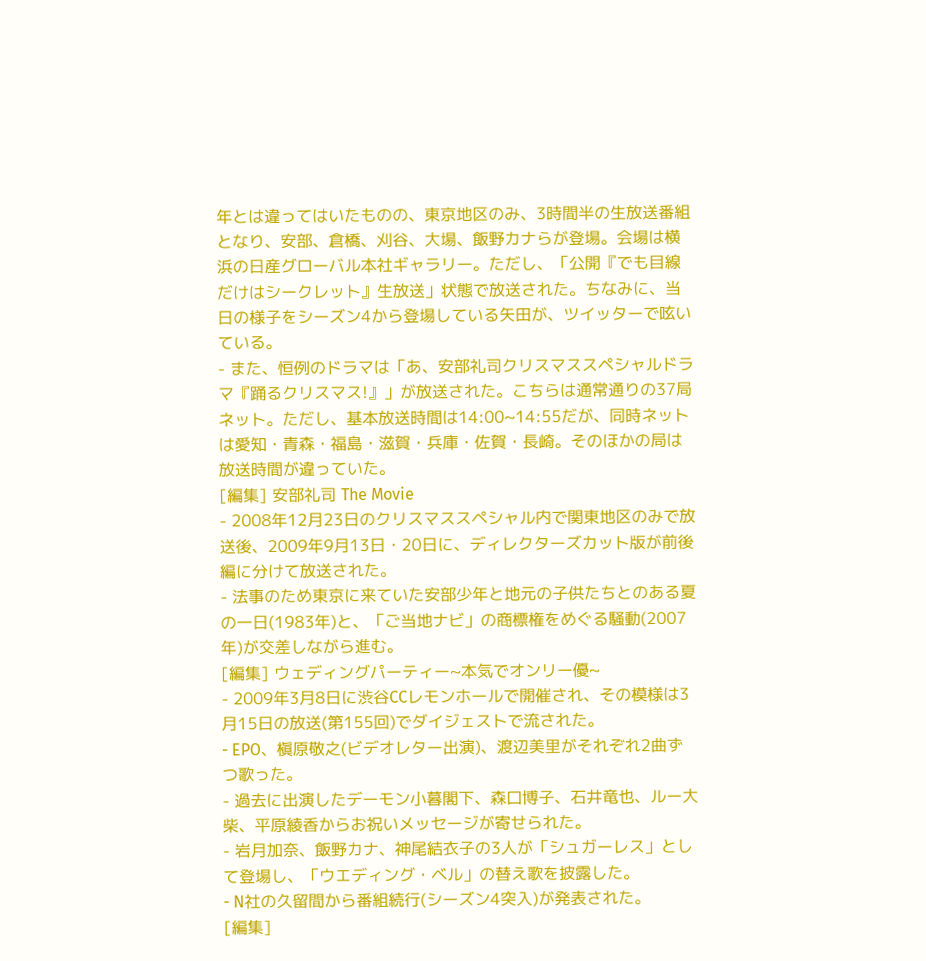年とは違ってはいたものの、東京地区のみ、3時間半の生放送番組となり、安部、倉橋、刈谷、大場、飯野カナらが登場。会場は横浜の日産グローバル本社ギャラリー。ただし、「公開『でも目線だけはシークレット』生放送」状態で放送された。ちなみに、当日の様子をシーズン4から登場している矢田が、ツイッターで呟いている。
- また、恒例のドラマは「あ、安部礼司クリスマススペシャルドラマ『踊るクリスマス!』」が放送された。こちらは通常通りの37局ネット。ただし、基本放送時間は14:00~14:55だが、同時ネットは愛知・青森・福島・滋賀・兵庫・佐賀・長崎。そのほかの局は放送時間が違っていた。
[編集] 安部礼司 The Movie
- 2008年12月23日のクリスマススペシャル内で関東地区のみで放送後、2009年9月13日・20日に、ディレクターズカット版が前後編に分けて放送された。
- 法事のため東京に来ていた安部少年と地元の子供たちとのある夏の一日(1983年)と、「ご当地ナビ」の商標権をめぐる騒動(2007年)が交差しながら進む。
[編集] ウェディングパーティー~本気でオンリー優~
- 2009年3月8日に渋谷CCレモンホールで開催され、その模様は3月15日の放送(第155回)でダイジェストで流された。
- EPO、槇原敬之(ビデオレター出演)、渡辺美里がそれぞれ2曲ずつ歌った。
- 過去に出演したデーモン小暮閣下、森口博子、石井竜也、ルー大柴、平原綾香からお祝いメッセージが寄せられた。
- 岩月加奈、飯野カナ、神尾結衣子の3人が「シュガーレス」として登場し、「ウエディング・ベル」の替え歌を披露した。
- N社の久留間から番組続行(シーズン4突入)が発表された。
[編集]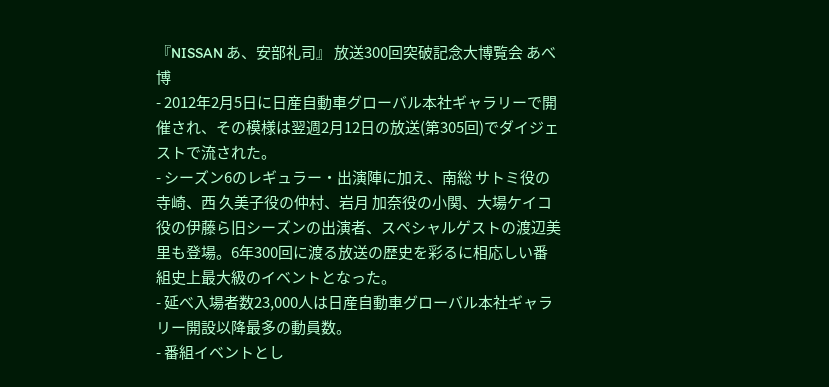『NISSAN あ、安部礼司』 放送300回突破記念大博覧会 あべ博
- 2012年2月5日に日産自動車グローバル本社ギャラリーで開催され、その模様は翌週2月12日の放送(第305回)でダイジェストで流された。
- シーズン6のレギュラー・出演陣に加え、南総 サトミ役の寺崎、西 久美子役の仲村、岩月 加奈役の小関、大場ケイコ役の伊藤ら旧シーズンの出演者、スペシャルゲストの渡辺美里も登場。6年300回に渡る放送の歴史を彩るに相応しい番組史上最大級のイベントとなった。
- 延べ入場者数23,000人は日産自動車グローバル本社ギャラリー開設以降最多の動員数。
- 番組イベントとし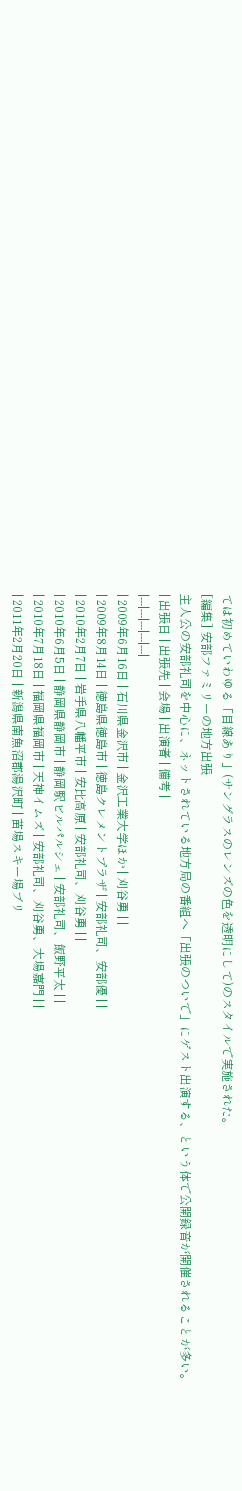ては初めていわゆる「目線あり」(サングラスのレンズの色を透明にして)のスタイルで実施された。
[編集] 安部ファミリーの地方出張
主人公の安部礼司を中心に、ネットされている地方局の番組へ「出張のついで」にゲスト出演する、という体で公開録音が開催されることが多い。
| 出張日 | 出張先 | 会場 | 出演者 | 備考 |
|---|---|---|---|---|
| 2009年6月16日 | 石川県金沢市 | 金沢工業大学ほか | 刈谷勇 | |
| 2009年8月14日 | 徳島県徳島市 | 徳島クレメントプラザ | 安部礼司、安部優 | |
| 2010年2月7日 | 岩手県八幡平市 | 安比高原 | 安部礼司、刈谷勇 | |
| 2010年6月5日 | 静岡県静岡市 | 静岡駅ビルパルシェ | 安部礼司、飯野平太 | |
| 2010年7月18日 | 福岡県福岡市 | 天神イムズ | 安部礼司、刈谷勇、大場嘉門 | |
| 2011年2月20日 | 新潟県南魚沼郡湯沢町 | 苗場スキー場ブリ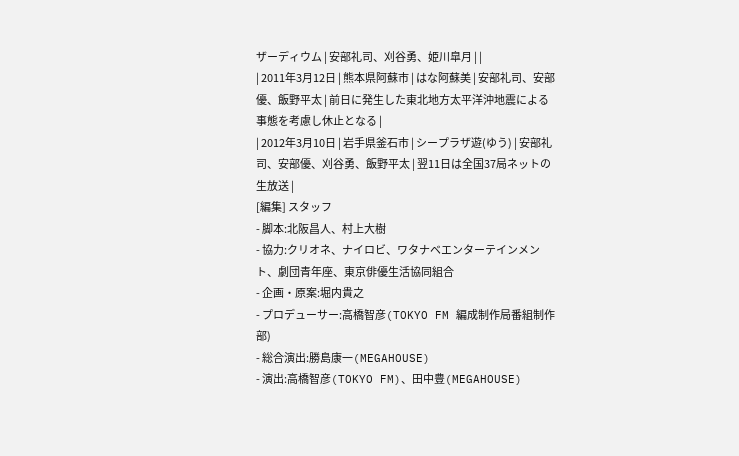ザーディウム | 安部礼司、刈谷勇、姫川皐月 | |
| 2011年3月12日 | 熊本県阿蘇市 | はな阿蘇美 | 安部礼司、安部優、飯野平太 | 前日に発生した東北地方太平洋沖地震による事態を考慮し休止となる |
| 2012年3月10日 | 岩手県釜石市 | シープラザ遊(ゆう) | 安部礼司、安部優、刈谷勇、飯野平太 | 翌11日は全国37局ネットの生放送 |
[編集] スタッフ
- 脚本:北阪昌人、村上大樹
- 協力:クリオネ、ナイロビ、ワタナベエンターテインメント、劇団青年座、東京俳優生活協同組合
- 企画・原案:堀内貴之
- プロデューサー:高橋智彦(TOKYO FM 編成制作局番組制作部)
- 総合演出:勝島康一(MEGAHOUSE)
- 演出:高橋智彦(TOKYO FM)、田中豊(MEGAHOUSE)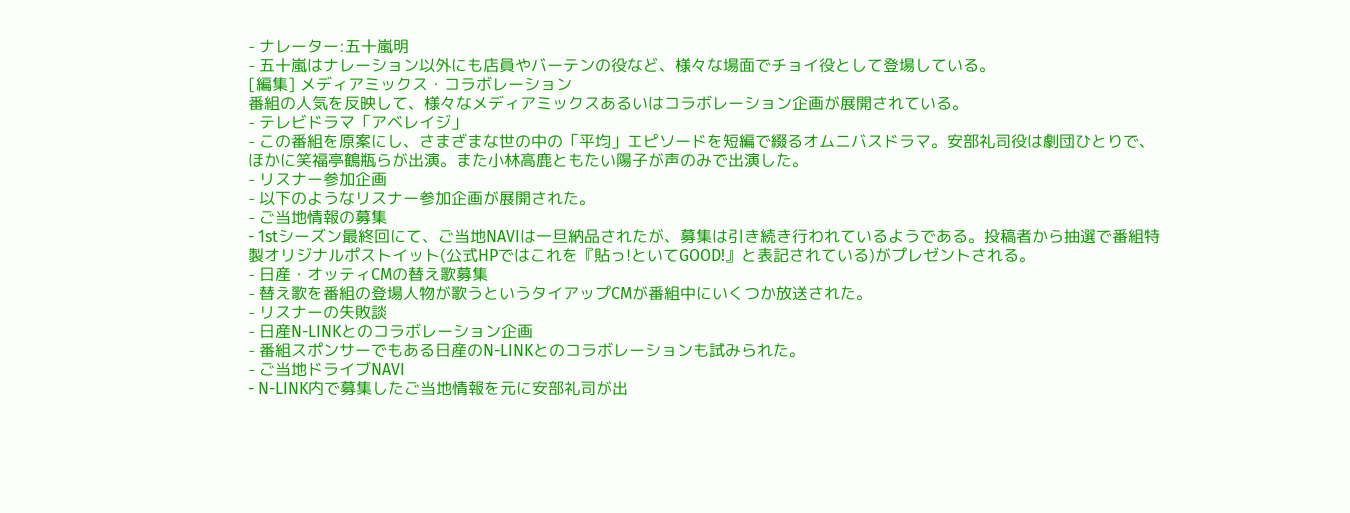- ナレーター:五十嵐明
- 五十嵐はナレーション以外にも店員やバーテンの役など、様々な場面でチョイ役として登場している。
[編集] メディアミックス・コラボレーション
番組の人気を反映して、様々なメディアミックスあるいはコラボレーション企画が展開されている。
- テレビドラマ「アベレイジ」
- この番組を原案にし、さまざまな世の中の「平均」エピソードを短編で綴るオムニバスドラマ。安部礼司役は劇団ひとりで、ほかに笑福亭鶴瓶らが出演。また小林高鹿ともたい陽子が声のみで出演した。
- リスナー参加企画
- 以下のようなリスナー参加企画が展開された。
- ご当地情報の募集
- 1stシーズン最終回にて、ご当地NAVIは一旦納品されたが、募集は引き続き行われているようである。投稿者から抽選で番組特製オリジナルポストイット(公式HPではこれを『貼っ!といてGOOD!』と表記されている)がプレゼントされる。
- 日産・オッティCMの替え歌募集
- 替え歌を番組の登場人物が歌うというタイアップCMが番組中にいくつか放送された。
- リスナーの失敗談
- 日産N-LINKとのコラボレーション企画
- 番組スポンサーでもある日産のN-LINKとのコラボレーションも試みられた。
- ご当地ドライブNAVI
- N-LINK内で募集したご当地情報を元に安部礼司が出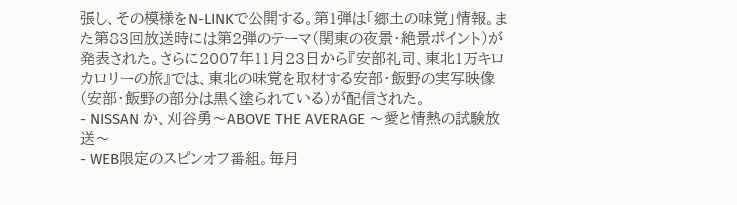張し、その模様をN-LINKで公開する。第1弾は「郷土の味覚」情報。また第83回放送時には第2弾のテーマ(関東の夜景・絶景ポイント)が発表された。さらに2007年11月23日から『安部礼司、東北1万キロカロリーの旅』では、東北の味覚を取材する安部・飯野の実写映像(安部・飯野の部分は黒く塗られている)が配信された。
- NISSAN か、刈谷勇〜ABOVE THE AVERAGE 〜愛と情熱の試験放送〜
- WEB限定のスピンオフ番組。毎月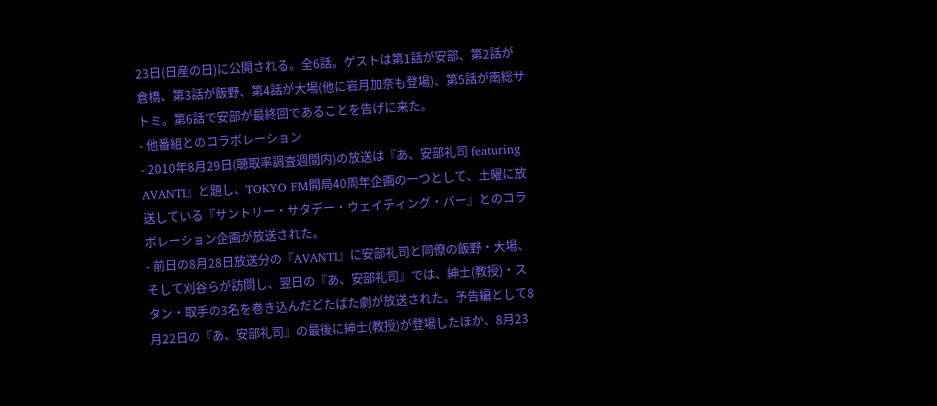23日(日産の日)に公開される。全6話。ゲストは第1話が安部、第2話が倉橋、第3話が飯野、第4話が大場(他に岩月加奈も登場)、第5話が南総サトミ。第6話で安部が最終回であることを告げに来た。
- 他番組とのコラボレーション
- 2010年8月29日(聴取率調査週間内)の放送は『あ、安部礼司 featuring AVANTI』と題し、TOKYO FM開局40周年企画の一つとして、土曜に放送している『サントリー・サタデー・ウェイティング・バー』とのコラボレーション企画が放送された。
- 前日の8月28日放送分の『AVANTI』に安部礼司と同僚の飯野・大場、そして刈谷らが訪問し、翌日の『あ、安部礼司』では、紳士(教授)・スタン・取手の3名を巻き込んだどたばた劇が放送された。予告編として8月22日の『あ、安部礼司』の最後に紳士(教授)が登場したほか、8月23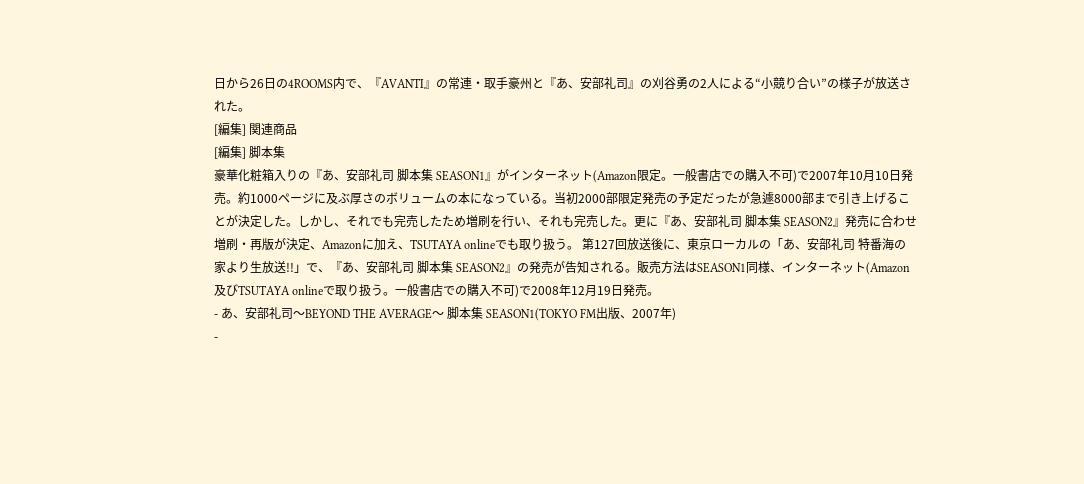日から26日の4ROOMS内で、『AVANTI』の常連・取手豪州と『あ、安部礼司』の刈谷勇の2人による“小競り合い”の様子が放送された。
[編集] 関連商品
[編集] 脚本集
豪華化粧箱入りの『あ、安部礼司 脚本集 SEASON1』がインターネット(Amazon限定。一般書店での購入不可)で2007年10月10日発売。約1000ページに及ぶ厚さのボリュームの本になっている。当初2000部限定発売の予定だったが急遽8000部まで引き上げることが決定した。しかし、それでも完売したため増刷を行い、それも完売した。更に『あ、安部礼司 脚本集 SEASON2』発売に合わせ増刷・再版が決定、Amazonに加え、TSUTAYA onlineでも取り扱う。 第127回放送後に、東京ローカルの「あ、安部礼司 特番海の家より生放送!!」で、『あ、安部礼司 脚本集 SEASON2』の発売が告知される。販売方法はSEASON1同様、インターネット(Amazon及びTSUTAYA onlineで取り扱う。一般書店での購入不可)で2008年12月19日発売。
- あ、安部礼司〜BEYOND THE AVERAGE〜 脚本集 SEASON1(TOKYO FM出版、2007年)
-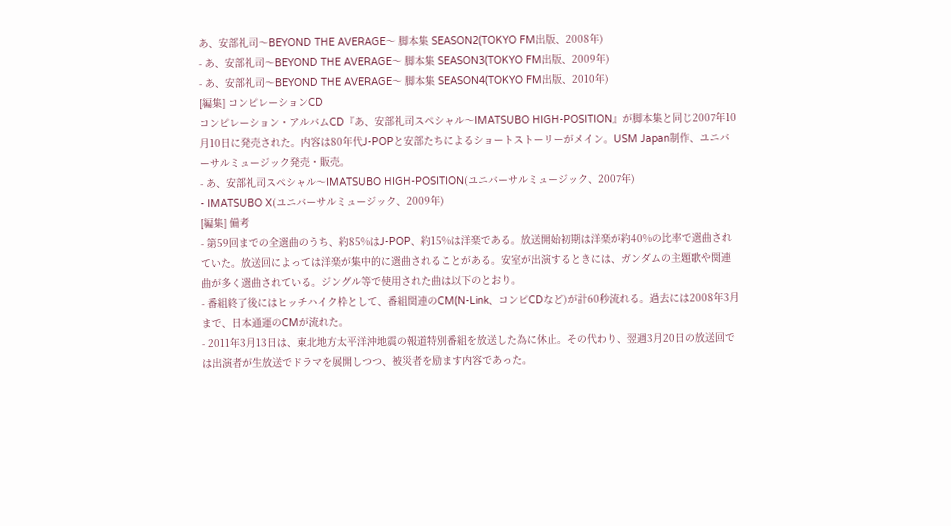あ、安部礼司〜BEYOND THE AVERAGE〜 脚本集 SEASON2(TOKYO FM出版、2008年)
- あ、安部礼司〜BEYOND THE AVERAGE〜 脚本集 SEASON3(TOKYO FM出版、2009年)
- あ、安部礼司〜BEYOND THE AVERAGE〜 脚本集 SEASON4(TOKYO FM出版、2010年)
[編集] コンピレーションCD
コンピレーション・アルバムCD『あ、安部礼司スペシャル〜IMATSUBO HIGH-POSITION』が脚本集と同じ2007年10月10日に発売された。内容は80年代J-POPと安部たちによるショートストーリーがメイン。USM Japan制作、ユニバーサルミュージック発売・販売。
- あ、安部礼司スペシャル〜IMATSUBO HIGH-POSITION(ユニバーサルミュージック、2007年)
- IMATSUBO X(ユニバーサルミュージック、2009年)
[編集] 備考
- 第59回までの全選曲のうち、約85%はJ-POP、約15%は洋楽である。放送開始初期は洋楽が約40%の比率で選曲されていた。放送回によっては洋楽が集中的に選曲されることがある。安室が出演するときには、ガンダムの主題歌や関連曲が多く選曲されている。ジングル等で使用された曲は以下のとおり。
- 番組終了後にはヒッチハイク枠として、番組関連のCM(N-Link、コンピCDなど)が計60秒流れる。過去には2008年3月まで、日本通運のCMが流れた。
- 2011年3月13日は、東北地方太平洋沖地震の報道特別番組を放送した為に休止。その代わり、翌週3月20日の放送回では出演者が生放送でドラマを展開しつつ、被災者を励ます内容であった。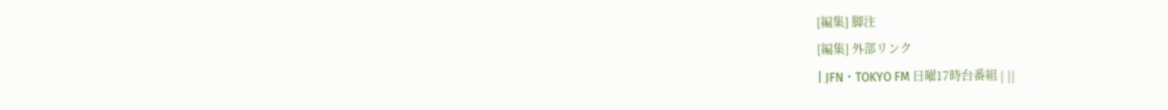[編集] 脚注
[編集] 外部リンク
| JFN・TOKYO FM 日曜17時台番組 | ||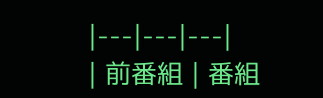|---|---|---|
| 前番組 | 番組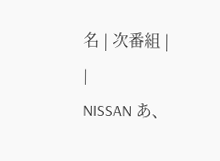名 | 次番組 |
|
NISSAN あ、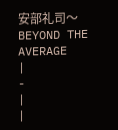安部礼司〜BEYOND THE AVERAGE
|
-
|
|